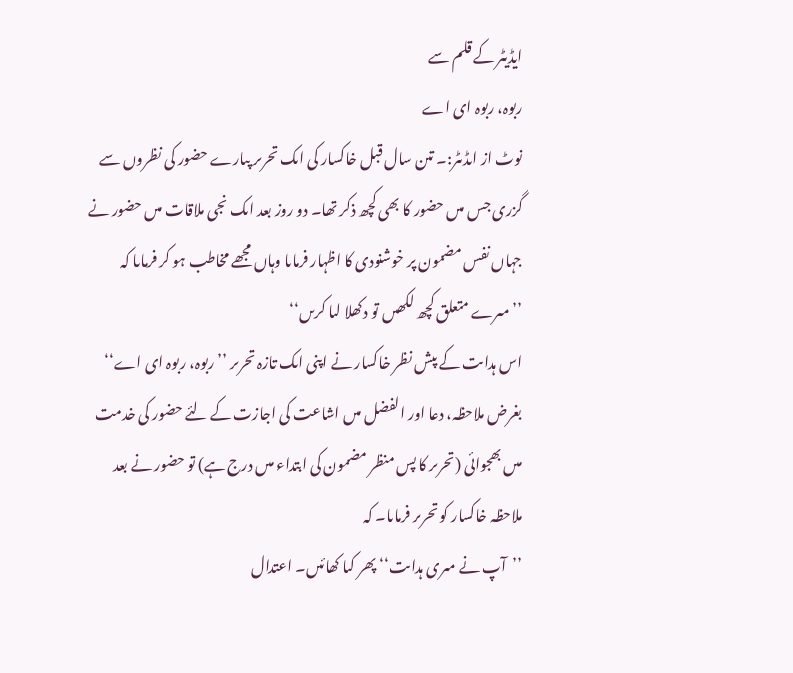ایڈیٹر کے قلم سے
ربوہ، ربوہ ای اے
نوٹ از اىڈىٹر:۔ تىن سال قبل خاکسار کى اىک تحرىر پىارے حضور کى نظروں سے گزرى جس مىں حضور کا بھى کچھ ذکر تھا۔ دو روز بعد اىک نجى ملاقات مىں حضور نے جہاں نفس مضمون پر خوشنودى کا اظہار فرماىا وہاں مجھے مخاطب ہو کر فرماىا کہ ’’مىرے متعلق کچھ لکھىں تو دکھلا لىا کرىں‘‘
اس ہداىت کے پىش نظر خاکسار نے اپنى اىک تازہ تحرىر ’’ربوہ، ربوہ اى اے‘‘ بغرض ملاحظہ، دعا اور الفضل مىں اشاعت کى اجازت کے لئے حضور کى خدمت مىں بھجوائى (تحرىر کا پس منظر مضمون کى ابتداء مىں درج ہے) تو حضور نے بعد ملاحظہ خاکسار کو تحرىر فرماىا۔ کہ
’’آپ نے مىرى ہداىت‘‘ پھر کىا کھائىں۔ اعتدال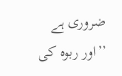ضرورى ہے ’’اور ربوہ کى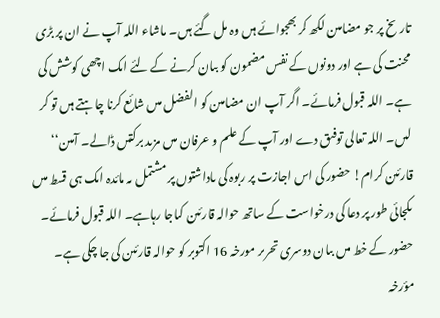تارىخ پر جو مضامىن لکھ کر بھجوائے ہىں وہ مل گئے ہىں۔ ماشاء اللہ آپ نے ان پر بڑى محنت کى ہے اور دونوں کے نفس مضمون کو بىان کرنے کے لئے اىک اچھى کوشش کى ہے۔ اللہ قبول فرمائے۔ اگر آپ ان مضامىن کو الفضل مىں شائع کرنا چاہتے ہىں تو کر لىں۔ اللہ تعالى توفىق دے اور آپ کے علم و عرفان مىں مزىد برکتىں ڈالے۔ آمىن‘‘
قارئىن کرام! حضور کى اس اجازت پر ربوہ کى ىاداشتوں پر مشتمل ىہ مائدہ اىک ہى قسط مىں ىکجائى طور پر دعا کى درخواست کے ساتھ حوالہ قارئىن کىاجا رہاہے۔ اللہ قبول فرمائے۔
حضور کے خط مىں بىان دوسرى تحرىر مورخہ 16 اکتوبر کو حوالہ قارئىن کى جا چکى ہے۔
مؤرخہ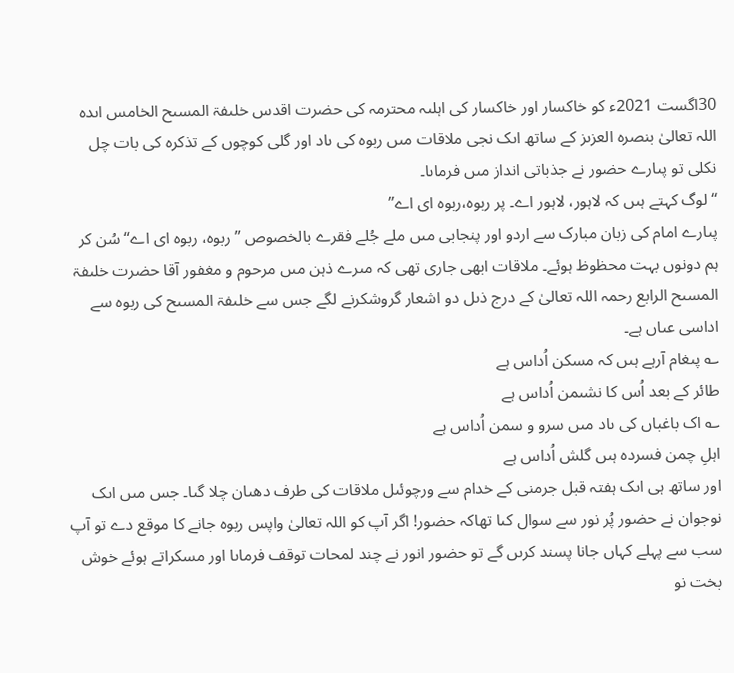30اگست 2021ء کو خاکسار اور خاکسار کى اہلىہ محترمہ کى حضرت اقدس خلىفۃ المسىح الخامس اىدہ اللہ تعالىٰ بنصرہ العزىز کے ساتھ اىک نجى ملاقات مىں ربوہ کى ىاد اور گلى کوچوں کے تذکرہ کى بات چل نکلى تو پىارے حضور نے جذباتى انداز مىں فرماىا۔
‘‘ لوگ کہتے ہىں کہ لاہور، لاہور اے۔ پر ربوہ،ربوہ اى اے’’
پىارے امام کى زبان مبارک سے اردو اور پنجابى مىں ملے جُلے فقرے بالخصوص ’’ربوہ، ربوہ اى اے‘‘ سُن کر ہم دونوں بہت محظوظ ہوئے۔ ملاقات ابھى جارى تھى کہ مىرے ذہن مىں مرحوم و مغفور آقا حضرت خلىفۃ المسىح الرابع رحمہ اللہ تعالىٰ کے درج ذىل دو اشعار گروشکرنے لگے جس سے خلىفۃ المسىح کى ربوہ سے اداسى عىاں ہے۔
؎ پىغام آرہے ہىں کہ مسکن اُداس ہے
طائر کے بعد اُس کا نشىمن اُداس ہے
؎ اک باغباں کى ىاد مىں سرو و سمن اُداس ہے
اہلِ چمن فسردہ ہىں گلش اُداس ہے
اور ساتھ ہى اىک ہفتہ قبل جرمنى کے خدام سے ورچوئىل ملاقات کى طرف دھىان چلا گىا۔ جس مىں اىک نوجوان نے حضور پُر نور سے سوال کىا تھاکہ حضور! اگر آپ کو اللہ تعالىٰ واپس ربوہ جانے کا موقع دے تو آپ سب سے پہلے کہاں جانا پسند کرىں گے تو حضور انور نے چند لمحات توقف فرماىا اور مسکراتے ہوئے خوش بخت نو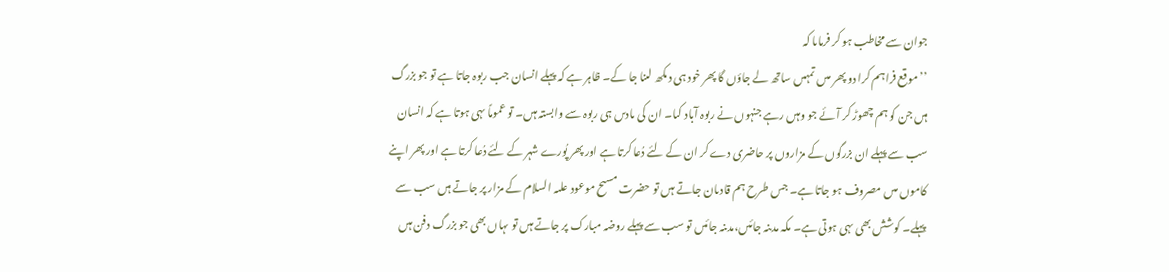جوان سے مخاطب ہو کر فرماىا کہ
’’موقع فراہم کرا دو پھر مىں تمہىں ساتھ لے جاؤں گا پھر خود ہى دىکھ لىنا جا کے۔ ظاہر ہے کہ پہلے انسان جب ربوہ جاتا ہے تو جو بزرگ ہىں جن کو ہم چھوڑ کر آئے جو وہىں رہے جنہوں نے ربوہ آباد کىا۔ ان کى ىادىں ہى ربوہ سے وابستہ ہىں۔ تو عموماً ىہى ہوتا ہے کہ انسان سب سے پہلے ان بزرگوں کے مزاروں پر حاضرى دے کر ان کے لئے دُعا کرتا ہے اور پھر پُورے شہر کے لئے دُعا کرتا ہے اور پھر اپنے کاموں مىں مصروف ہو جاتا ہے۔ جس طرح ہم قادىان جاتے ہىں تو حضرت مسىح موعود علىہ السلام کے مزار پر جاتے ہىں سب سے پہلے۔ کوشش بھى ىہى ہوتى ہے۔ مکہ مدىنہ جائىں،مدىنہ جائىں تو سب سے پہلے روضہ مبارک پر جاتے ہىں تو ىہاں بھى جو بزرگ دفن ہىں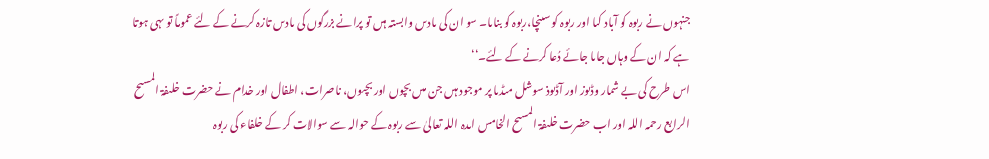جنہوں نے ربوہ کو آباد کىا اور ربوہ کو سىنچا،ربوہ کو بناىا۔ سو ان کى ىادىں وابستہ ہىں تو پرانے بزرگوں کى ىادىں تازہ کرنے کے لئے عموماً تو ىہى ہوتا ہے کہ ان کے وہاں جاىا جائے دُعا کرنے کے لئے۔‘‘
اس طرح کى بے شمار وڈىوز اور آڈىوذ سوشل مىڈىا پر موجود ہىں جن مىں بچوں اور بچىوں، ناصرات، اطفال اور خدام نے حضرت خلىفۃ المسىح الرابع رحمہ اللہ اور اب حضرت خلىفۃ المسىح الخامس اىدہ اللہ تعالىٰ سے ربوہ کے حوالہ سے سوالات کر کے خلفاء کى ربوہ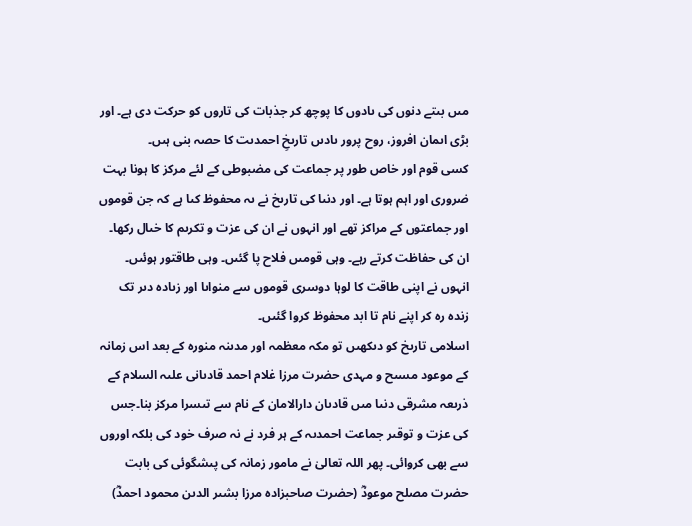مىں بىتے دنوں کى ىادوں کا پوچھ کر جذبات کى تاروں کو حرکت دى ہے۔ اور بڑى اىمان افروز، روح پرور ىادىں تارىخِ احمدىت کا حصہ بنى ہىں۔
کسى قوم اور خاص طور پر جماعت کى مضبوطى کے لئے مرکز کا ہونا بہت ضرورى اور اہم ہوتا ہے۔ اور دنىا کى تارىخ نے ىہ محفوظ کىا ہے کہ جن قوموں اور جماعتوں کے مراکز تھے اور انہوں نے ان کى عزت و تکرىم کا خىال رکھا۔ ان کى حفاظت کرتے رہے۔ وہى قومىں فلاح پا گئىں۔ وہى طاقتور ہوئىں۔ انہوں نے اپنى طاقت کا لوہا دوسرى قوموں سے منواىا اور زىادہ دىر تک زندہ رہ کر اپنے نام تا ابد محفوظ کروا گئىں۔
اسلامى تارىخ کو دىکھىں تو مکہ معظمہ اور مدىنہ منورہ کے بعد اس زمانہ کے موعود مسىح و مہدى حضرت مرزا غلام احمد قادىانى علىہ السلام کے ذرىعہ مشرقى دنىا مىں قادىان دارالامان کے نام سے تىسرا مرکز بنا۔جس کى عزت و توقىر جماعت احمدىہ کے ہر فرد نے نہ صرف خود کى بلکہ اوروں سے بھى کروائى۔ پھر اللہ تعالىٰ نے مامور زمانہ کى پىشگوئى کى بابت حضرت مصلح موعودؓ (حضرت صاحبزادہ مرزا بشىر الدىن محمود احمدؓ)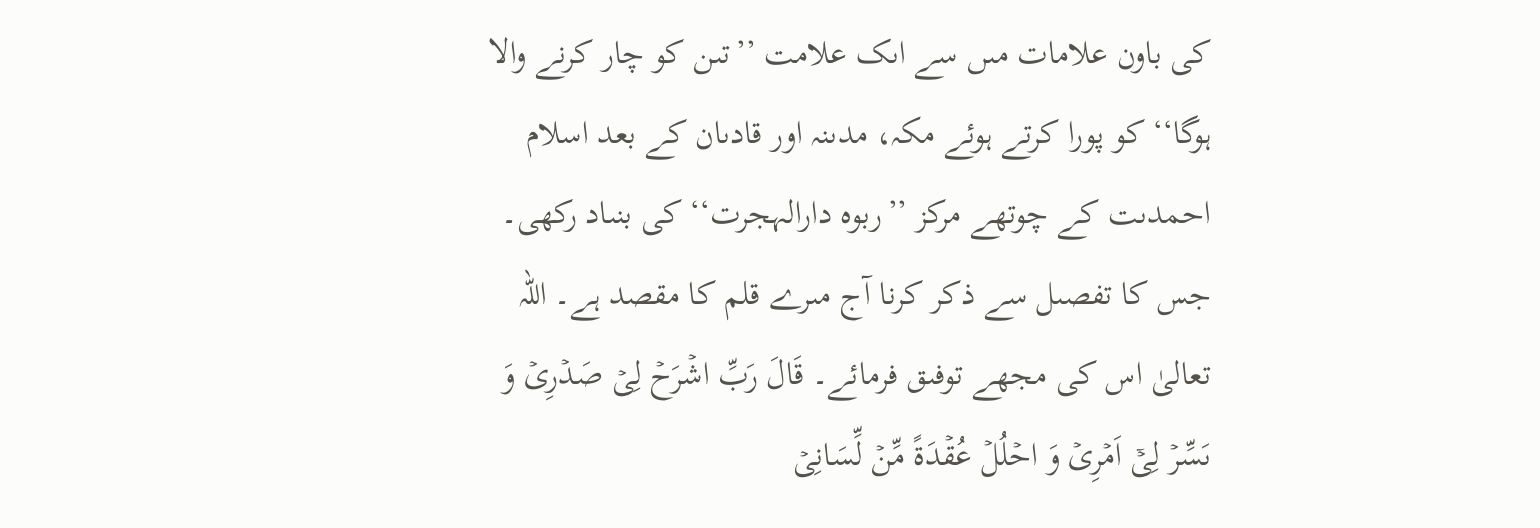کى باون علامات مىں سے اىک علامت ’’تىن کو چار کرنے والا ہوگا‘‘ کو پورا کرتے ہوئے مکہ، مدىنہ اور قادىان کے بعد اسلام احمدىت کے چوتھے مرکز ’’ربوہ دارالہجرت‘‘ کى بنىاد رکھى۔ جس کا تفصىل سے ذکر کرنا آج مىرے قلم کا مقصد ہے۔ اللہ تعالىٰ اس کى مجھے توفىق فرمائے۔ قَالَ رَبِّ اشۡرَحۡ لِىۡ صَدۡرِىۡ وَ ىَسِّرۡ لِىۡۤ اَمۡرِىۡ وَ احۡلُلۡ عُقۡدَۃً مِّنۡ لِّسَانِىۡ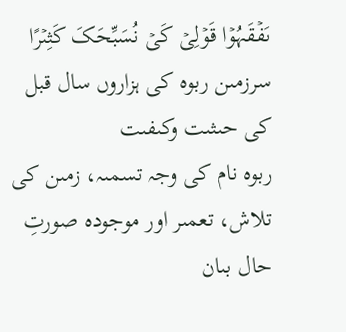ىَفۡقَہُوۡا قَوۡلِىۡ کَىۡ نُسَبِّحَکَ کَثِىۡرًا
سرزمىن ربوہ کى ہزاروں سال قبل کى حىثىت وکىفىت
ربوہ نام کى وجہ تسمىہ، زمىن کى تلاش، تعمىر اور موجودہ صورتِ حال بىان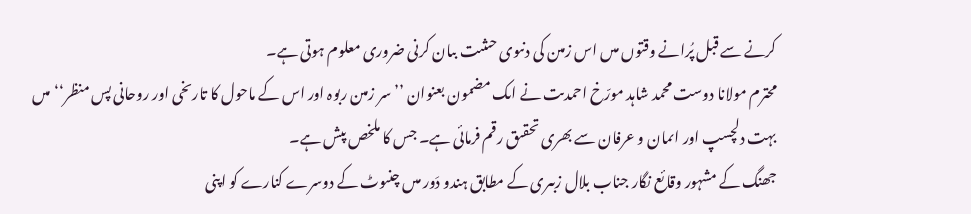کرنے سے قبل پُرانے وقتوں مىں اس زمىن کى دنىوى حىثىت بىان کرنى ضرورى معلوم ہوتى ہے۔
محترم مولانا دوست محمد شاہد مورّخ احمدىت نے اىک مضمون بعنوان ’’سر زمىن ربوہ اور اس کے ماحول کا تارىخى اور روحانى پس منظر‘‘ مىں بہت دلچسپ اور اىمان و عرفان سے بھرى تحقىق رقم فرمائى ہے۔ جس کا ملخص پىش ہے۔
جھنگ کے مشہور وقائع نگار جناب بلال زبىرى کے مطابق ہندو دَور مىں چنىوٹ کے دوسرے کنارے کو اپنى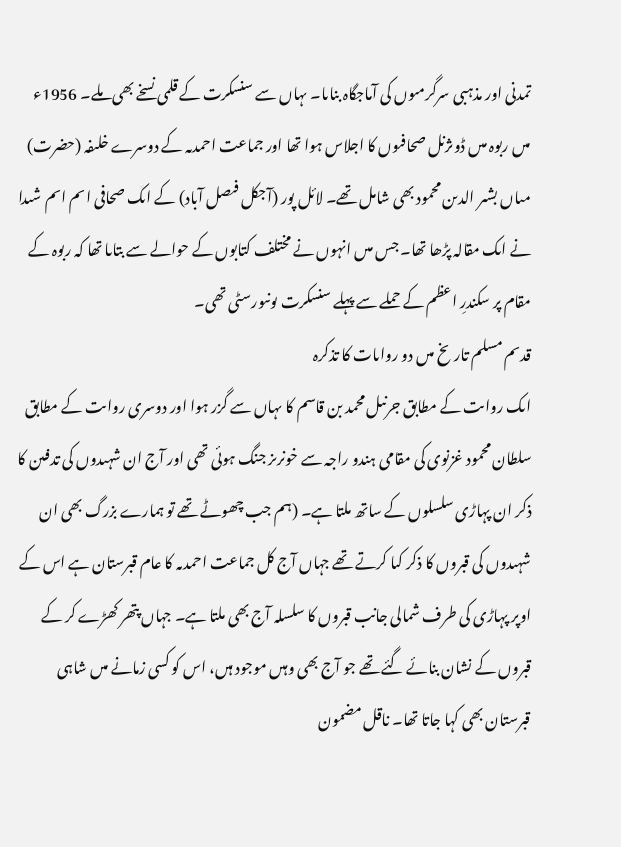تمدنى اور مذہبى سرگرمىوں کى آماجگاہ بناىا۔ ىہاں سے سنسکرت کے قلمى نسخے بھى ملے۔ 1956ء مىں ربوہ مىں ڈوىژنل صحافىوں کا اجلاس ہوا تھا اور جماعت احمدىہ کے دوسرے خلىفہ (حضرت) مىاں بشىر الدىن محمود بھى شامل تھے۔ لائل پور (آجکل فىصل آباد) کے اىک صحافى اىم اىم شىدا نے اىک مقالہ پڑھا تھا۔ جس مىں انہوں نے مختلف کتابوں کے حوالے سے بتاىا تھا کہ ربوہ کے مقام پر سکندرِ اعظم کے حملے سے پہلے سنسکرت ىونىورسٹى تھى۔
قدىم مسلم تارىخ مىں دو رواىات کا تذکرہ
اىک رواىت کے مطابق جرنىل محمد بن قاسم کا ىہاں سے گزر ہوا اور دوسرى رواىت کے مطابق سلطان محمود غزنوى کى مقامى ہندو راجہ سے خونرىز جنگ ہوئى تھى اور آج ان شہىدوں کى تدفىن کا ذکر ان پہاڑى سلسلوں کے ساتھ ملتا ہے۔ (ہم جب چھوٹے تھے تو ہمارے بزرگ بھى ان شہىدوں کى قبروں کا ذکر کىا کرتے تھے جہاں آج کل جماعت احمدىہ کا عام قبرستان ہے اس کے اوپر پہاڑى کى طرف شمالى جانب قبروں کا سلسلہ آج بھى ملتا ہے۔ جہاں پتھر کھڑے کر کے قبروں کے نشان بنائے گئے تھے جو آج بھى وہىں موجود ہىں، اس کو کسى زمانے مىں شاہى قبرستان بھى کہا جاتا تھا۔ ناقل مضمون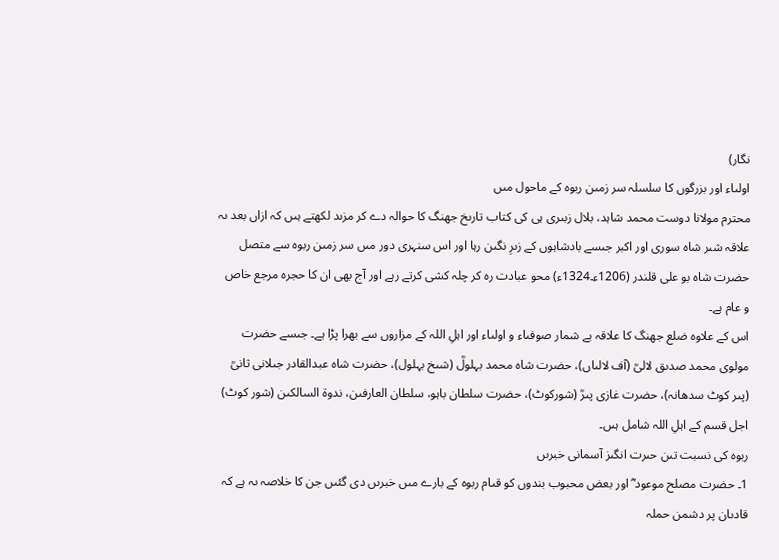نگار)
اولىاء اور بزرگوں کا سلسلہ سر زمىن ربوہ کے ماحول مىں
محترم مولانا دوست محمد شاہد، بلال زبىرى ہى کى کتاب تارىخ جھنگ کا حوالہ دے کر مزىد لکھتے ہىں کہ ازاں بعد ىہ علاقہ شىر شاہ سورى اور اکبر جىسے بادشاہوں کے زىرِ نگىن رہا اور اس سنہرى دور مىں سر زمىن ربوہ سے متصل حضرت شاہ بو على قلندر (1206ء۔1324ء) محو عبادت رہ کر چلہ کشى کرتے رہے اور آج بھى ان کا حجرہ مرجع خاص و عام ہے۔
اس کے علاوہ ضلع جھنگ کا علاقہ بے شمار صوفىاء و اولىاء اور اہلِ اللہ کے مزاروں سے بھرا پڑا ہے۔ جىسے حضرت مولوى محمد صدىق لالىؒ (آف لالىاں)، حضرت شاہ محمد بہلولؒ (شىخ بہلول)، حضرت شاہ عبدالقادر جىلانى ثانىؒ (پىر کوٹ سدھانہ)، حضرت غازى پىرؒ (شورکوٹ)، حضرت سلطان باہو، سلطان العارفىن، ندوۃ السالکىن (شور کوٹ) اجل قسم کے اہلِ اللہ شامل ہىں۔
ربوہ کى نسبت تىن حىرت انگىز آسمانى خبرىں
1۔ حضرت مصلح موعود ؓ اور بعض محبوب بندوں کو قىام ربوہ کے بارے مىں خبرىں دى گئىں جن کا خلاصہ ىہ ہے کہ قادىان پر دشمن حملہ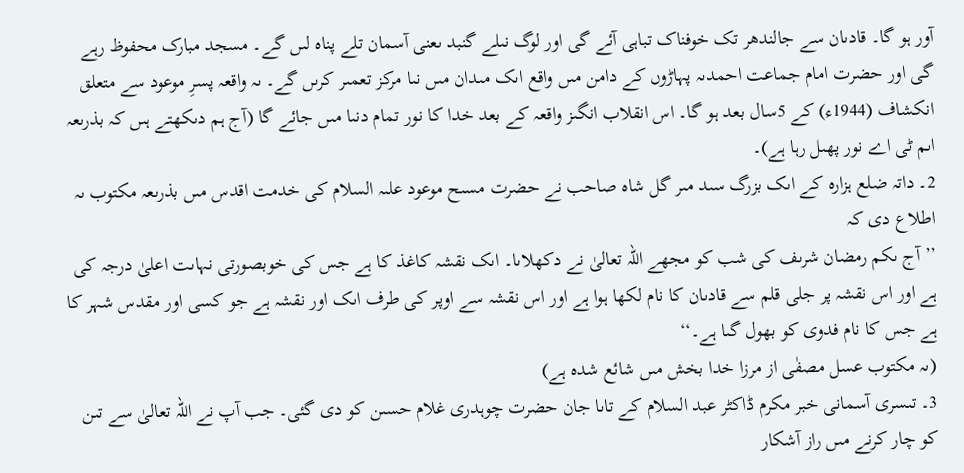آور ہو گا۔ قادىان سے جالندھر تک خوفناک تباہى آئے گى اور لوگ نىلے گنبد ىعنى آسمان تلے پناہ لىں گے۔ مسجد مبارک محفوظ رہے گى اور حضرت امام جماعت احمدىہ پہاڑوں کے دامن مىں واقع اىک مىدان مىں نىا مرکز تعمىر کرىں گے۔ ىہ واقعہ پسرِ موعود سے متعلق انکشاف (1944ء) کے 5سال بعد ہو گا۔ اس انقلاب انگىز واقعہ کے بعد خدا کا نور تمام دنىا مىں جائے گا (آج ہم دىکھتے ہىں کہ بذرىعہ اىم ٹى اے نور پھىل رہا ہے)۔
2۔ داتہ ضلع ہزارہ کے اىک بزرگ سىد مىر گل شاہ صاحب نے حضرت مسىح موعود علىہ السلام کى خدمت اقدس مىں بذرىعہ مکتوب ىہ اطلاع دى کہ
’’آج ىکم رمضان شرىف کى شب کو مجھے اللہ تعالىٰ نے دکھلاىا۔ اىک نقشہ کاغذ کا ہے جس کى خوبصورتى نہاىت اعلىٰ درجہ کى ہے اور اس نقشہ پر جلى قلم سے قادىان کا نام لکھا ہوا ہے اور اس نقشہ سے اوپر کى طرف اىک اور نقشہ ہے جو کسى اور مقدس شہر کا ہے جس کا نام فدوى کو بھول گىا ہے۔‘‘
(ىہ مکتوب عسل مصفٰى از مرزا خدا بخش مىں شائع شدہ ہے)
3۔ تىسرى آسمانى خبر مکرم ڈاکٹر عبد السلام کے تاىا جان حضرت چوہدرى غلام حسىن کو دى گئى۔ جب آپ نے اللہ تعالىٰ سے تىن کو چار کرنے مىں راز آشکار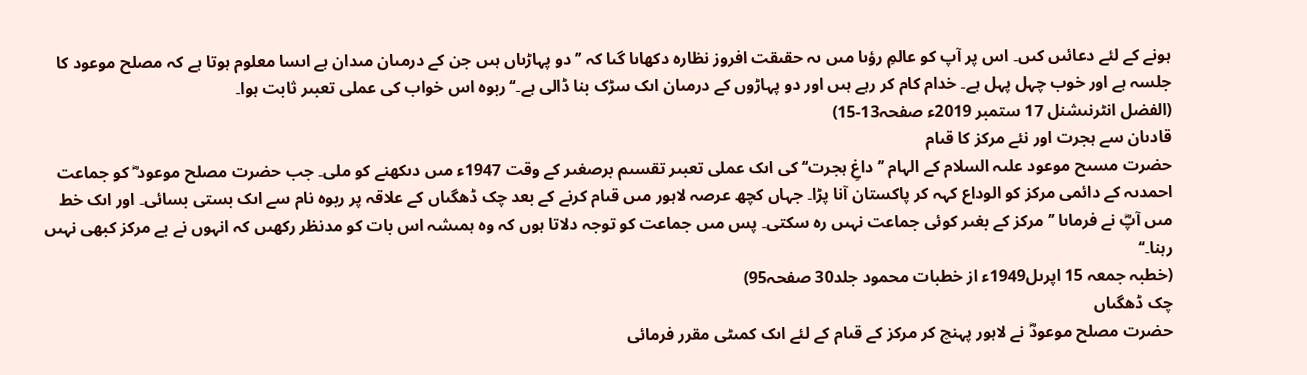ہونے کے لئے دعائىں کىں۔ اس پر آپ کو عالمِ رؤىا مىں ىہ حقىقت افروز نظارہ دکھاىا گىا کہ ’’دو پہاڑىاں ہىں جن کے درمىان مىدان ہے اىسا معلوم ہوتا ہے کہ مصلح موعود کا جلسہ ہے اور خوب چہل پہل ہے۔ خدام کام کر رہے ہىں اور دو پہاڑوں کے درمىان اىک سڑک بنا ڈالى ہے۔‘‘ ربوہ اس خواب کى عملى تعبىر ثابت ہوا۔
(الفضل انٹرنىشنل 17 ستمبر 2019ء صفحہ13-15)
قادىان سے ہجرت اور نئے مرکز کا قىام
حضرت مسىح موعود علىہ السلام کے الہام ’’داغِ ہجرت‘‘ کى اىک عملى تعبىر تقسىم برصغىر کے وقت 1947ء مىں دىکھنے کو ملى۔ جب حضرت مصلح موعود ؓ کو جماعت احمدىہ کے دائمى مرکز کو الوداع کہہ کر پاکستان آنا پڑا۔ جہاں کچھ عرصہ لاہور مىں قىام کرنے کے بعد چک ڈھگىاں کے علاقہ پر ربوہ نام سے اىک بستى بسائى۔ اور اىک خط مىں آپؓ نے فرماىا ’’مرکز کے بغىر کوئى جماعت نہىں رہ سکتى۔ پس مىں جماعت کو توجہ دلاتا ہوں کہ وہ ہمىشہ اس بات کو مدنظر رکھىں کہ انہوں نے بے مرکز کبھى نہىں رہنا۔‘‘
(خطبہ جمعہ 15 اپرىل1949ء از خطبات محمود جلد30 صفحہ95)
چک ڈھگىاں
حضرت مصلح موعودؓ نے لاہور پہنچ کر مرکز کے قىام کے لئے اىک کمىٹى مقرر فرمائى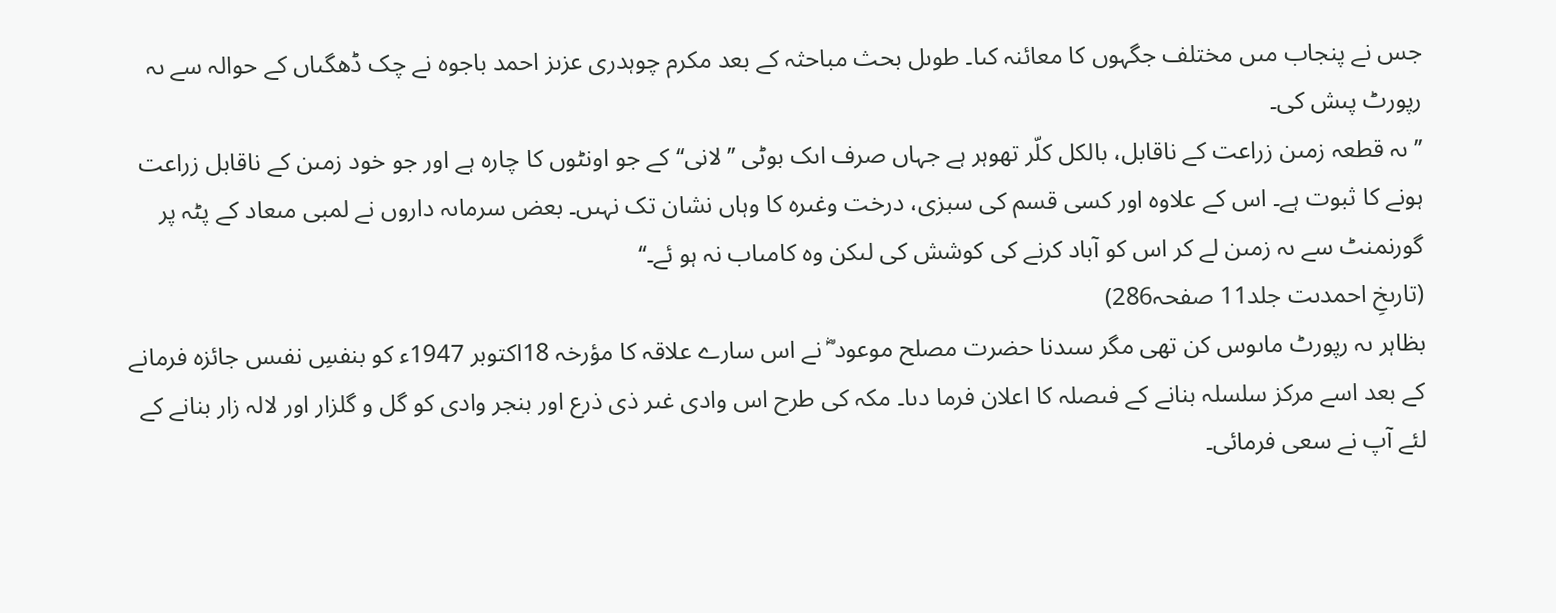جس نے پنجاب مىں مختلف جگہوں کا معائنہ کىا۔ طوىل بحث مباحثہ کے بعد مکرم چوہدرى عزىز احمد باجوہ نے چک ڈھگىاں کے حوالہ سے ىہ رپورٹ پىش کى۔
’’ىہ قطعہ زمىن زراعت کے ناقابل، بالکل کلّر تھوہر ہے جہاں صرف اىک بوٹى ’’لانى‘‘ کے جو اونٹوں کا چارہ ہے اور جو خود زمىن کے ناقابل زراعت ہونے کا ثبوت ہے۔ اس کے علاوہ اور کسى قسم کى سبزى، درخت وغىرہ کا وہاں نشان تک نہىں۔ بعض سرماىہ داروں نے لمبى مىعاد کے پٹہ پر گورنمنٹ سے ىہ زمىن لے کر اس کو آباد کرنے کى کوشش کى لىکن وہ کامىاب نہ ہو ئے۔‘‘
(تارىخِ احمدىت جلد11 صفحہ286)
بظاہر ىہ رپورٹ ماىوس کن تھى مگر سىدنا حضرت مصلح موعود ؓ نے اس سارے علاقہ کا مؤرخہ 18اکتوبر 1947ء کو بنفسِ نفىس جائزہ فرمانے کے بعد اسے مرکز سلسلہ بنانے کے فىصلہ کا اعلان فرما دىا۔ مکہ کى طرح اس وادى غىر ذى ذرع اور بنجر وادى کو گل و گلزار اور لالہ زار بنانے کے لئے آپ نے سعى فرمائى۔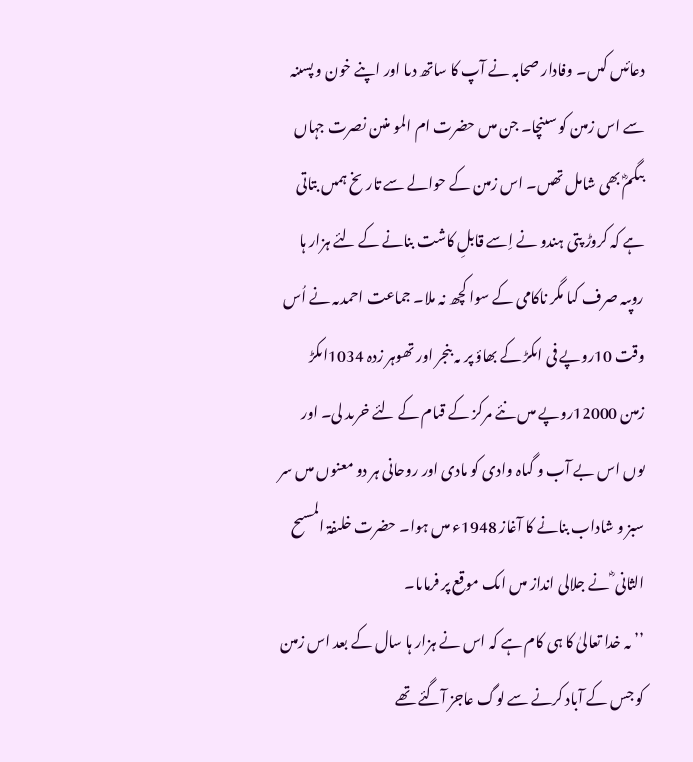دعائىں کىں۔ وفادار صحابہ نے آپ کا ساتھ دىا اور اپنے خون و پسىنہ سے اس زمىن کو سىنچا۔ جن مىں حضرت ام المو منىن نصرت جہاں بىگمؓ بھى شامل تھىں۔ اس زمىن کے حوالے سے تارىخ ہمىں بتاتى ہے کہ کروڑ پتى ہندو نے اِسے قابلِ کاشت بنانے کے لئے ہزار ہا روپىہ صرف کىا مگر ناکامى کے سوا کچھ نہ ملا۔ جماعت احمدىہ نے اُس وقت 10روپے فى اىکڑ کے بھاؤ پر ىہ بنجر اور تھوہر زدہ 1034اىکڑ زمىن 12000روپے مىں نئے مرکز کے قىام کے لئے خرىد لى۔ اور ىوں اس بے آب و گىاہ وادى کو مادى اور روحانى ہر دو معنوں مىں سر سبز و شاداب بنانے کا آغاز 1948ء مىں ہوا۔ حضرت خلىفۃ المسىح الثانى ؓ نے جلالى انداز مىں اىک موقع پر فرماىا۔
’’ىہ خدا تعالىٰ کا ہى کام ہے کہ اس نے ہزار ہا سال کے بعد اس زمىن کو جس کے آباد کرنے سے لوگ عاجز آگئے تھے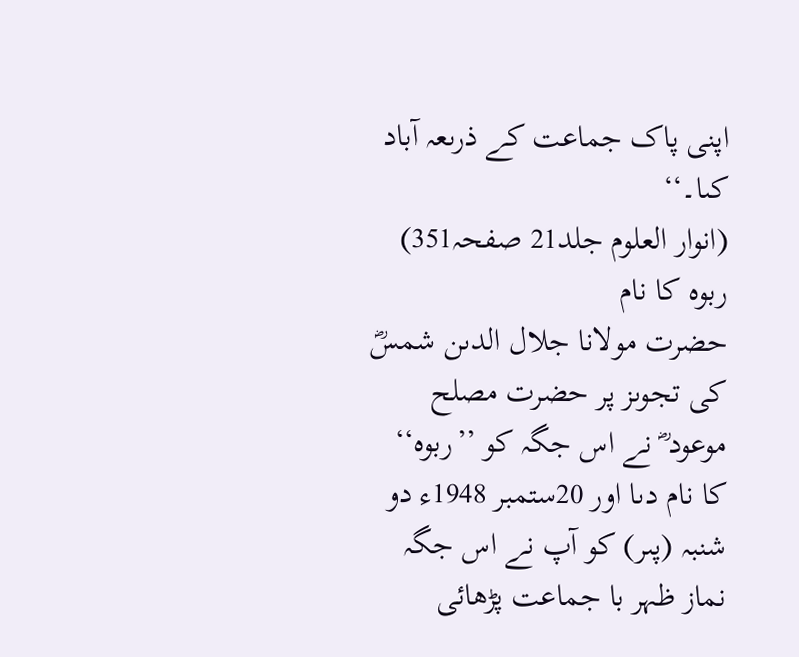اپنى پاک جماعت کے ذرىعہ آباد کىا۔‘‘
(انوار العلوم جلد21 صفحہ351)
ربوہ کا نام
حضرت مولانا جلال الدىن شمسؓ کى تجوىز پر حضرت مصلح موعود ؓ نے اس جگہ کو ’’ربوہ‘‘ کا نام دىا اور 20ستمبر 1948ء دو شنبہ (پىر) کو آپ نے اس جگہ نماز ظہر با جماعت پڑھائى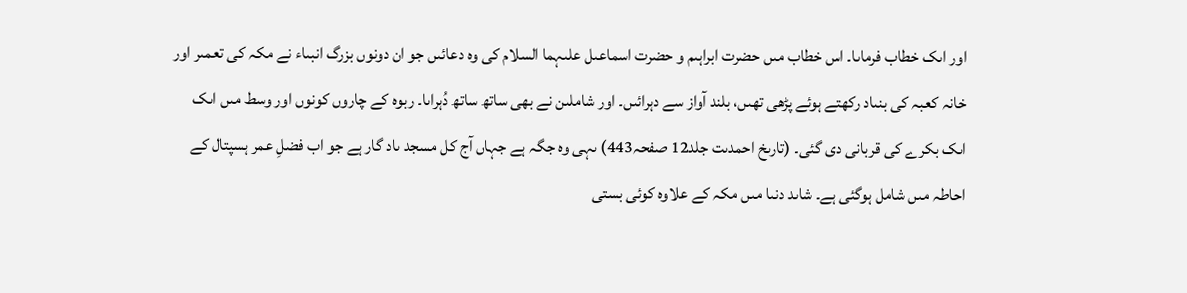اور اىک خطاب فرماىا۔ اس خطاب مىں حضرت ابراہىم و حضرت اسماعىل علىہما السلام کى وہ دعائىں جو ان دونوں بزرگ انبىاء نے مکہ کى تعمىر اور خانہ کعبہ کى بنىاد رکھتے ہوئے پڑھى تھىں، بلند آواز سے دہرائىں۔ اور شاملىن نے بھى ساتھ ساتھ دُہراىا۔ ربوہ کے چاروں کونوں اور وسط مىں اىک اىک بکرے کى قربانى دى گئى۔ (تارىخ احمدىت جلد12 صفحہ443) ىہى وہ جگہ ہے جہاں آج کل مسجد ىاد گار ہے جو اب فضلِ عمر ہسپتال کے احاطہ مىں شامل ہوگئى ہے۔ شاىد دنىا مىں مکہ کے علاوہ کوئى بستى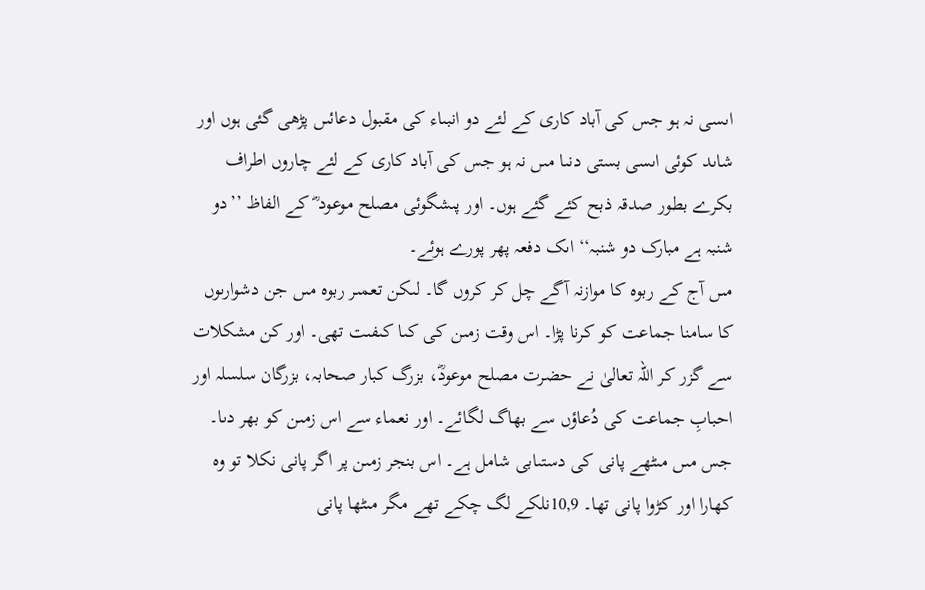اىسى نہ ہو جس کى آباد کارى کے لئے دو انبىاء کى مقبول دعائىں پڑھى گئى ہوں اور شاىد کوئى اىسى بستى دنىا مىں نہ ہو جس کى آباد کارى کے لئے چاروں اطراف بکرے بطور صدقہ ذبح کئے گئے ہوں۔ اور پىشگوئى مصلح موعود ؓ کے الفاظ ’’دو شنبہ ہے مبارک دو شنبہ‘‘ اىک دفعہ پھر پورے ہوئے۔
مىں آج کے ربوہ کا موازنہ آگے چل کر کروں گا۔ لىکن تعمىر ربوہ مىں جن دشوارىوں کا سامنا جماعت کو کرنا پڑا۔ اس وقت زمىن کى کىا کىفىت تھى۔ اور کن مشکلات سے گزر کر اللہ تعالىٰ نے حضرت مصلح موعودؓ، بزرگ کبار صحابہ، بزرگان سلسلہ اور احبابِ جماعت کى دُعاؤں سے بھاگ لگائے۔ اور نعماء سے اس زمىن کو بھر دىا۔ جس مىں مىٹھے پانى کى دستىابى شامل ہے۔ اس بنجر زمىن پر اگر پانى نکلا تو وہ کھارا اور کڑوا پانى تھا۔ 10,9نلکے لگ چکے تھے مگر مىٹھا پانى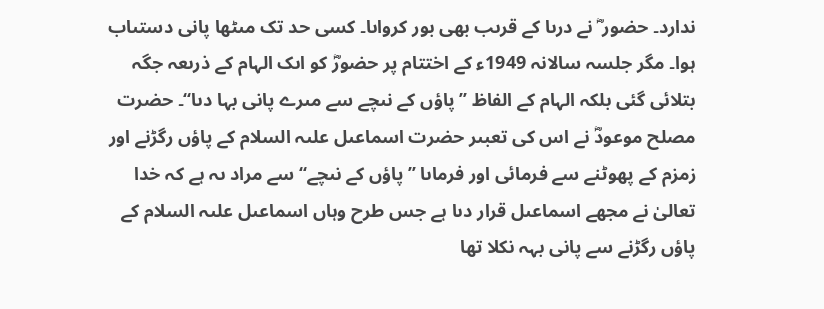ندارد۔ حضور ؓ نے درىا کے قرىب بھى بور کرواىا۔ کسى حد تک مىٹھا پانى دستىاب ہوا۔ مگر جلسہ سالانہ 1949ء کے اختتام پر حضورؓ کو اىک الہام کے ذرىعہ جگہ بتلائى گئى بلکہ الہام کے الفاظ ’’پاؤں کے نىچے سے مىرے پانى بہا دىا‘‘۔ حضرت مصلح موعودؓ نے اس کى تعبىر حضرت اسماعىل علىہ السلام کے پاؤں رگڑنے اور زمزم کے پھوٹنے سے فرمائى اور فرماىا ’’پاؤں کے نىچے‘‘ سے مراد ىہ ہے کہ خدا تعالىٰ نے مجھے اسماعىل قرار دىا ہے جس طرح وہاں اسماعىل علىہ السلام کے پاؤں رگڑنے سے پانى بہہ نکلا تھا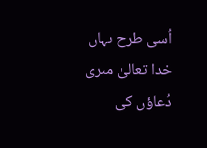اُسى طرح ىہاں خدا تعالىٰ مىرى دُعاؤں کى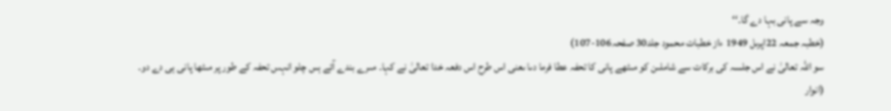وجہ سے پانى بہا دے گا۔‘‘
(خطبہ جمعہ 22اپرىل 1949 ءاز خطبات محمود جلد30 صفحہ106-107)
سو اللہ تعالىٰ نے اس جلسہ کى برکات سے شاملىن کو مىٹھے پانى کا تحفہ عطا فرما دىا ىعنى اس طرح اس دفعہ خدا تعالىٰ نے کہا۔ مىرے بندے آئے ہىں چلو انہىں تحفہ کے طور پر مىٹھا پانى ہى دے دو۔
(انوار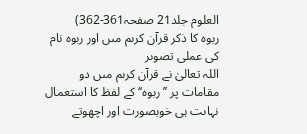العلوم جلد21 صفحہ361-362)
ربوہ کا ذکر قرآن کرىم مىں اور ربوہ نام کى عملى تصوىر
اللہ تعالىٰ نے قرآن کرىم مىں دو مقامات پر ’’ربوہ‘‘ کے لفظ کا استعمال نہاىت ہى خوبصورت اور اچھوتے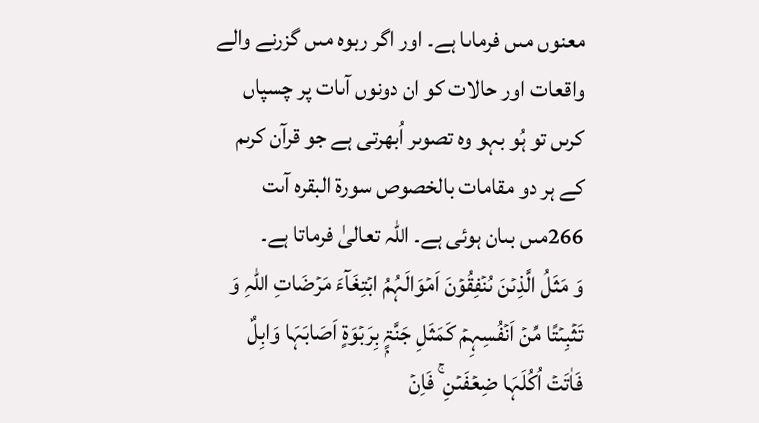معنوں مىں فرماىا ہے۔ اور اگر ربوہ مىں گزرنے والے واقعات اور حالات کو ان دونوں آىات پر چسپاں کرىں تو ہُو بہو وہ تصوىر اُبھرتى ہے جو قرآن کرىم کے ہر دو مقامات بالخصوص سورۃ البقرہ آىت 266مىں بىان ہوئى ہے۔ اللہ تعالىٰ فرماتا ہے۔
وَ مَثَلُ الَّذِىۡنَ ىُنۡفِقُوۡنَ اَمۡوَالَہُمُ ابۡتِغَآءَ مَرۡضَاتِ اللّٰہِ وَ تَثۡبِىۡتًا مِّنۡ اَنۡفُسِہِمۡ کَمَثَلِ جَنَّۃٍۭ بِرَبۡوَۃٍ اَصَابَہَا وَابِلٌ فَاٰتَتۡ اُکُلَہَا ضِعۡفَىۡنِ ۚ فَاِنۡ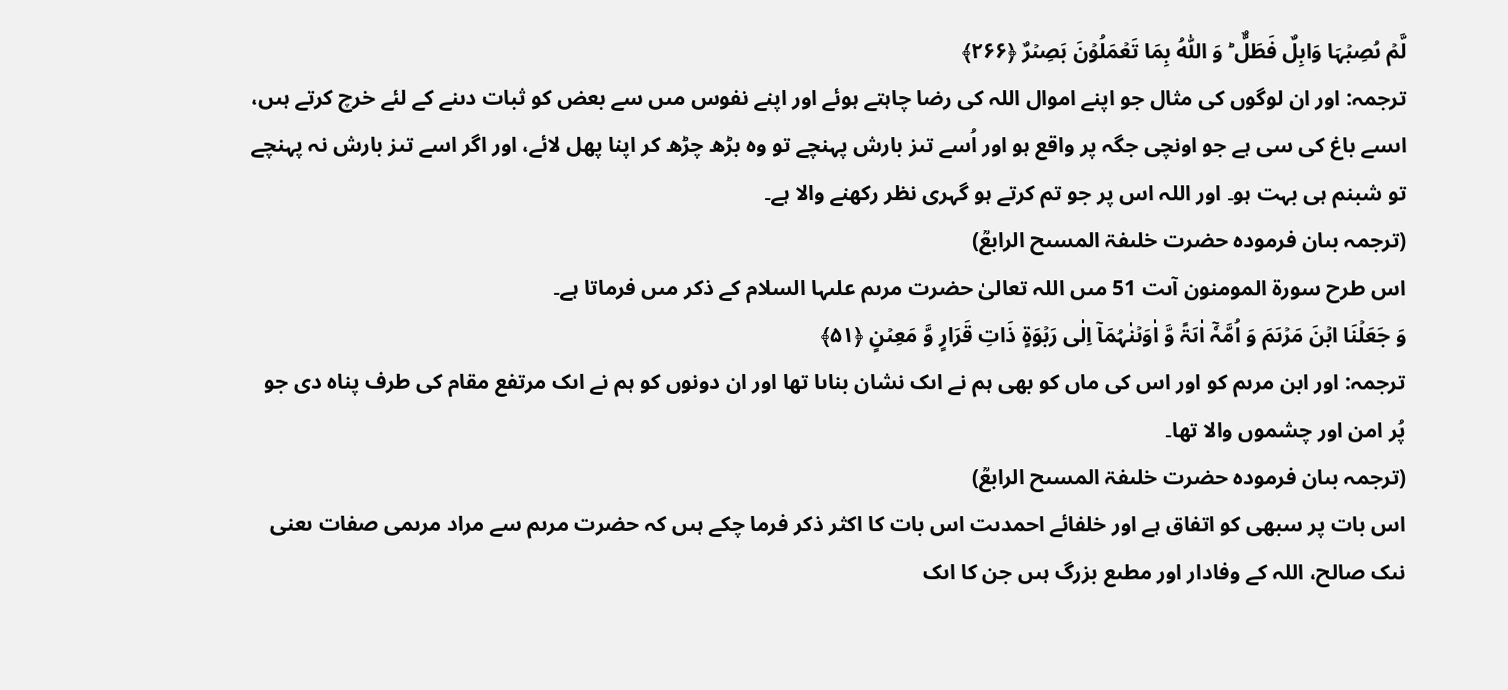لَّمۡ ىُصِبۡہَا وَابِلٌ فَطَلٌّ ؕ وَ اللّٰہُ بِمَا تَعۡمَلُوۡنَ بَصِىۡرٌ ﴿۲۶۶﴾
ترجمہ: اور ان لوگوں کى مثال جو اپنے اموال اللہ کى رضا چاہتے ہوئے اور اپنے نفوس مىں سے بعض کو ثبات دىنے کے لئے خرچ کرتے ہىں، اىسے باغ کى سى ہے جو اونچى جگہ پر واقع ہو اور اُسے تىز بارش پہنچے تو وہ بڑھ چڑھ کر اپنا پھل لائے، اور اگر اسے تىز بارش نہ پہنچے تو شبنم ہى بہت ہو۔ اور اللہ اس پر جو تم کرتے ہو گہرى نظر رکھنے والا ہے۔
(ترجمہ بىان فرمودہ حضرت خلىفۃ المسىح الرابعؒ)
اس طرح سورۃ المومنون آىت 51 مىں اللہ تعالىٰ حضرت مرىم علىہا السلام کے ذکر مىں فرماتا ہے۔
وَ جَعَلۡنَا ابۡنَ مَرۡىَمَ وَ اُمَّہٗۤ اٰىَۃً وَّ اٰوَىۡنٰہُمَاۤ اِلٰى رَبۡوَۃٍ ذَاتِ قَرَارٍ وَّ مَعِىۡنٍ ﴿۵۱﴾
ترجمہ: اور ابن مرىم کو اور اس کى ماں کو بھى ہم نے اىک نشان بناىا تھا اور ان دونوں کو ہم نے اىک مرتفع مقام کى طرف پناہ دى جو پُر امن اور چشموں والا تھا۔
(ترجمہ بىان فرمودہ حضرت خلىفۃ المسىح الرابعؒ)
اس بات پر سبھى کو اتفاق ہے اور خلفائے احمدىت اس بات کا اکثر ذکر فرما چکے ہىں کہ حضرت مرىم سے مراد مرىمى صفات ىعنى نىک صالح، اللہ کے وفادار اور مطىع بزرگ ہىں جن کا اىک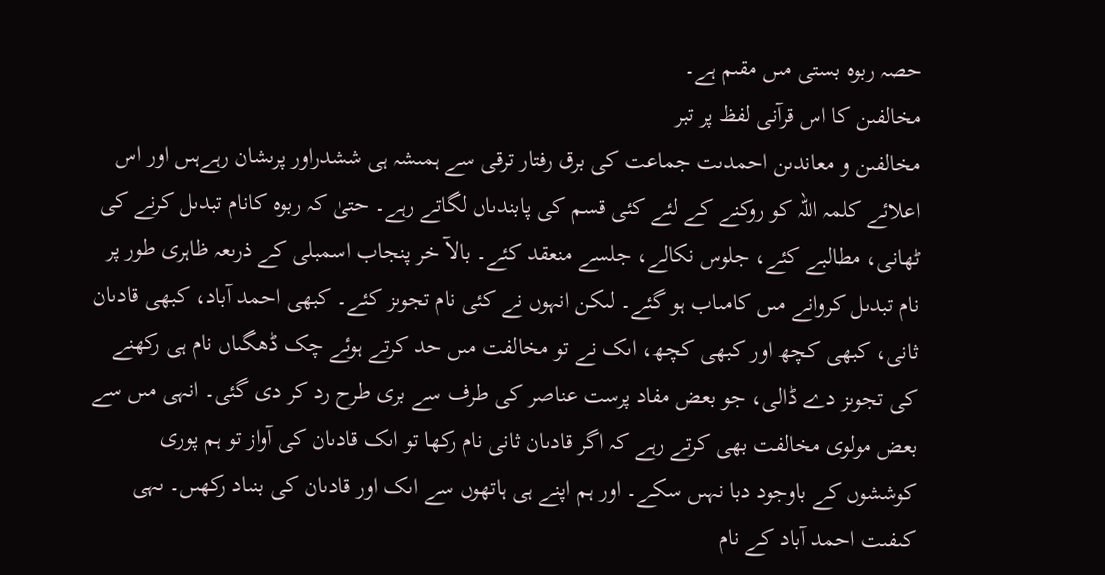حصہ ربوہ بستى مىں مقىم ہے۔
مخالفىن کا اس قرآنى لفظ پر تبر
مخالفىن و معاندىن احمدىت جماعت کى برق رفتار ترقى سے ہمىشہ ہى ششدراور پرىشان رہےہىں اور اس اعلائے کلمہ اللہ کو روکنے کے لئے کئى قسم کى پابندىاں لگاتے رہے۔ حتىٰ کہ ربوه کانام تبدىل کرنے کى ٹھانى، مطالبے کئے، جلوس نکالے، جلسے منعقد کئے۔ بالآ خر پنجاب اسمبلى کے ذرىعہ ظاہرى طور پر نام تبدىل کروانے مىں کامىاب ہو گئے۔ لىکن انہوں نے کئى نام تجوىز کئے۔ کبھى احمد آباد، کبھى قادىان ثانى، کبھى کچھ اور کبھى کچھ، اىک نے تو مخالفت مىں حد کرتے ہوئے چک ڈھگىاں نام ہى رکھنے کى تجوىز دے ڈالى، جو بعض مفاد پرست عناصر کى طرف سے برى طرح رد کر دى گئى۔ انہى مىں سے بعض مولوى مخالفت بھى کرتے رہے کہ اگر قادىان ثانى نام رکھا تو اىک قادىان کى آواز تو ہم پورى کوششوں کے باوجود دبا نہىں سکے۔ اور ہم اپنے ہى ہاتھوں سے اىک اور قادىان کى بنىاد رکھىں۔ ىہى کىفىت احمد آباد کے نام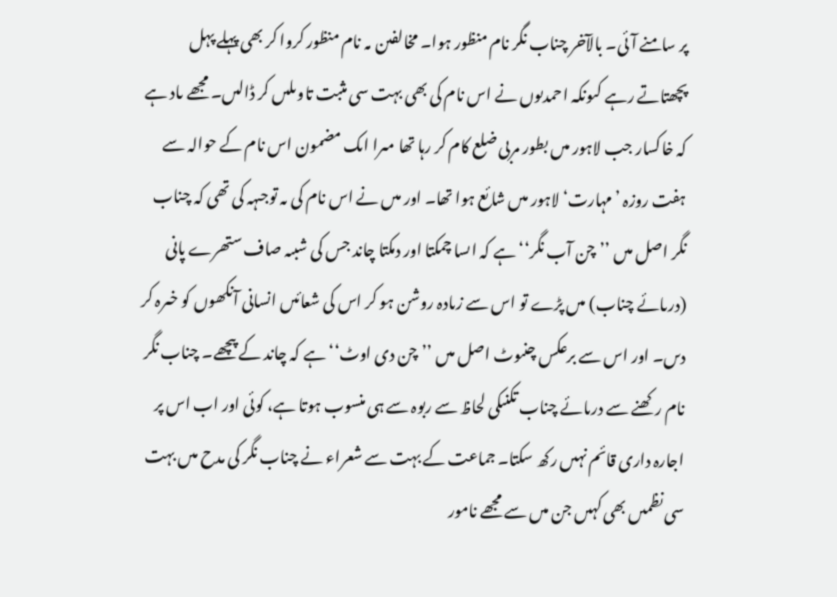پر سامنے آئى۔ بالآخر چناب نگر نام منظور ہوا۔ مخالفىن ىہ نام منظور کروا کر بھى پہلے پہل پچھتاتے رہے کىونکہ احمدىوں نے اس نام کى بھى بہت سى مثبت تاوىلىں کر ڈالىں۔ مجھے ىاد ہے کہ خاکسار جب لاہور مىں بطور مربى ضلع کام کر رہا تھا مىرا اىک مضمون اس نام کے حوالہ سے ہفت روزہ ’مہارت‘ لاہور مىں شائع ہوا تھا۔ اور مىں نے اس نام کى ىہ توجىہہ کى تھى کہ چناب نگر اصل مىں ’’چن آب نگر‘‘ ہے کہ اىسا چمکتا اور دمکتا چاند جس کى شبىہ صاف ستھرے پانى (درىائے چناب) مىں پڑے تو اس سے زىادہ روشن ہو کر اس کى شعائىں انسانى آنکھوں کو خىرہ کر دىں۔ اور اس سے برعکس چنىوٹ اصل مىں ’’چن دى اوٹ‘‘ ہے کہ چاند کے پىچھے۔ چناب نگر نام رکھنے سے درىائے چناب تکنىکى لحاظ سے ربوہ سے ہى منسوب ہوتا ہے، کوئى اور اب اس پر اجارہ دارى قائم نہىں رکھ سکتا۔ جماعت کے بہت سے شعراء نے چناب نگر کى مدح مىں بہت سى نظمىں بھى کہىں جن مىں سے مجھے نامور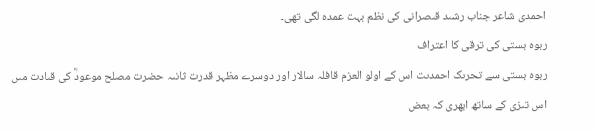احمدى شاعر جناب رشىد قىصرانى کى نظم بہت عمدہ لگى تھى۔
ربوه بستى کى ترقى کا اعتراف
ربوہ بستى سے تحرىک احمدىت اس کے اولو العزم قافلہ سالار اور دوسرے مظہر قدرت ثانىہ حضرت مصلح موعودؓ کى قىادت مىں اس تىزى کے ساتھ ابھرى کہ بعض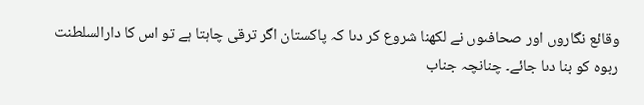وقائع نگاروں اور صحافىوں نے لکھنا شروع کر دىا کہ پاکستان اگر ترقى چاہتا ہے تو اس کا دارالسلطنت ربوہ کو بنا دىا جائے۔ چنانچہ جناب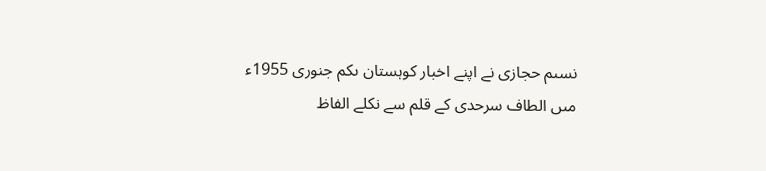نسىم حجازى نے اپنے اخبار کوہستان ىکم جنورى 1955ء مىں الطاف سرحدى کے قلم سے نکلے الفاظ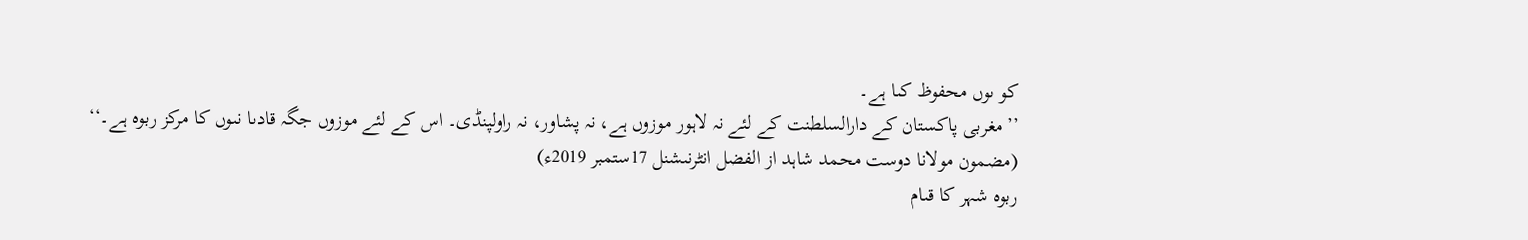کو ىوں محفوظ کىا ہے۔
’’مغربى پاکستان کے دارالسلطنت کے لئے نہ لاہور موزوں ہے، نہ پشاور، نہ راولپنڈى۔ اس کے لئے موزوں جگہ قادىا نىوں کا مرکز ربوہ ہے۔‘‘
(مضمون مولانا دوست محمد شاہد از الفضل انٹرنىشنل 17ستمبر 2019ء)
ربوہ شہر کا قىام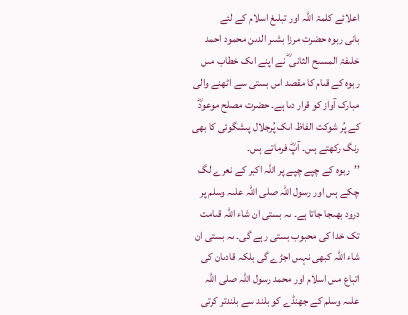اعلائے کلمۃ اللہ اور تبلىغ اسلام کے لئے
بانى ربوہ حضرت مرزا بشىر الدىن محمود احمد خلىفۃ المسىح الثانى ؓ نے اپنے اىک خطاب مىں ربوہ کے قىام کا مقصد اس بستى سے اٹھنے والى مبارک آواز کو قرار دىا ہے۔ حضرت مصلح موعودؓ کے پُر شوکت الفاظ اىک پُرجلال پىشگوئى کا بھى رنگ رکھتے ہىں۔ آپؓ فرماتے ہىں۔
’’ربوہ کے چپے چپے پر اللہ اکبر کے نعرے لگ چکے ہىں اور رسول اللہ صلى اللہ علىہ وسلم پر درود بھىجا جاتا ہے۔ ىہ بستى ان شاء اللہ قىامت تک خدا کى محبوب بستى رہے گى۔ ىہ بستى ان شاء اللہ کبھى نہىں اجڑے گى بلکہ قادىان کى اتباع مىں اسلام اور محمد رسول اللہ صلى اللہ علىہ وسلم کے جھنڈے کو بلند سے بلندتر کرتى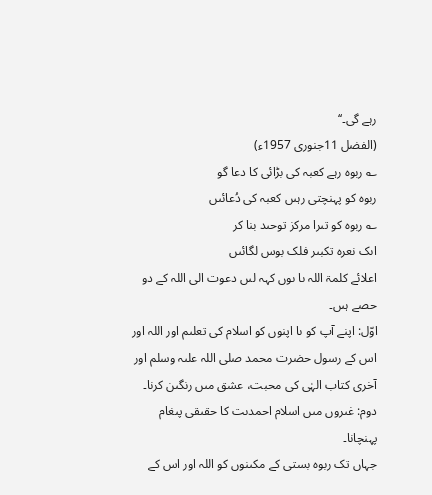رہے گى۔‘‘
(الفضل 11جنورى 1957ء)
؎ ربوہ رہے کعبہ کى بڑائى کا دعا گو
ربوہ کو پہنچتى رہىں کعبہ کى دُعائىں
؎ ربوہ کو تىرا مرکز توحىد بنا کر
اىک نعرہ تکبىر فلک بوس لگائىں
اعلائے کلمۃ اللہ ىا ىوں کہہ لىں دعوت الى اللہ کے دو حصے ہىں۔
اوّل: اپنے آپ کو ىا اپنوں کو اسلام کى تعلىم اور اللہ اور اس کے رسول حضرت محمد صلى اللہ علىہ وسلم اور آخرى کتاب الہٰى کى محبت، عشق مىں رنگىن کرنا۔
دوم: غىروں مىں اسلام احمدىت کا حقىقى پىغام پہنچانا۔
جہاں تک ربوہ بستى کے مکىنوں کو اللہ اور اس کے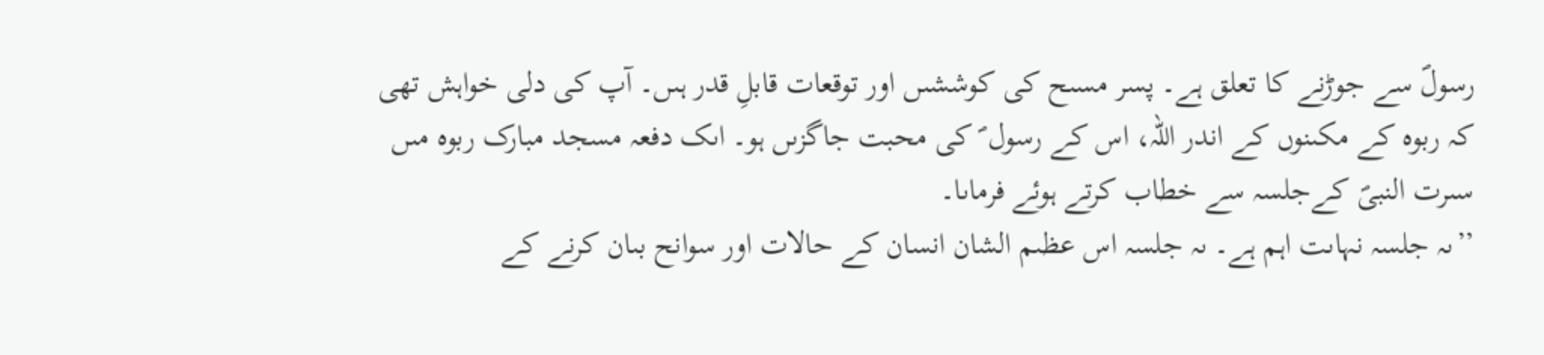رسولؐ سے جوڑنے کا تعلق ہے۔ پسر مسىح کى کوششىں اور توقعات قابلِ قدر ہىں۔ آپ کى دلى خواہش تھى کہ ربوہ کے مکىنوں کے اندر اللہ، اس کے رسول ؐ کى محبت جاگزىں ہو۔ اىک دفعہ مسجد مبارک ربوہ مىں سىرت النبىؐ کےجلسہ سے خطاب کرتے ہوئے فرماىا۔
’’ىہ جلسہ نہاىت اہم ہے۔ ىہ جلسہ اس عظىم الشان انسان کے حالات اور سوانح بىان کرنے کے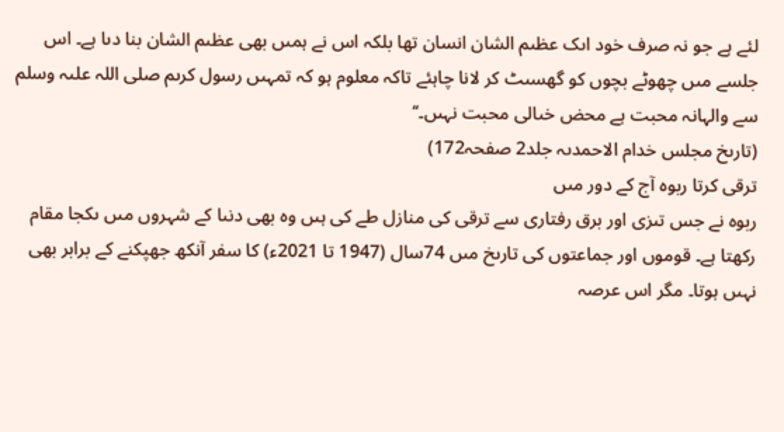لئے ہے جو نہ صرف خود اىک عظىم الشان انسان تھا بلکہ اس نے ہمىں بھى عظىم الشان بنا دىا ہے۔ اس جلسے مىں چھوٹے بچوں کو گھسىٹ کر لانا چاہئے تاکہ معلوم ہو کہ تمہىں رسول کرىم صلى اللہ علىہ وسلم سے والہانہ محبت ہے محض خىالى محبت نہىں۔‘‘
(تارىخ مجلس خدام الاحمدىہ جلد2 صفحہ172)
ترقى کرتا ربوہ آج کے دور مىں
ربوہ نے جس تىزى اور برق رفتارى سے ترقى کى منازل طے کى ہىں وہ بھى دنىا کے شہروں مىں ىکجا مقام رکھتا ہے۔ قوموں اور جماعتوں کى تارىخ مىں 74سال (1947 تا 2021ء) کا سفر آنکھ جھپکنے کے برابر بھى نہىں ہوتا۔ مگر اس عرصہ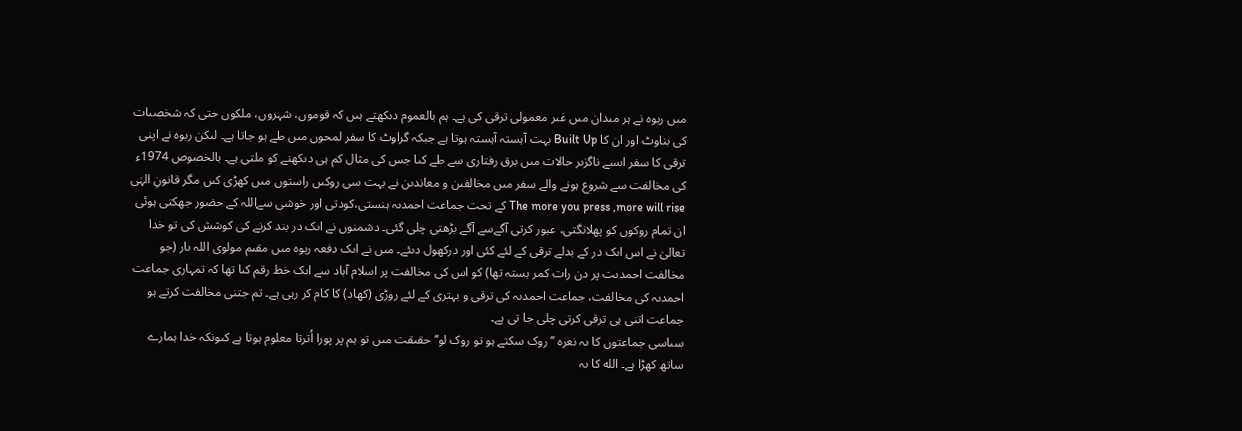مىں ربوہ نے ہر مىدان مىں غىر معمولى ترقى کى ہے۔ ہم بالعموم دىکھتے ہىں کہ قوموں، شہروں، ملکوں حتى کہ شخصىات کى بناوٹ اور ان کا Built Up بہت آہستہ آہستہ ہوتا ہے جبکہ گراوٹ کا سفر لمحوں مىں طے ہو جاتا ہے۔ لىکن ربوہ نے اپنى ترقى کا سفر اىسے ناگزىر حالات مىں برق رفتارى سے طے کىا جس کى مثال کم ہى دىکھنے کو ملتى ہے۔ بالخصوص 1974ء کى مخالفت سے شروع ہونے والے سفر مىں مخالفىن و معاندىن نے بہت سى روکىں راستوں مىں کھڑى کىں مگر قانونِ الہٰى The more you press ,more will rise کے تحت جماعت احمدىہ ہنستى،کودتى اور خوشى سےاللہ کے حضور جھکتى ہوئى ان تمام روکوں کو پھلانگتى، عبور کرتى آگےسے آگے بڑھتى چلى گئى۔ دشمنوں نے اىک در بند کرنے کى کوشش کى تو خدا تعالىٰ نے اس اىک در کے بدلے ترقى کے لئے کئى اور درکھول دىئے۔ مىں نے اىک دفعہ ربوہ مىں مقىم مولوى اللہ ىار (جو مخالفت احمدىت پر دن رات کمر بستہ تھا) کو اس کى مخالفت پر اسلام آباد سے اىک خط رقم کىا تھا کہ تمہارى جماعت احمدىہ کى مخالفت، جماعت احمدىہ کى ترقى و بہترى کے لئے روڑى (کھاد) کا کام کر رہى ہے۔ تم جتنى مخالفت کرتے ہو جماعت اتنى ہى ترقى کرتى چلى جا تى ہے۔
سىاسى جماعتوں کا ىہ نعره ’’روک سکتے ہو تو روک لو‘‘ حقىقت مىں تو ہم پر پورا اُترتا معلوم ہوتا ہے کىونکہ خدا ہمارے ساتھ کھڑا ہے۔ الله کا ىہ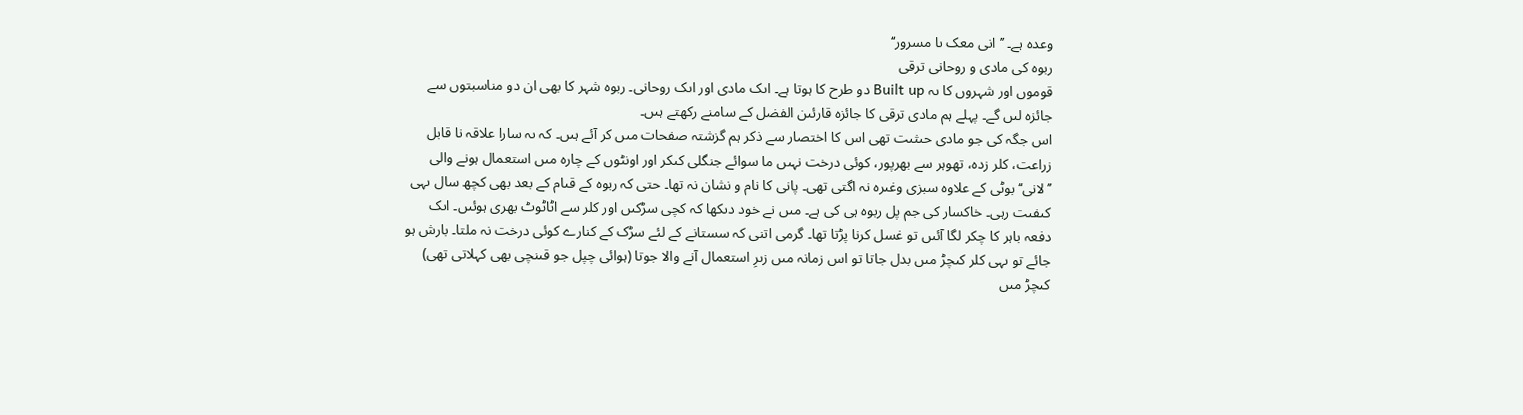وعدہ ہے۔ ’’انى معک ىا مسرور‘‘
ربوه کى مادى و روحانى ترقى
قوموں اور شہروں کا ىہ Built up دو طرح کا ہوتا ہے۔ اىک مادى اور اىک روحانى۔ ربوہ شہر کا بھى ان دو مناسبتوں سے جائزہ لىں گے۔ پہلے ہم مادى ترقى کا جائزہ قارئىن الفضل کے سامنے رکھتے ہىں۔
اس جگہ کى جو مادى حىثىت تھى اس کا اختصار سے ذکر ہم گزشتہ صفحات مىں کر آئے ہىں۔ کہ ىہ سارا علاقہ نا قابل زراعت، کلر زدہ، تھوہر سے بھرپور، کوئى درخت نہىں ما سوائے جنگلى کىکر اور اونٹوں کے چارہ مىں استعمال ہونے والى ’’لانى‘‘ بوٹى کے علاوہ سبزى وغىرہ نہ اگتى تھى۔ پانى کا نام و نشان نہ تھا۔ حتى کہ ربوہ کے قىام کے بعد بھى کچھ سال ىہى کىفىت رہى۔ خاکسار کى جم پل ربوہ ہى کى ہے۔ مىں نے خود دىکھا کہ کچى سڑکىں اور کلر سے اٹاٹوٹ بھرى ہوئىں۔ اىک دفعہ باہر کا چکر لگا آئىں تو غسل کرنا پڑتا تھا۔ گرمى اتنى کہ سستانے کے لئے سڑک کے کنارے کوئى درخت نہ ملتا۔ بارش ہو جائے تو ىہى کلر کىچڑ مىں بدل جاتا تو اس زمانہ مىں زىرِ استعمال آنے والا جوتا (ہوائى چپل جو قىنچى بھى کہلاتى تھى) کىچڑ مىں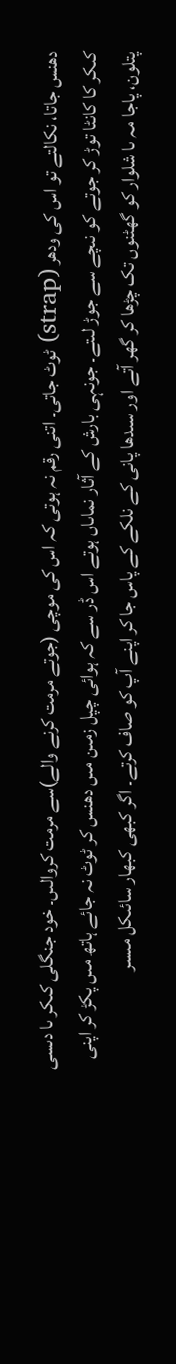دھنس جاتا، نکالتے تو اس کى ودھر (strap) ٹوٹ جاتى۔ اتنى رقم نہ ہوتى کہ اس کى موچى (جوتے مرمت کرنے والے)سے مرمت کروالىں۔ خود جنگلى کىکر ىا دىسى کىکر کا کانٹا توڑ کر جوتے کو نىچے سے جوڑ لىتے۔ جونہى بارش کے آثار نماىاں ہوتے اس ڈر سے کہ ہوائى چپل زمىن مىں دھنس کر ٹوٹ نہ جائے ہاتھ مىں پکڑ کر اپنى پتلون، پاجا مہ ىا شلوار کو گھٹنوں تک چڑھا کر گھر آتے اور سىدھا پانى کے نلکے کے پاس جا کر اپنے آپ کو صاف کرتے۔ اگر کبھى کبھار سائىکل مىسر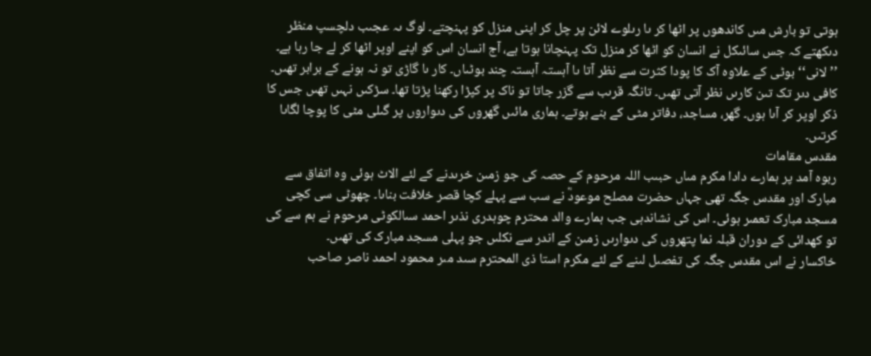ہوتى تو بارش مىں کاندھوں پر اٹھا کر ىا رىلوے لائن پر چل کر اپنى منزل کو پہنچتے۔ لوگ ىہ عجىب دلچسپ منظر دىکھتے کہ جس سائىکل نے انسان کو اٹھا کر منزل تک پہنچانا ہوتا ہے، آج انسان اس کو اپنے اوپر اٹھا کر لے جا رہا ہے۔ ’’لانى‘‘ بوٹى کے علاوہ آک کا پودا کثرت سے نظر آتا ىا آہستہ آہستہ چند بوٹىاں۔ کار ىا گاڑى تو نہ ہونے کے برابر تھىں۔ کافى دىر تک تىن کارىں نظر آتى تھىں۔ تانگہ قرىب سے گزر جاتا تو ناک پر کپڑا رکھنا پڑتا تھا۔ سڑکىں نہىں تھىں جس کا ذکر اوپر کر آىا ہوں۔ گھر، مساجد، دفاتر مٹى کے بنے ہوتے۔ ہمارى مائىں گھروں کى دىواروں پر گىلى مٹى کا پوچا لگاىا کرتىں۔
مقدس مقامات
ربوہ آمد پر ہمارے دادا مکرم مىاں حبىب اللہ مرحوم کے حصہ کى جو زمىن خرىدنے کے لئے الاٹ ہوئى وہ اتفاق سے مبارک اور مقدس جگہ تھى جہاں حضرت مصلح موعودؓ نے سب سے پہلے کچا قصر خلافت بناىا۔ چھوٹى سى کچى مسجد مبارک تعمىر ہوئى۔ اس کى نشاندہى جب ہمارے والد محترم چوہدرى نذىر احمد سىالکوٹى مرحوم نے ہم سے کى تو کھدائى کے دوران قبلہ نما پتھروں کى دىوارىں زمىن کے اندر سے نکلىں جو پہلى مسجد مبارک کى تھىں۔
خاکسار نے اس مقدس جگہ کى تفصىل لىنے کے لئے مکرم استا ذى المحترم سىد مىر محمود احمد ناصر صاحب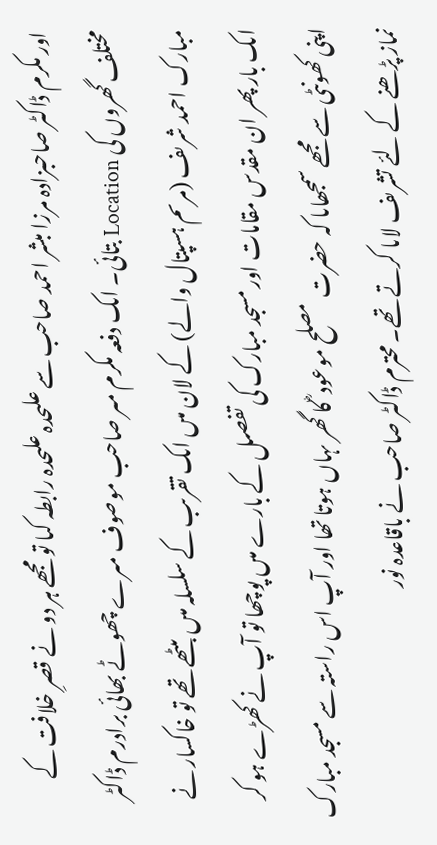اور مکرم ڈاکٹر صاحبزادہ مرزا مبشر احمد صاحب سے علىحدہ علىحدہ رابطہ کىا تو مجھے ہر دو نے قصرِ خلافت کے مختلف گھروں کى Location بتائى۔ اىک دفعہ مکرم مىر صاحب موصوف مىرے چھوٹے بھائى برادرم ڈاکٹر مبارک احمد شرىف (مرىم ہسپتال والے) کے لان مىں اىک تقرىب کے سلسلہ مىں بىٹھے تھے تو خاکسار نے اىک بار پھر ان مقدس مقامات اور مسجد مبارک کى تفصىل کے بارے مىں پوچھا تو آپ نے کھڑے ہو کر اپنى کھونٹى سے مجھے سمجھاىا کہ حضرت مصلح موعود ؓ کا گھر ىہاں ہوتا تھا اور آپ اس راستہ سے مسجد مبارک نماز پڑھنے کے لئے تشرىف لاىا کرتے تھے۔ محترم ڈاکٹر صاحب نے باقاعدہ نور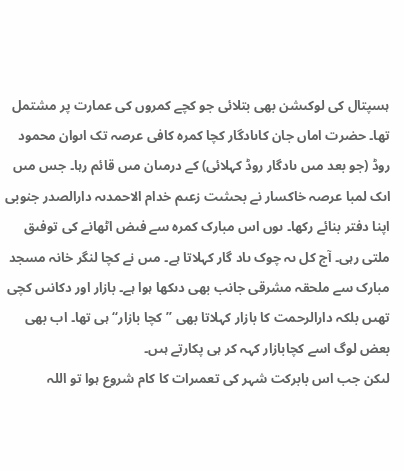ہسپتال کى لوکىشن بھى بتلائى جو کچے کمروں کى عمارت پر مشتمل تھا۔ حضرت اماں جان کاىادگار کچا کمرہ کافى عرصہ تک اىوان محمود روڈ (جو بعد مىں ىادگار روڈ کہلائى) کے درمىان مىں قائم رہا۔ جس مىں اىک لمبا عرصہ خاکسار نے بحىثىت زعىم خدام الاحمدىہ دارالصدر جنوبى اپنا دفتر بنائے رکھا۔ ىوں اس مبارک کمرہ سے فىض اٹھانے کى توفىق ملتى رہى۔ آج کل ىہ چوک ىاد گار کہلاتا ہے۔ مىں نے کچا لنگر خانہ مسجد مبارک سے ملحقہ مشرقى جانب بھى دىکھا ہوا ہے۔ بازار اور دکانىں کچى تھىں بلکہ دارالرحمت کا بازار کہلاتا بھى ’’کچا بازار‘‘ ہى تھا۔ اب بھى بعض لوگ اسے کچابازار کہہ کر ہى پکارتے ہىں۔
لىکن جب اس بابرکت شہر کى تعمىرات کا کام شروع ہوا تو اللہ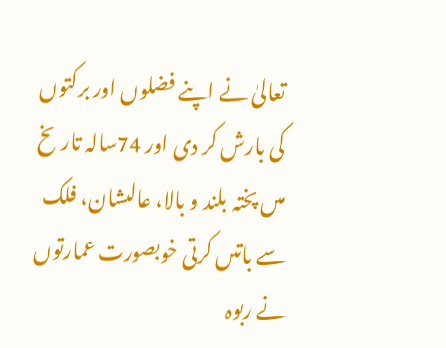تعالىٰ نے اپنے فضلوں اور برکتوں کى بارش کر دى اور 74سالہ تارىخ مىں پختہ بلند و بالا، عالىشان، فلک سے باتىں کرتى خوبصورت عمارتوں نے ربوہ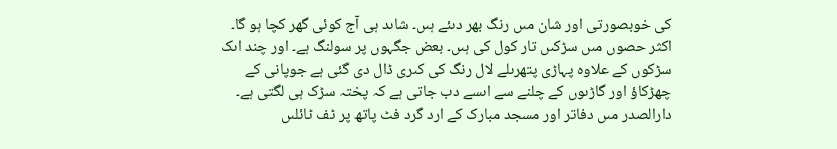کى خوبصورتى اور شان مىں رنگ بھر دىئے ہىں۔ شاىد ہى آج کوئى گھر کچا ہو گا۔ اکثر حصوں مىں سڑکىں تار کول کى ہىں۔ بعض جگہوں پر سولنگ ہے۔ اور چند اىک سڑکوں کے علاوہ پہاڑى پتھرىلے لال رنگ کى کىرى ڈال دى گئى ہے جوپانى کے چھڑکاؤ اور گاڑىوں کے چلنے سے اىسے دب جاتى ہے کہ پختہ سڑک ہى لگتى ہے۔ دارالصدر مىں دفاتر اور مسجد مبارک کے ارد گرد فٹ پاتھ پر ٹف ٹائلىں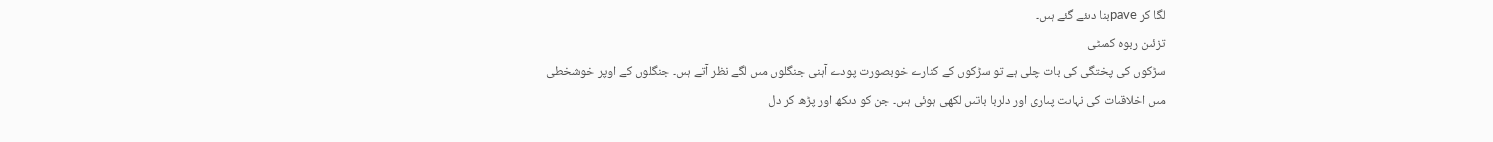لگا کر paveبنا دىئے گئے ہىں۔
تزئىن ربوہ کمىٹى
سڑکوں کى پختگى کى بات چلى ہے تو سڑکوں کے کنارے خوبصورت پودے آہنى جنگلوں مىں لگے نظر آتے ہىں۔ جنگلوں کے اوپر خوشخطى مىں اخلاقىات کى نہاىت پىارى اور دلربا باتىں لکھى ہوئى ہىں۔ جن کو دىکھ اور پڑھ کر دل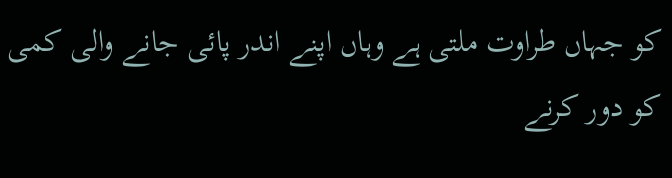کو جہاں طراوت ملتى ہے وہاں اپنے اندر پائى جانے والى کمى کو دور کرنے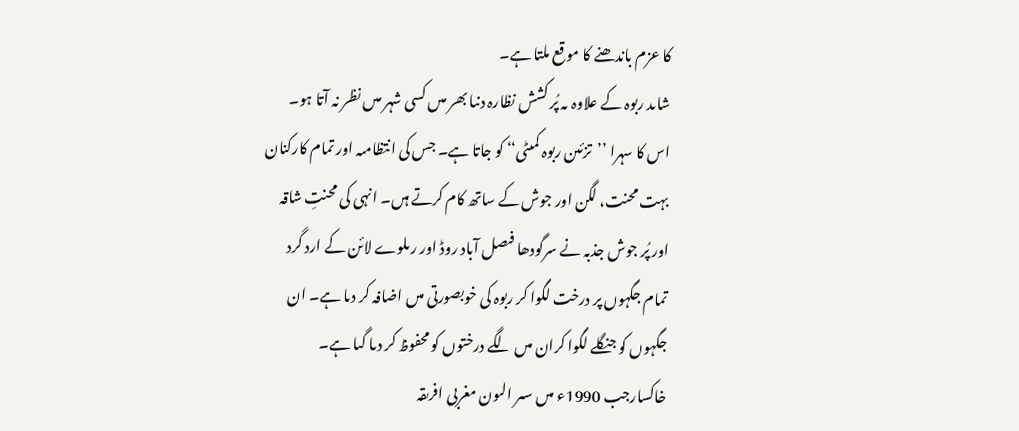کا عزم باندھنے کا موقع ملتا ہے۔
شاىد ربوہ کے علاوہ ىہ پُر کشش نظارہ دنىا بھر مىں کسى شہر مىں نظر نہ آتا ہو۔ اس کا سہرا ’’تزئىن ربوہ کمىٹى‘‘ کو جاتا ہے۔ جس کى انتظامىہ اور تمام کارکنان بہت محنت، لگن اور جوش کے ساتھ کام کرتے ہىں۔ انہى کى محنتِ شاقہ اور پُر جوش جذبہ نے سرگودھا فىصل آباد روڈ اور رىلوے لائن کے ارد گرد تمام جگہوں پر درخت لگوا کر ربوہ کى خوبصورتى مىں اضافہ کر دىا ہے۔ ان جگہوں کو جنگلے لگوا کران مىں لگے درختوں کو محفوظ کر دىا گىا ہے۔ خاکسارجب 1990ء مىں سىر الىون مغربى افرىقہ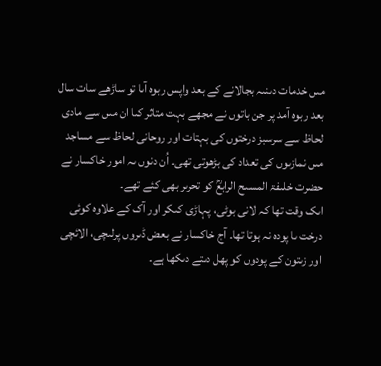مىں خدمات دىنىہ بجالانے کے بعد واپس ربوہ آىا تو ساڑھے سات سال بعد ربوہ آمد پر جن باتوں نے مجھے بہت متاثر کىا ان مىں سے مادى لحاظ سے سرسبز درختوں کى بہتات اور روحانى لحاظ سے مساجد مىں نمازىوں کى تعداد کى بڑھوتى تھى۔ اُن دنوں ىہ امور خاکسار نے حضرت خلىفۃ المسىح الرابعؒ کو تحرىر بھى کئے تھے۔
اىک وقت تھا کہ لانى بوٹى، پہاڑى کىکر اور آک کے علاوہ کوئى درخت ىا پودہ نہ ہوتا تھا۔ آج خاکسار نے بعض ڈىروں پرلىچى، الائچى اور زىتون کے پودوں کو پھل دىتے دىکھا ہے۔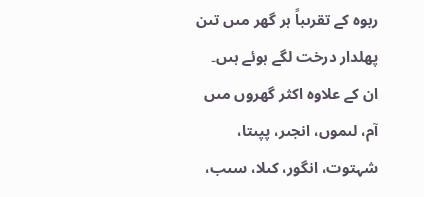ربوہ کے تقرىباً ہر گھر مىں تىن پھلدار درخت لگے ہوئے ہىں۔ ان کے علاوہ اکثر گھروں مىں آم، لىموں، انجىر، پپىتا، شہتوت، انگور، کىلا، سىب،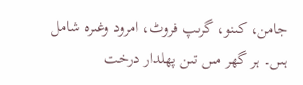جامن، کىنو، گرىپ فروٹ، امرود وغىره شامل ہىں۔ ہر گھر مىں تىن پھلدار درخت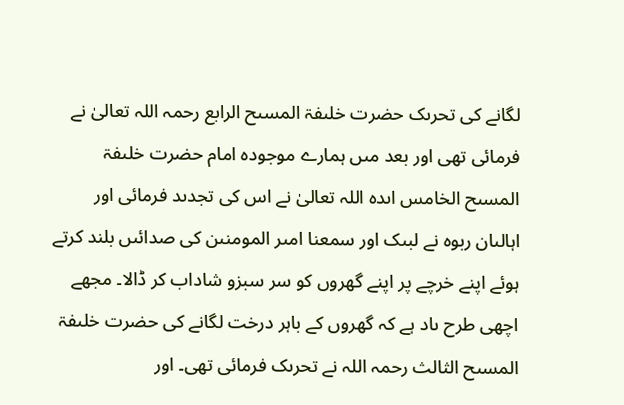لگانے کى تحرىک حضرت خلىفۃ المسىح الرابع رحمہ اللہ تعالىٰ نے فرمائى تھى اور بعد مىں ہمارے موجودہ امام حضرت خلىفۃ المسىح الخامس اىدہ اللہ تعالىٰ نے اس کى تجدىد فرمائى اور اہالىان ربوہ نے لبىک اور سمعنا امىر المومنىن کى صدائىں بلند کرتے ہوئے اپنے خرچے پر اپنے گھروں کو سر سبزو شاداب کر ڈالا۔ مجھے اچھى طرح ىاد ہے کہ گھروں کے باہر درخت لگانے کى حضرت خلىفۃ المسىح الثالث رحمہ اللہ نے تحرىک فرمائى تھى۔ اور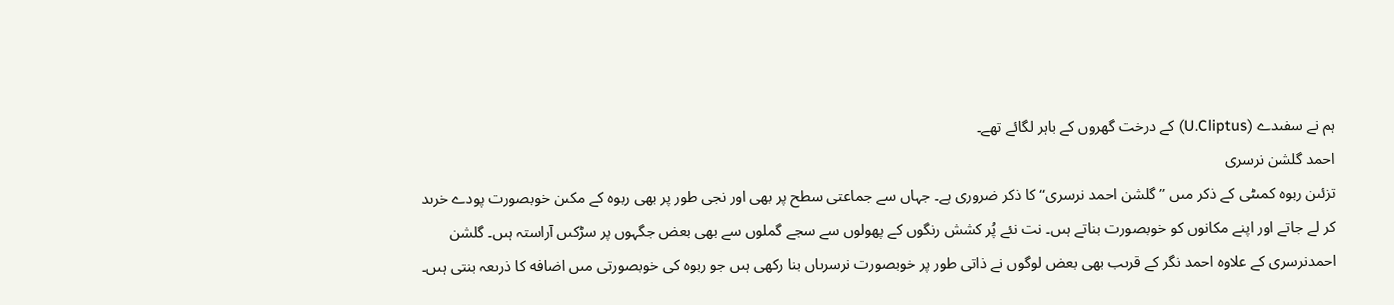ہم نے سفىدے (U.Cliptus) کے درخت گھروں کے باہر لگائے تھے۔
احمد گلشن نرسرى
تزئىن ربوہ کمىٹى کے ذکر مىں ’’گلشن احمد نرسرى‘‘ کا ذکر ضرورى ہے۔ جہاں سے جماعتى سطح پر بھى اور نجى طور پر بھى ربوہ کے مکىن خوبصورت پودے خرىد کر لے جاتے اور اپنے مکانوں کو خوبصورت بناتے ہىں۔ نت نئے پُر کشش رنگوں کے پھولوں سے سجے گملوں سے بھى بعض جگہوں پر سڑکىں آراستہ ہىں۔ گلشن احمدنرسرى کے علاوہ احمد نگر کے قرىب بھى بعض لوگوں نے ذاتى طور پر خوبصورت نرسرىاں بنا رکھى ہىں جو ربوہ کى خوبصورتى مىں اضافه کا ذرىعہ بنتى ہىں۔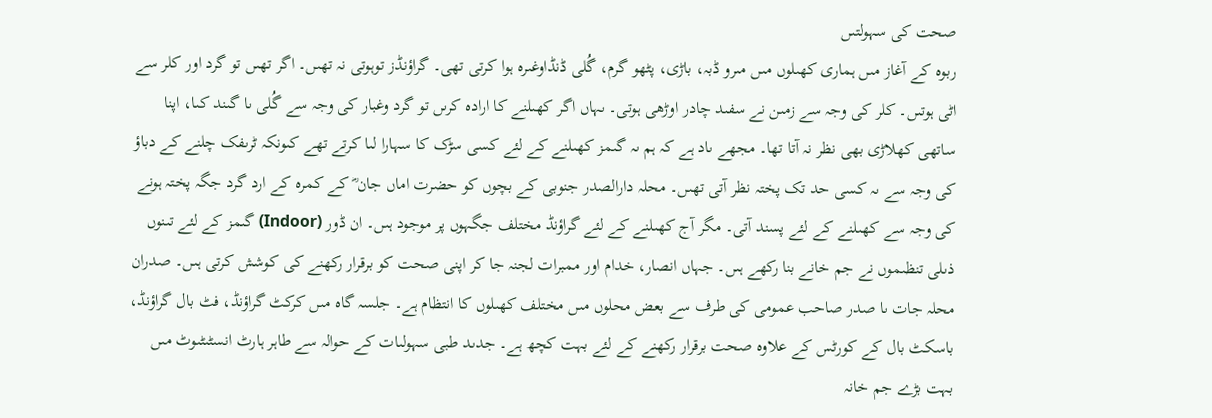صحت کى سہولتىں
ربوہ کے آغاز مىں ہمارى کھىلوں مىں مىرو ڈبہ، باڑى، پٹھو گرم، گُلى ڈنڈاوغىرہ ہوا کرتى تھى۔ گراؤنڈز توہوتى نہ تھىں۔ اگر تھىں تو گرد اور کلر سے اٹى ہوتىں۔ کلر کى وجہ سے زمىن نے سفىد چادر اوڑھى ہوتى۔ ىہاں اگر کھىلنے کا ارادہ کرىں تو گرد وغبار کى وجہ سے گُلى ىا گىند کىا، اپنا ساتھى کھلاڑى بھى نظر نہ آتا تھا۔ مجھے ىاد ہے کہ ہم ىہ گىمز کھىلنے کے لئے کسى سڑک کا سہارا لىا کرتے تھے کىونکہ ٹرىفک چلنے کے دباؤ کى وجہ سے ىہ کسى حد تک پختہ نظر آتى تھىں۔ محلہ دارالصدر جنوبى کے بچوں کو حضرت اماں جان ؓ کے کمرہ کے ارد گرد جگہ پختہ ہونے کى وجہ سے کھىلنے کے لئے پسند آتى۔ مگر آج کھىلنے کے لئے گراؤنڈ مختلف جگہوں پر موجود ہىں۔ ان ڈور (Indoor) گىمز کے لئے تىنوں ذىلى تنظىموں نے جم خانے بنا رکھے ہىں۔ جہاں انصار، خدام اور ممبرات لجنہ جا کر اپنى صحت کو برقرار رکھنے کى کوشش کرتى ہىں۔ صدران محلہ جات ىا صدر صاحب عمومى کى طرف سے بعض محلوں مىں مختلف کھىلوں کا انتظام ہے۔ جلسہ گاہ مىں کرکٹ گراؤنڈ، فٹ بال گراؤنڈ، باسکٹ بال کے کورٹس کے علاوہ صحت برقرار رکھنے کے لئے بہت کچھ ہے۔ جدىد طبى سہولىات کے حوالہ سے طاہر ہارٹ انسٹىٹىوٹ مىں بہت بڑے جم خانہ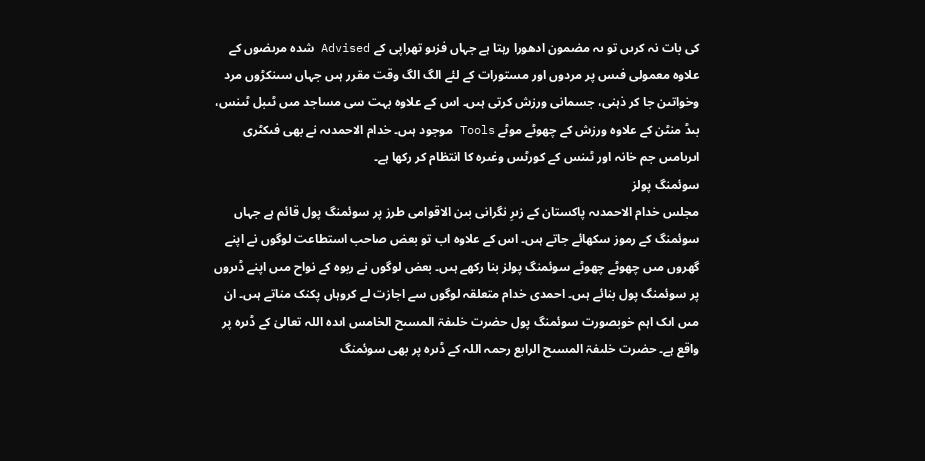کى بات نہ کرىں تو ىہ مضمون ادھورا رہتا ہے جہاں فزىو تھراپى کے Advised شدہ مرىضوں کے علاوہ معمولى فىس پر مردوں اور مستورات کے لئے الگ الگ وقت مقرر ہىں جہاں سىنکڑوں مرد وخواتىن جا کر ذہنى، جسمانى ورزش کرتى ہىں۔ اس کے علاوہ بہت سى مساجد مىں ٹىبل ٹىنس، بىڈ منٹن کے علاوہ ورزش کے چھوٹے موٹے Tools موجود ہىں۔ خدام الاحمدىہ نے بھى فىکٹرى اىرىامىں جم خانہ اور ٹىنس کے کورٹس وغىرہ کا انتظام کر رکھا ہے۔
سوئمنگ پولز
مجلس خدام الاحمدىہ پاکستان کے زىرِ نگرانى بىن الاقوامى طرز پر سوئمنگ پول قائم ہے جہاں سوئمنگ کے رموز سکھائے جاتے ہىں۔ اس کے علاوہ اب تو بعض صاحب استطاعت لوگوں نے اپنے گھروں مىں چھوٹے چھوٹے سوئمنگ پولز بنا رکھے ہىں۔ بعض لوگوں نے ربوہ کے نواح مىں اپنے ڈىروں پر سوئمنگ پول بنائے ہىں۔ احمدى خدام متعلقہ لوگوں سے اجازت لے کروہاں پکنک مناتے ہىں۔ ان مىں اىک اہم خوبصورت سوئمنگ پول حضرت خلىفۃ المسىح الخامس اىدہ اللہ تعالىٰ کے ڈىرہ پر واقع ہے۔ حضرت خلىفۃ المسىح الرابع رحمہ اللہ کے ڈىرہ پر بھى سوئمنگ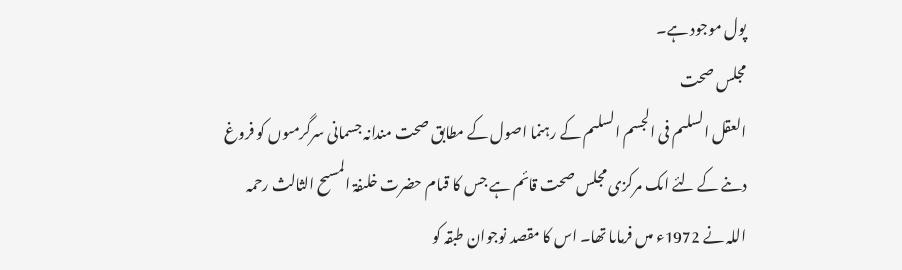پول موجود ہے۔
مجلس صحت
العقل السلىم فى الجسم السلىم کے رہنما اصول کے مطابق صحت مندانہ جسمانى سرگرمىوں کو فروغ دىنے کے لئے اىک مرکزى مجلس صحت قائم ہے جس کا قىام حضرت خلىفۃ المسىح الثالث رحمہ اللہ نے 1972ء مىں فرماىا تھا۔ اس کا مقصد نوجوان طبقہ کو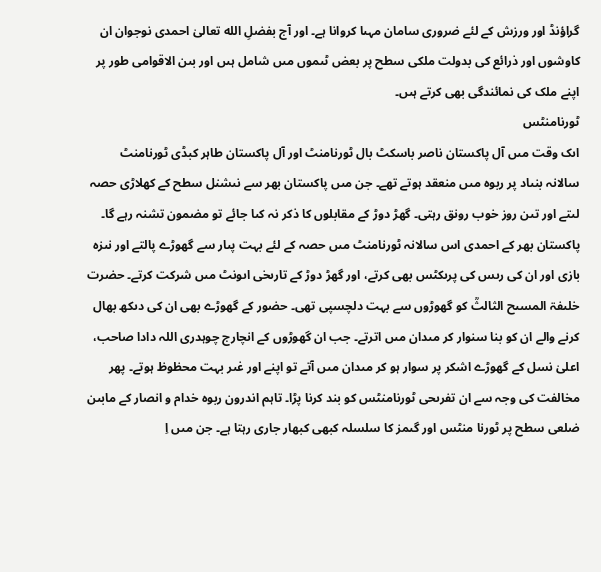گراؤنڈ اور ورزش کے لئے ضرورى سامان مہىا کروانا ہے۔ اور آج بفضلِ الله تعالىٰ احمدى نوجوان ان کاوشوں اور ذرائع کى بدولت ملکى سطح پر بعض ٹىموں مىں شامل ہىں اور بىن الاقوامى طور پر اپنے ملک کى نمائندگى بھى کرتے ہىں۔
ٹورنامنٹس
اىک وقت مىں آل پاکستان ناصر باسکٹ بال ٹورنامنٹ اور آل پاکستان طاہر کبڈى ٹورنامنٹ سالانہ بنىاد پر ربوہ مىں منعقد ہوتے تھے۔ جن مىں پاکستان بھر سے نىشنل سطح کے کھلاڑى حصہ لىتے اور تىن روز خوب رونق رہتى۔ گھڑ دوڑ کے مقابلوں کا ذکر نہ کىا جائے تو مضمون تشنہ رہے گا۔ پاکستان بھر کے احمدى اس سالانہ ٹورنامنٹ مىں حصہ کے لئے بہت پىار سے گھوڑے پالتے اور نىزہ بازى اور ان کى رىس کى پرىکٹس بھى کرتے، اور گھڑ دوڑ کے تارىخى اىونٹ مىں شرکت کرتے۔ حضرت خلىفۃ المسىح الثالثؒ کو گھوڑوں سے بہت دلچسپى تھى۔ حضور کے گھوڑے بھى ان کى دىکھ بھال کرنے والے ان کو بنا سنوار کر مىدان مىں اترتے۔ جب ان گھوڑوں کے انچارج چوہدرى اللہ دادا صاحب، اعلىٰ نسل کے گھوڑے اشکر پر سوار ہو کر مىدان مىں آتے تو اپنے اور غىر بہت محظوظ ہوتے۔ پھر مخالفت کى وجہ سے ان تفرىحى ٹورنامنٹس کو بند کرنا پڑا۔ تاہم اندرون ربوہ خدام و انصار کے مابىن ضلعى سطح پر ٹورنا منٹس اور گىمز کا سلسلہ کبھى کبھار جارى رہتا ہے۔ جن مىں اِ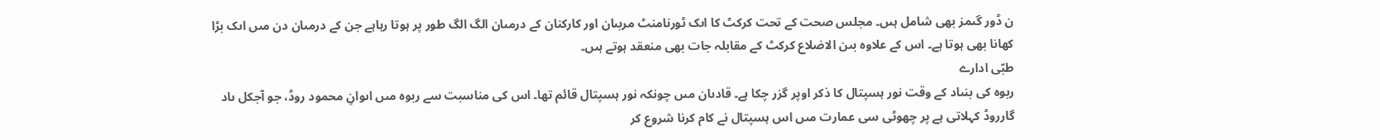ن ڈور گىمز بھى شامل ہىں۔ مجلس صحت کے تحت کرکٹ کا اىک ٹورنامنٹ مربىان اور کارکنان کے درمىان الگ الگ طور پر ہوتا رہاہے جن کے درمىان دن مىں اىک بڑا کھانا بھى ہوتا ہے۔ اس کے علاوہ بىن الاضلاع کرکٹ کے مقابلہ جات بھى منعقد ہوتے ہىں۔
طبّى ادارے
ربوہ کى بنىاد کے وقت نور ہسپتال کا ذکر اوپر گزر چکا ہے۔ قادىان مىں چونکہ نور ہسپتال قائم تھا۔ اس کى مناسبت سے ربوہ مىں اىوانِ محمود روڈ، جو آجکل ىاد گارروڈ کہلاتى ہے پر چھوٹى سى عمارت مىں اس ہسپتال نے کام کرنا شروع کر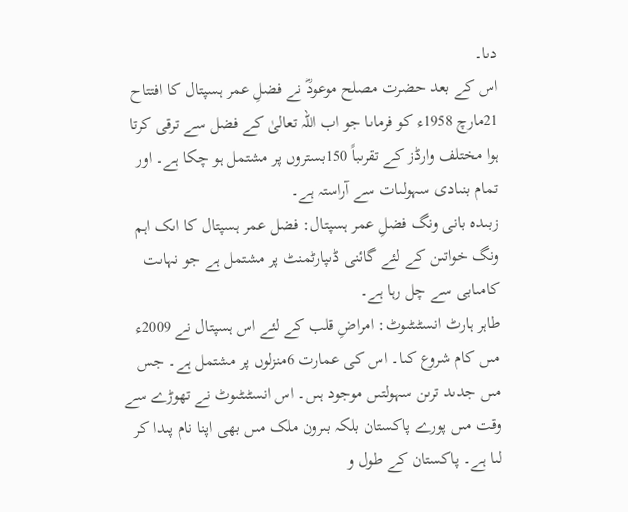دىا۔
اس کے بعد حضرت مصلح موعودؓ نے فضلِ عمر ہسپتال کا افتتاح 21مارچ 1958ء کو فرماىا جو اب اللہ تعالىٰ کے فضل سے ترقى کرتا ہوا مختلف وارڈز کے تقرىباً 150بستروں پر مشتمل ہو چکا ہے۔ اور تمام بنىادى سہولىات سے آراستہ ہے۔
زبىدہ بانى ونگ فضلِ عمر ہسپتال: فضل عمر ہسپتال کا اىک اہم ونگ خواتىن کے لئے گائنى ڈىپارٹمنٹ پر مشتمل ہے جو نہاىت کامىابى سے چل رہا ہے۔
طاہر ہارٹ انسٹىٹىوٹ: امراضِ قلب کے لئے اس ہسپتال نے 2009ء مىں کام شروع کىا۔ اس کى عمارت 6منزلوں پر مشتمل ہے۔ جس مىں جدىد ترىن سہولتىں موجود ہىں۔ اس انسٹىٹىوٹ نے تھوڑے سے وقت مىں پورے پاکستان بلکہ بىرون ملک مىں بھى اپنا نام پىدا کر لىا ہے۔ پاکستان کے طول و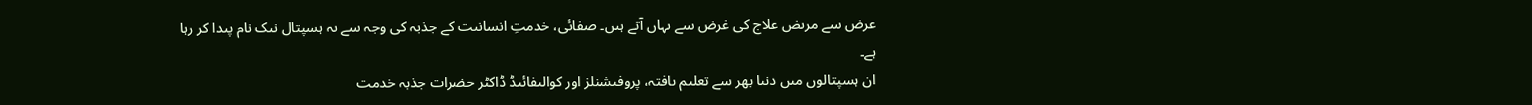عرض سے مرىض علاج کى غرض سے ىہاں آتے ہىں۔ صفائى، خدمتِ انسانىت کے جذبہ کى وجہ سے ىہ ہسپتال نىک نام پىدا کر رہا ہے۔
ان ہسپتالوں مىں دنىا بھر سے تعلىم ىافتہ، پروفىشنلز اور کوالىفائىڈ ڈاکٹر حضرات جذبہ خدمت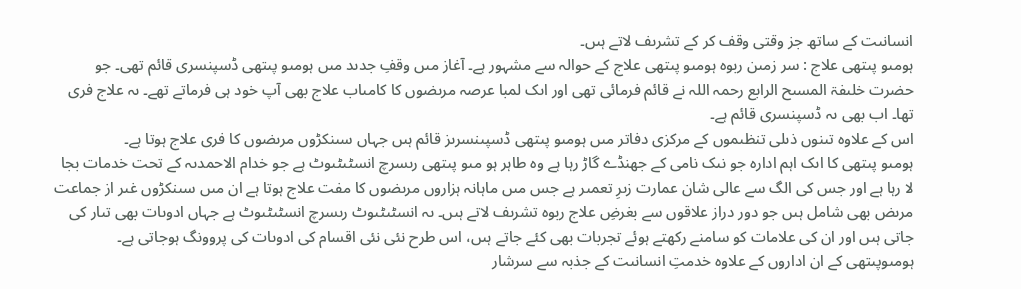انسانىت کے ساتھ جز وقتى وقف کر کے تشرىف لاتے ہىں۔
ہومىو پىتھى علاج : سر زمىن ربوہ ہومىو پىتھى علاج کے حوالہ سے مشہور ہے۔ آغاز مىں وقفِ جدىد مىں ہومىو پىتھى ڈسپنسرى قائم تھى۔ جو حضرت خلىفۃ المسىح الرابع رحمہ اللہ نے قائم فرمائى تھى اور اىک لمبا عرصہ مرىضوں کا کامىاب علاج بھى آپ خود ہى فرماتے تھے۔ ىہ علاج فرى تھا۔ اب بھى ىہ ڈسپنسرى قائم ہے۔
اس کے علاوہ تىنوں ذىلى تنظىموں کے مرکزى دفاتر مىں ہومىو پىتھى ڈسپىنسرىز قائم ہىں جہاں سىنکڑوں مرىضوں کا فرى علاج ہوتا ہے۔
ہومىو پىتھى کا اىک اہم ادارہ جو نىک نامى کے جھنڈے گاڑ رہا ہے وہ طاہر ہو مىو پىتھى رىسرچ انسٹىٹىوٹ ہے جو خدام الاحمدىہ کے تحت خدمات بجا لا رہا ہے اور جس کى الگ سے عالى شان عمارت زىرِ تعمىر ہے جس مىں ماہانہ ہزاروں مرىضوں کا مفت علاج ہوتا ہے ان مىں سىنکڑوں غىر از جماعت مرىض بھى شامل ہىں جو دور دراز علاقوں سے بغرضِ علاج ربوہ تشرىف لاتے ہىں۔ ىہ انسٹىٹىوٹ رىسرچ انسٹىٹىوٹ ہے جہاں ادوىات بھى تىار کى جاتى ہىں اور ان کى علامات کو سامنے رکھتے ہوئے تجربات بھى کئے جاتے ہىں، اس طرح نئى نئى اقسام کى ادوىات کى پروونگ ہوجاتى ہے۔
ہومىوپىتھى کے ان اداروں کے علاوہ خدمتِ انسانىت کے جذبہ سے سرشار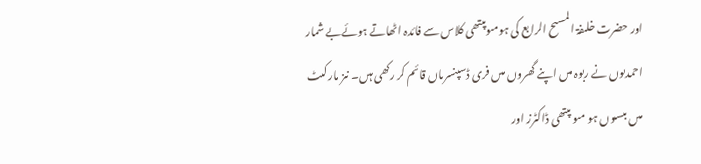اور حضرت خلىفۃ المسىح الرابع کى ہومىوپىتھى کلاس سے فائدہ اٹھاتے ہوئےبے شمار احمدىوں نے ربوہ مىں اپنے گھروں مىں فرى ڈسپنسرىاں قائم کر رکھى ہىں۔ نىز مارکىٹ مىں بىسىوں ہو مىو پىتھى ڈاکٹرز اور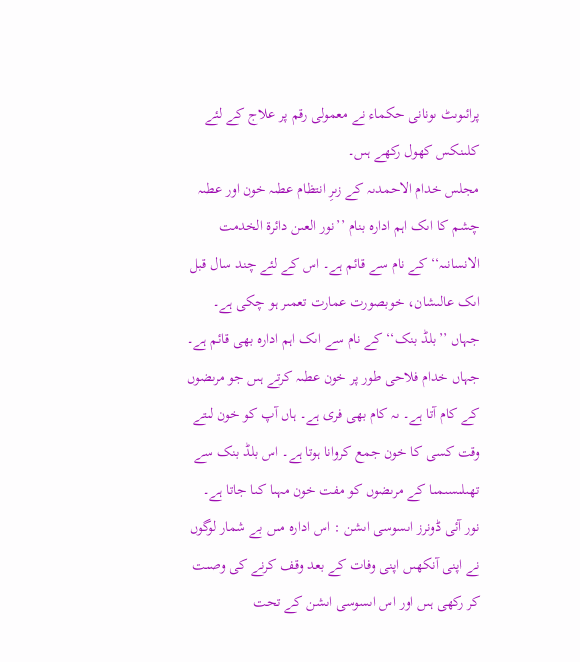پرائىوىٹ ىونانى حکماء نے معمولى رقم پر علاج کے لئے کلىنکس کھول رکھے ہىں۔
مجلس خدام الاحمدىہ کے زىرِ انتظام عطىہ خون اور عطىہ چشم کا اىک اہم اداره بنام ’’نور العىن دائرۃ الخدمت الانسانىہ‘‘ کے نام سے قائم ہے۔ اس کے لئے چند سال قبل اىک عالىشان، خوبصورت عمارت تعمىر ہو چکى ہے۔ جہاں ’’بلڈ بنک‘‘ کے نام سے اىک اہم ادارہ بھى قائم ہے۔ جہاں خدام فلاحى طور پر خون عطىہ کرتے ہىں جو مرىضوں کے کام آتا ہے۔ ىہ کام بھى فرى ہے۔ ہاں آپ کو خون لىتے وقت کسى کا خون جمع کروانا ہوتا ہے۔ اس بلڈ بنک سے تھىلىسىمىا کے مرىضوں کو مفت خون مہىا کىا جاتا ہے۔
نور آئى ڈونرز اىسوسى اىشن : اس ادارہ مىں بے شمار لوگوں نے اپنى آنکھىں اپنى وفات کے بعد وقف کرنے کى وصىت کر رکھى ہىں اور اس اىسوسى اىشن کے تحت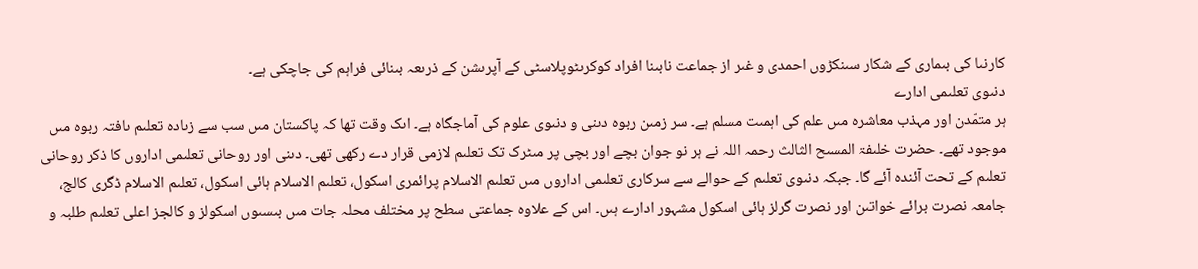کارنىا کى بىمارى کے شکار سىنکڑوں احمدى و غىر از جماعت نابىنا افراد کوکرىٹوپلاسٹى کے آپرىشن کے ذرىعہ بىنائى فراہم کى جاچکى ہے۔
دنىوى تعلىمى ادارے
ہر متمّدن اور مہذب معاشرہ مىں علم کى اہمىت مسلم ہے۔ سر زمىن ربوہ دىنى و دنىوى علوم کى آماجگاہ ہے۔ اىک وقت تھا کہ پاکستان مىں سب سے زىادہ تعلىم ىافتہ ربوہ مىں موجود تھے۔ حضرت خلىفۃ المسىح الثالث رحمہ اللہ نے ہر نو جوان بچے اور بچى پر مىٹرک تک تعلىم لازمى قرار دے رکھى تھى۔ دىنى اور روحانى تعلىمى اداروں کا ذکر روحانى تعلىم کے تحت آئندہ آئے گا۔ جبکہ دنىوى تعلىم کے حوالے سے سرکارى تعلىمى اداروں مىں تعلىم الاسلام پرائمرى اسکول، تعلىم الاسلام ہائى اسکول، تعلىم الاسلام ڈگرى کالج، جامعہ نصرت برائے خواتىن اور نصرت گرلز ہائى اسکول مشہور ادارے ہىں۔ اس کے علاوہ جماعتى سطح پر مختلف محلہ جات مىں بىسىوں اسکولز و کالجز اعلى تعلىم طلبہ و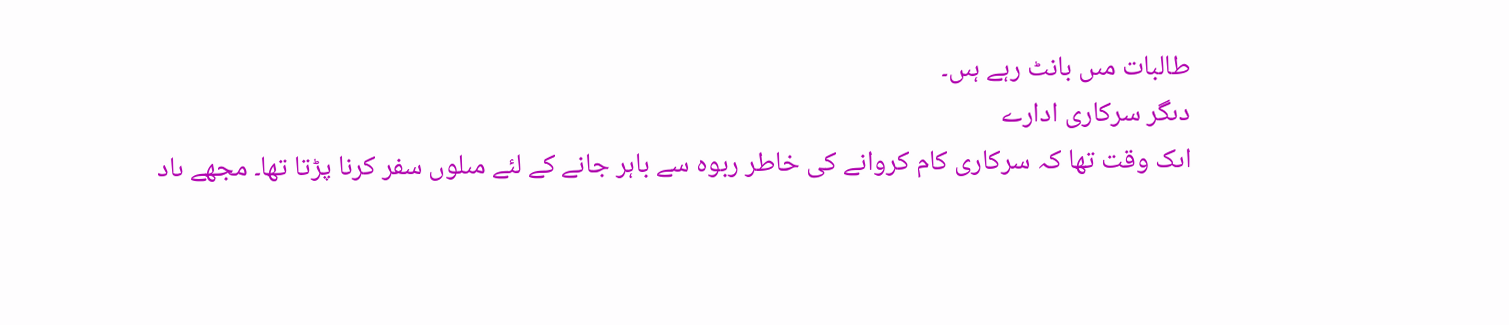طالبات مىں بانٹ رہے ہىں۔
دىگر سرکارى ادارے
اىک وقت تھا کہ سرکارى کام کروانے کى خاطر ربوہ سے باہر جانے کے لئے مىلوں سفر کرنا پڑتا تھا۔ مجھے ىاد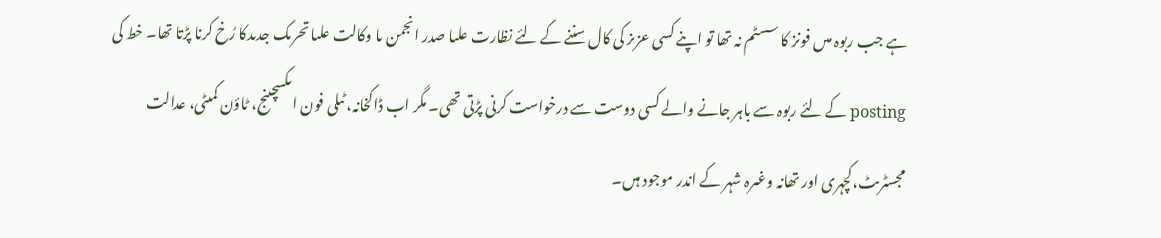ہے جب ربوہ مىں فونز کا سسٹم نہ تھا تو اپنے کسى عزىز کى کال سننے کے لئے نظارت علىا صدر انجمن ىا وکالت علىا تحرىک جدىدکا رُخ کرنا پڑتا تھا۔ خط کى posting کے لئے ربوہ سے باہر جانے والے کسى دوست سے درخواست کرنى پڑتى تھى۔ مگر اب ڈاکخانہ، ٹىلى فون اىکسچىنج، ٹاؤن کمىٹى، عدالت مجسٹرىٹ،کچہرى اور تھانہ وغىرہ شہر کے اندر موجود ہىں۔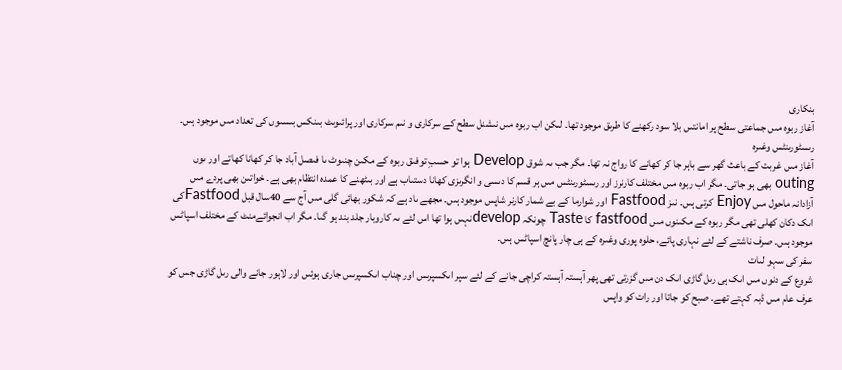بنکارى
آغاز ربوہ مىں جماعتى سطح پر امانتىں بلا سود رکھنے کا طرىق موجود تھا۔ لىکن اب ربوہ مىں نىشنل سطح کے سرکارى و نىم سرکارى اور پرائىوىٹ بىنکس بىسىوں کى تعداد مىں موجود ہىں۔
رىسٹورىنٹس وغىرہ
آغاز مىں غربت کے باعث گھر سے باہر جا کر کھانے کا رواج نہ تھا۔ مگر جب ىہ شوق Develop ہوا تو حسبِ توفىق ربوہ کے مکىن چنىوٹ ىا فىصل آباد جا کر کھانا کھاتے اور ىوں outing بھى ہو جاتى۔ مگر اب ربوہ مىں مختلف کارنرز اور رىسٹورىنٹس مىں ہر قسم کا دىسى و انگرىزى کھانا دستىاب ہے اور بىٹھنے کا عمدہ انتظام بھى ہے۔ خواتىن بھى پردے مىں آزادانہ ماحول مىں Enjoy کرتى ہىں۔ نىز Fastfood اور شوارما کے بے شمار کارنر شاپس موجود ہىں۔ مجھے ىاد ہے کہ شکور بھائى گلى مىں آج سے 40سال قبل Fastfoodکى اىک دکان کھلى تھى مگر ربوہ کے مکىنوں مىں fastfood کا Taste چونکہ developنہىں ہوا تھا اس لئے ىہ کاروبار جلد بند ہو گىا۔ مگر اب انجوائےمنٹ کے مختلف اسپاٹس موجود ہىں۔ صرف ناشتے کے لئے نہارى پائے، حلوہ پورى وغىرہ کے ہى چار پانچ اسپاٹس ہىں۔
سفر کى سہو لىات
شروع کے دنوں مىں اىک ہى رىل گاڑى اىک دن مىں گزرتى تھى پھر آہستہ آہستہ کراچى جانے کے لئے سپر اىکسپرىس اور چناب اىکسپرىس جارى ہوئىں اور لاہور جانے والى رىل گاڑى جس کو عرف عام مىں ڈبہ کہتے تھے۔ صبح کو جاتا اور رات کو واپس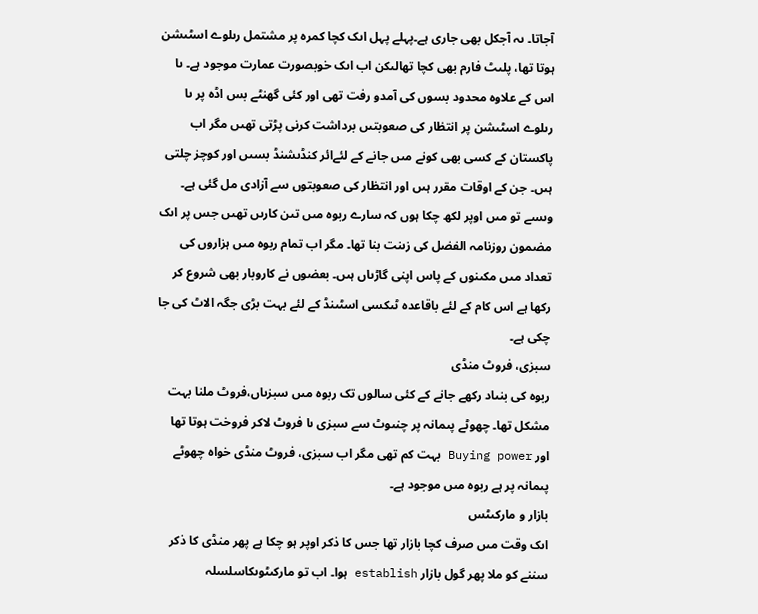آجاتا۔ ىہ آجکل بھى جارى ہے۔پہلے پہل اىک کچا کمرہ پر مشتمل رىلوے اسٹىشن ہوتا تھا، پلىٹ فارم بھى کچا تھالىکن اب اىک خوبصورت عمارت موجود ہے۔ ىا اس کے علاوه محدود بسوں کى آمدو رفت تھى اور کئى گھنٹے بس اڈہ پر ىا رىلوے اسٹىشن پر انتظار کى صعوبتىں برداشت کرنى پڑتى تھىں مگر اب پاکستان کے کسى بھى کونے مىں جانے کے لئےائر کنڈىشنڈ بسىں اور کوچز چلتى ہىں۔ جن کے اوقات مقرر ہىں اور انتظار کى صعوبتوں سے آزادى مل گئى ہے۔
وىسے تو مىں اوپر لکھ چکا ہوں کہ سارے ربوہ مىں تىن کارىں تھىں جس پر اىک مضمون روزنامہ الفضل کى زىنت بنا تھا۔ مگر اب تمام ربوہ مىں ہزاروں کى تعداد مىں مکىنوں کے پاس اپنى گاڑىاں ہىں۔ بعضوں نے کاروبار بھى شروع کر رکھا ہے اس کام کے لئے باقاعدہ ٹىکسى اسٹىنڈ کے لئے بہت بڑى جگہ الاٹ کى جا چکى ہے۔
سبزى، فروٹ منڈى
ربوہ کى بنىاد رکھے جانے کے کئى سالوں تک ربوہ مىں سبزىاں،فروٹ ملنا بہت مشکل تھا۔ چھوٹے پىمانہ پر چنىوٹ سے سبزى ىا فروٹ لاکر فروخت ہوتا تھا اور Buying power بہت کم تھى مگر اب سبزى، فروٹ منڈى خواہ چھوٹے پىمانہ پر ہے ربوہ مىں موجود ہے۔
بازار و مارکىٹس
اىک وقت مىں صرف کچا بازار تھا جس کا ذکر اوپر ہو چکا ہے پھر منڈى کا ذکر سننے کو ملا پھر گول بازار establish ہوا۔ اب تو مارکىٹوںکاسلسلہ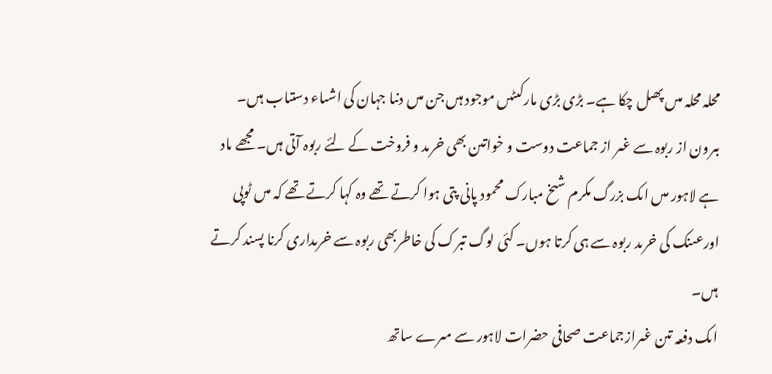محلہ محلہ مىں پھىل چکا ہے۔ بڑى بڑى مارکىٹىں موجود ہىں جن مىں دنىا جہان کى اشىاء دستىاب ہىں۔ بىرون از ربوہ سے غىر از جماعت دوست و خواتىن بھى خرىد و فروخت کے لئے ربوہ آتى ہىں۔ مجھے ىاد ہے لاہور مىں اىک بزرگ مکرم شىخ مبارک محمود پانى پتى ہوا کرتے تھے وہ کہا کرتے تھے کہ مىں ٹوپى اورعىنک کى خرىد ربوہ سے ہى کرتا ہوں۔ کئى لوگ تبرک کى خاطربھى ربوہ سے خرىدارى کرنا پسند کرتے ہىں۔
اىک دفعہ تىن غىرازجماعت صحافى حضرات لاہور سے مىرے ساتھ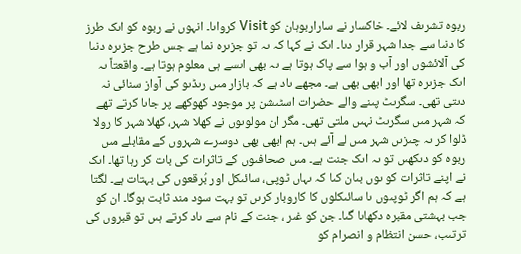ربوہ تشرىف لائے۔ خاکسار نے ساراربوہان کو Visit کرواىا۔ انہوں نے ربوہ کو اىک طرز کا دنىا سے جدا شہر قرار دىا۔ اىک نے کہا کہ ىہ تو جزىرہ نما ہے جس طرح جزىرہ دنىا کى آلائشوں اور آب و ہوا سے پاک ہوتا ہے ىہ بھى اىسے ہى معلوم ہوتا ہے۔ واقعتاً ىہ اىک جزىرہ تھا اور ابھى بھى ہے۔ مجھے ىاد ہے کہ بازار مىں رىڈىو کى آواز سنائى نہ دىتى تھى۔ سگرىٹ پىنے والے حضرات اسٹىشن پر موجود کھوکھے پر جاىا کرتے تھے کہ شہر مىں سگرىٹ نہىں ملتى تھى۔ مگر ان مولوىوں نے کھلا شہر، کھلا شہر کا رولا ڈلوا کر ىہ چىزىں شہر مىں لے آئے ہىں۔ ہم ابھى بھى دوسرے شہروں کے مقابلے مىں ربوہ کو دىکھىں تو ىہ اىک جنت ہے۔ مىں صحافىوں کے تاثرات کى بات کر رہا تھا۔ اىک نے اپنے تاثرات کو ىوں بىان کىا کہ ىہاں ٹوپى، سائىکل اور بُرقعوں کى بہتات ہے۔ لگتا ہے کہ ہم اگر ٹوپىوں ىا سائىکلوں کا کاروبار کرىں تو بہت سود مند ثابت ہوگا۔ ان کو جب بہشتى مقبرہ دکھاىا گىا۔ جن کو غىر ، جنت کے نام سے ىاد کرتے ہىں تو قبروں کى ترتىب، حسن انتظام و انصرام کو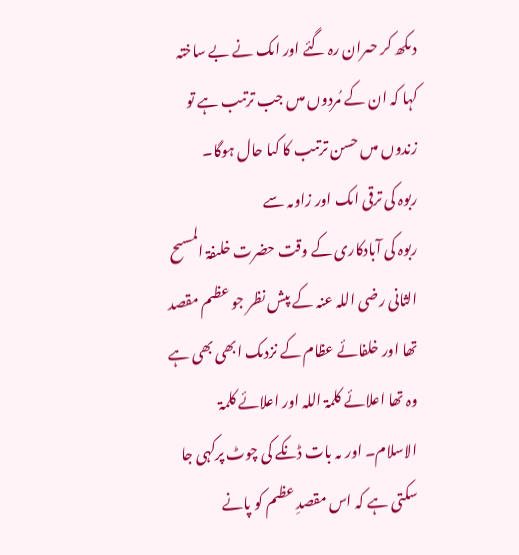دىکھ کر حىران رہ گئے اور اىک نے بے ساختہ کہا کہ ان کے مُردوں مىں جب ترتىب ہے تو زندوں مىں حسن ترتىب کا کىا حال ہوگا۔
ربوہ کى ترقى اىک اور زاوىہ سے
ربوہ کى آبادکارى کے وقت حضرت خلىفۃ المسىح الثانى رضى اللہ عنہ کے پىش نظر جو عظىم مقصد تھا اور خلفائے عظام کے نزدىک ابھى بھى ہے وہ تھا اعلائے کلمۃ اللہ اور اعلائے کلمۃ الاسلام۔ اور ىہ بات ڈنکے کى چوٹ پرکہى جا سکتى ہے کہ اس مقصدِ عظىم کو پانے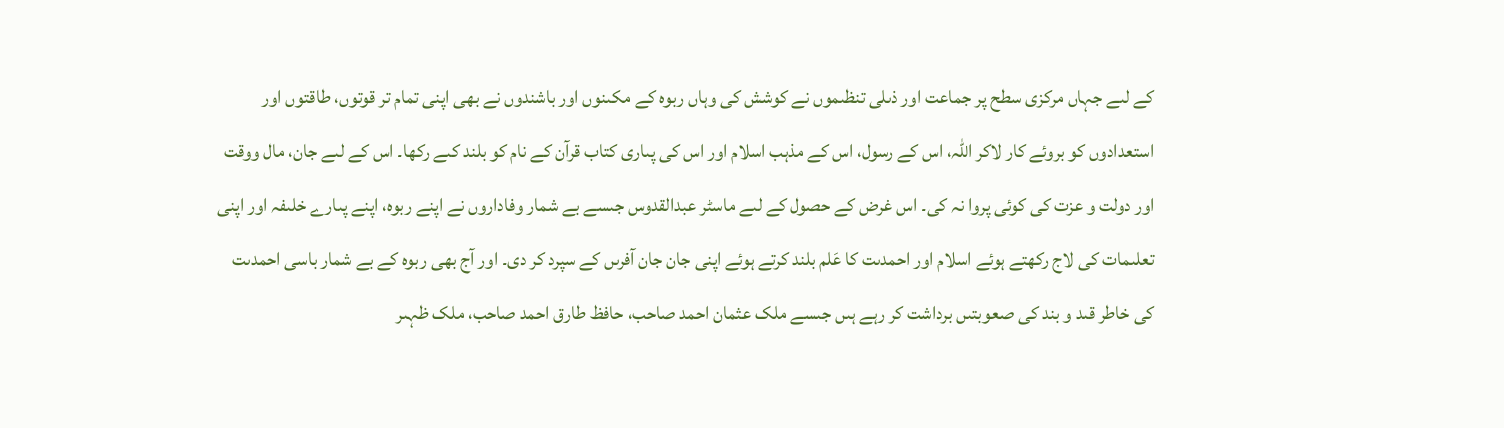کے لىے جہاں مرکزى سطح پر جماعت اور ذىلى تنظىموں نے کوشش کى وہاں ربوہ کے مکىنوں اور باشندوں نے بھى اپنى تمام تر قوتوں، طاقتوں اور استعدادوں کو بروئے کار لاکر اللہ، اس کے رسول، اس کے مذہب اسلام اور اس کى پىارى کتاب قرآن کے نام کو بلند کىے رکھا۔ اس کے لىے جان، مال ووقت اور دولت و عزت کى کوئى پروا نہ کى۔ اس غرض کے حصول کے لىے ماسٹر عبدالقدوس جىسے بے شمار وفاداروں نے اپنے ربوہ، اپنے پىارے خلىفہ اور اپنى تعلىمات کى لاج رکھتے ہوئے اسلام اور احمدىت کا عَلم بلند کرتے ہوئے اپنى جان جان آفرىں کے سپرد کر دى۔ اور آج بھى ربوہ کے بے شمار باسى احمدىت کى خاطر قىد و بند کى صعوبتىں برداشت کر رہے ہىں جىسے ملک عثمان احمد صاحب، حافظ طارق احمد صاحب، ملک ظہىر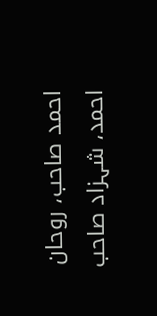احمد صاحب، روحان احمد، شہزاد صاحب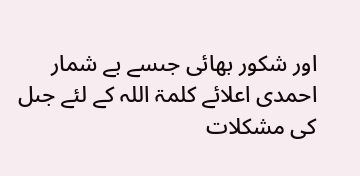اور شکور بھائى جىسے بے شمار احمدى اعلائے کلمۃ اللہ کے لئے جىل کى مشکلات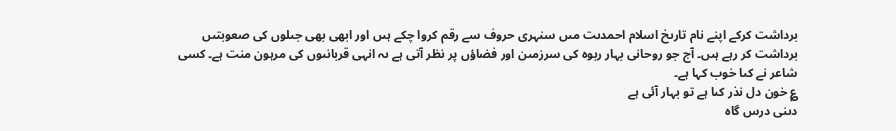برداشت کرکے اپنے نام تارىخ اسلام احمدىت مىں سنہرى حروف سے رقم کروا چکے ہىں اور ابھى بھى جىلوں کى صعوبتىں برداشت کر رہے ہىں۔ آج جو روحانى بہار ربوہ کى سرزمىن اور فضاؤں پر نظر آتى ہے ىہ انہى قربانىوں کى مرہون منت ہے۔ کسى شاعر نے کىا خوب کہا ہے۔
؏ خون دل نذر کىا ہے تو بہار آئى ہے
دىنى درس گاہ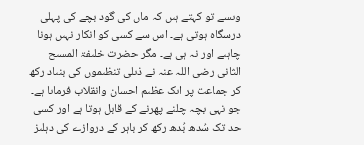وىسے تو کہتے ہىں کہ ماں کى گود بچے کى پہلى درسگاہ ہوتى ہے۔ اس سے کسى کو انکار نہىں ہونا چاہىے اور نہ ہى ہے۔ مگر حضرت خلىفۃ المسىح الثانى رضى اللہ عنہ نے ذىلى تنظىموں کى بنىاد رکھ کر جماعت پر اىک عظىم احسان وانقلاب فرماىا ہے۔ جو نہى بچہ چلنے پھرنے کے قابل ہوتا ہے اور کسى حد تک سُدھ بُدھ رکھ کر باہر کے دروازے کى دہلىز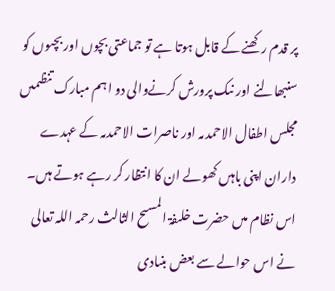پر قدم رکھنے کے قابل ہوتا ہے تو جماعتى بچوں اور بچىوں کو سنبھالنے اور نىک پرورش کرنےوالى دو اہم مبارک تنظىمىں مجلس اطفال الاحمدىہ اور ناصرات الاحمدىہ کے عہدے داران اپنى باہىں کھولے ان کا انتظار کر رہے ہوتے ہىں۔ اس نظام مىں حضرت خلىفۃ المسىح الثالث رحمہ اللہ تعالى نے اس حوالے سے بعض بنىادى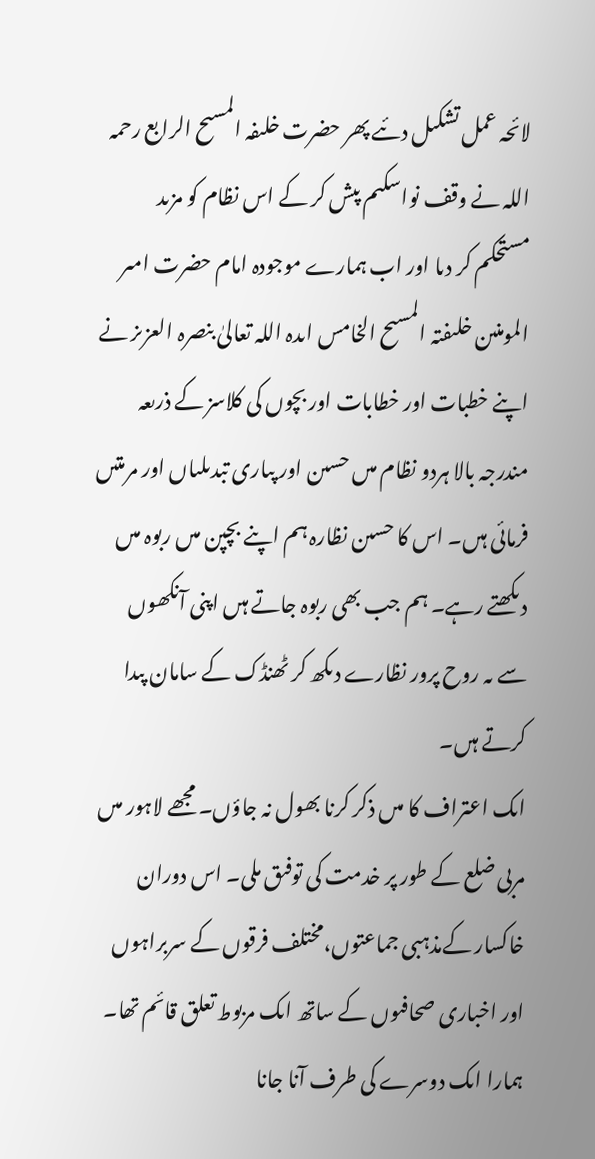لائحہ عمل تشکىل دئىے پھر حضرت خلىفہ المسىح الرابع رحمہ اللہ نے وقف نواسکىم پىش کر کے اس نظام کو مزىد مستحکم کر دىا اور اب ہمارے موجودہ امام حضرت امىر المومنىن خلىفتہ المسىح الخامس اىدہ اللہ تعالىٰ بنصرہ العزىز نے اپنے خطبات اور خطابات اور بچوں کى کلاسز کے ذرىعہ مندرجہ بالا ہردو نظام مىں حسىن اور پىارى تبدىلىاں اور مرمتىں فرمائى ہىں۔ اس کا حسىن نظارہ ہم اپنے بچپن مىں ربوہ مىں دىکھتے رہے۔ ہم جب بھى ربوہ جاتے ہىں اپنى آنکھوں سے ىہ روح پرور نظارے دىکھ کر ٹھنڈک کے سامان پىدا کرتے ہىں۔
اىک اعتراف کا مىں ذکر کرنا بھول نہ جاؤں۔ مجھے لاہور مىں مربى ضلع کے طور پر خدمت کى توفىق ملى۔ اس دوران خاکسار کےمذہبى جماعتوں،مختلف فرقوں کے سربراہوں اور اخبارى صحافىوں کے ساتھ اىک مربوط تعلق قائم تھا۔ ہمارا اىک دوسرے کى طرف آنا جانا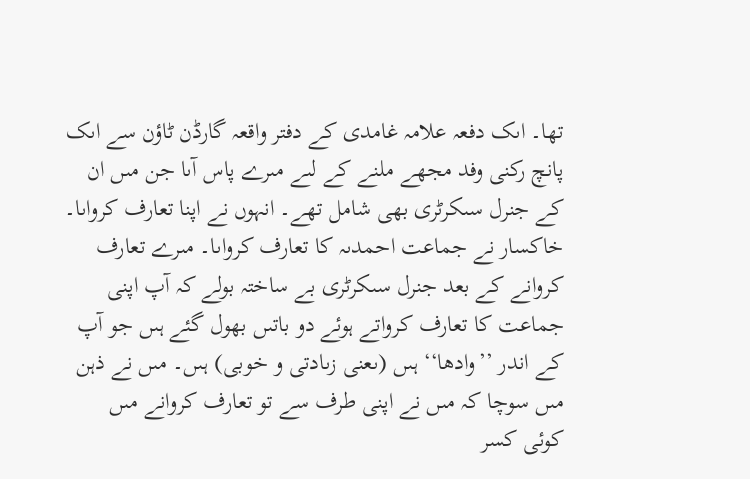تھا۔ اىک دفعہ علامہ غامدى کے دفتر واقعہ گارڈن ٹاؤن سے اىک پانچ رکنى وفد مجھے ملنے کے لىے مىرے پاس آىا جن مىں ان کے جنرل سىکرٹرى بھى شامل تھے۔ انہوں نے اپنا تعارف کرواىا۔ خاکسار نے جماعت احمدىہ کا تعارف کرواىا۔ مىرے تعارف کروانے کے بعد جنرل سىکرٹرى بے ساختہ بولے کہ آپ اپنى جماعت کا تعارف کرواتے ہوئے دو باتىں بھول گئے ہىں جو آپ کے اندر ’’وادھا‘‘ ہىں (ىعنى زىادتى و خوبى) ہىں۔ مىں نے ذہن مىں سوچا کہ مىں نے اپنى طرف سے تو تعارف کروانے مىں کوئى کسر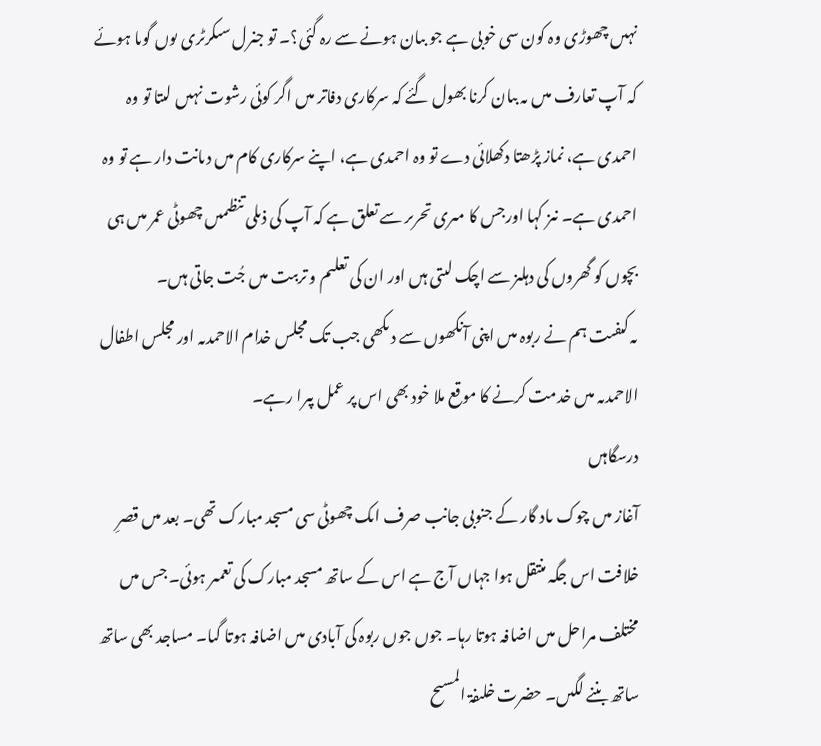نہىں چھوڑى وہ کون سى خوبى ہے جو بىان ہونے سے رہ گئى؟۔ تو جنرل سىکرٹرى ىوں گوىا ہوئے کہ آپ تعارف مىں ىہ بىان کرنا بھول گئے کہ سرکارى دفاتر مىں اگر کوئى رشوت نہىں لىتا تو وہ احمدى ہے، نماز پڑھتا دکھلائى دے تو وہ احمدى ہے، اپنے سرکارى کام مىں دىانت دار ہے تو وہ احمدى ہے۔ نىز کہا اورجس کا مىرى تحرىر سے تعلق ہے کہ آپ کى ذىلى تنظىمىں چھوٹى عمر مىں ہى بچوں کو گھروں کى دہلىز سے اچک لىتى ہىں اور ان کى تعلىم و تربىت مىں جُت جاتى ہىں۔
ىہ کىفىت ہم نے ربوہ مىں اپنى آنکھوں سے دىکھى جب تک مجلس خدام الاحمدىہ اور مجلس اطفال الاحمدىہ مىں خدمت کرنے کا موقع ملا خود بھى اس پر عمل پىرا رہے۔
درسگاہىں
آغاز مىں چوک ىاد گار کے جنوبى جانب صرف اىک چھوٹى سى مسجد مبارک تھى۔ بعد مىں قصرِ خلافت اس جگہ منتقل ہوا جہاں آج ہے اس کے ساتھ مسجد مبارک کى تعمىر ہوئى۔ جس مىں مختلف مراحل مىں اضافہ ہوتا رہا۔ جوں جوں ربوہ کى آبادى مىں اضافہ ہوتا گىا۔ مساجد بھى ساتھ ساتھ بننے لگىں۔ حضرت خلىفۃ المسىح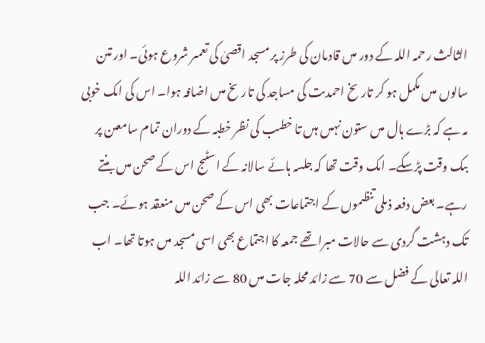الثالث رحمہ اللہ کے دور مىں قادىان کى طرز پر مسجد اقصىٰ کى تعمىر شروع ہوئى۔ اور تىن سالوں مىں مکمل ہو کر تارىخ احمدىت کى مساجد کى تارىخ مىں اضافہ ہوا۔ اس کى اىک خوبى ىہ ہے کہ بڑے ہال مىں ستون نہىں ہىں تا خطىب کى نظر خطبہ کے دوران تمام سامعىن پر بىک وقت پڑسکے۔ اىک وقت تھا کہ جلسہ ہائے سالانہ کے اسٹىج اس کے صحن مىں بنتے رہے۔ بعض دفعہ ذىلى تنظىموں کے اجتماعات بھى اس کے صحن مىں منعقد ہوئے۔ جب تک دہشت گردى سے حالات مبرا تھے جمعہ کا اجتماع بھى اسى مسجد مىں ہوتا تھا۔ اب اللہ تعالى کے فضل سے 70 سے زائد محلہ جات مىں 80 سے زائد اللہ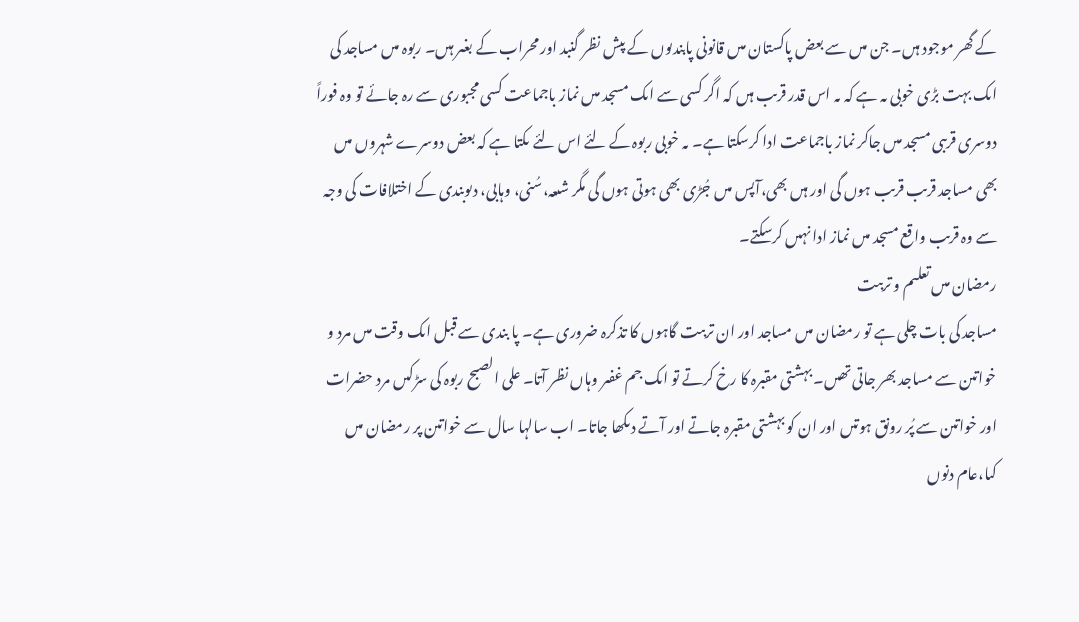کے گھر موجود ہىں۔ جن مىں سے بعض پاکستان مىں قانونى پابندىوں کے پىش نظر گنبد اور محراب کے بغىر ہىں۔ ربوہ مىں مساجد کى اىک بہت بڑى خوبى ىہ ہے کہ ىہ اس قدر قرىب ہىں کہ اگر کسى سے اىک مسجد مىں نماز باجماعت کسى مجبورى سے رہ جائے تو وہ فوراً دوسرى قرىبى مسجد مىں جاکر نماز باجماعت ادا کرسکتا ہے۔ ىہ خوبى ربوہ کے لئے اس لئے ىکتا ہے کہ بعض دوسرے شہروں مىں بھى مساجد قرىب قرىب ہوں گى اور ہىں بھى،آپس مىں جُڑى بھى ہوتى ہوں گى مگر شىعہ،سُنى، وہابى، دىوبندى کے اختلافات کى وجہ سے وہ قرىب واقع مسجد مىں نماز ادا نہىں کرسکتے۔
رمضان مىں تعلىم و تربىت
مساجد کى بات چلى ہے تو رمضان مىں مساجد اور ان تربىت گاہوں کا تذکرہ ضرورى ہے۔ پا بندى سے قبل اىک وقت مىں مرد و خواتىن سے مساجد بھر جاتى تھىں۔ بہشتى مقبرہ کا رخ کرتے تو اىک جم غفىر وہاں نظر آتا۔ على الصبح ربوہ کى سڑکىں مرد حضرات اور خواتىن سے پُر رونق ہوتىں اور ان کو بہشتى مقبرہ جاتے اور آتے دىکھا جاتا۔ اب سالہا سال سے خواتىن پر رمضان مىں کىا،عام دنوں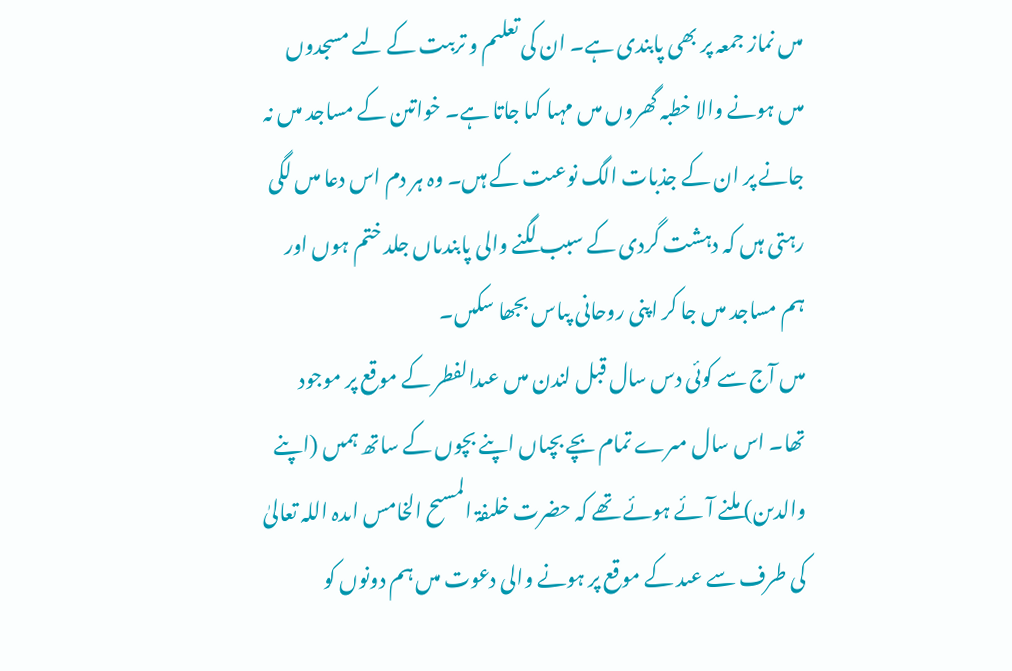مىں نماز جمعہ پر بھى پابندى ہے۔ ان کى تعلىم و تربىت کے لىے مسجدوں مىں ہونے والا خطبہ گھروں مىں مہىا کىا جاتا ہے۔ خواتىن کے مساجد مىں نہ جانے پر ان کے جذبات الگ نوعىت کے ہىں۔ وہ ہر دم اس دعا مىں لگى رہتى ہىں کہ دہشت گردى کے سبب لگنے والى پابندىاں جلد ختم ہوں اور ہم مساجد مىں جا کر اپنى روحانى پىاس بجھا سکىں۔
مىں آج سے کوئى دس سال قبل لندن مىں عىدالفطر کے موقع پر موجود تھا۔ اس سال مىرے تمام بچے بچىاں اپنے بچوں کے ساتھ ہمىں (اپنے والدىن) ملنے آئے ہوئے تھے کہ حضرت خلىفۃ المسىح الخامس اىدہ اللہ تعالىٰ کى طرف سے عىد کے موقع پر ہونے والى دعوت مىں ہم دونوں کو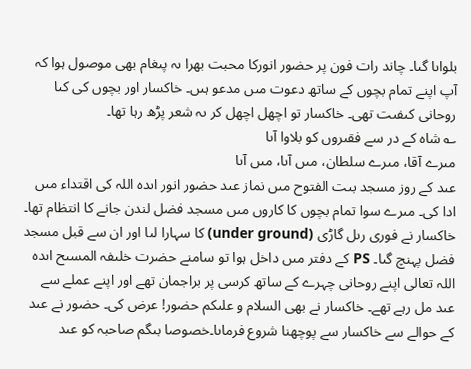بلواىا گىا۔ چاند رات فون پر حضور انورکا محبت بھرا ىہ پىغام بھى موصول ہوا کہ آپ اپنے تمام بچوں کے ساتھ دعوت مىں مدعو ہىں۔ خاکسار اور بچوں کى کىا روحانى کىفىت تھى۔ خاکسار تو اچھل اچھل کر ىہ شعر پڑھ رہا تھا۔
؎ شاه کے در سے فقىروں کو بلاوا آىا
مىرے آقا، مىرے سلطان، مىں آىا، مىں آىا
عىد کے روز مسجد بىت الفتوح مىں نماز عىد حضور انور اىدہ اللہ کى اقتداء مىں ادا کى۔ مىرے سوا تمام بچوں کا کاروں مىں مسجد فضل لندن جانے کا انتظام تھا۔ خاکسار نے فورى رىل گاڑى (under ground) کا سہارا لىا اور ان سے قبل مسجد فضل پہنچ گىا۔ PS کے دفتر مىں داخل ہوا تو سامنے حضرت خلىفہ المسىح اىدہ اللہ تعالى اپنے روحانى چہرے کے ساتھ کرسى پر براجمان تھے اور اپنے عملے سے عىد مل رہے تھے۔ خاکسار نے بھى السلام و علىکم حضور! عرض کى۔ حضور نے عىد کے حوالے سے خاکسار سے پوچھنا شروع فرماىا۔خصوصا بىگم صاحبہ کو عىد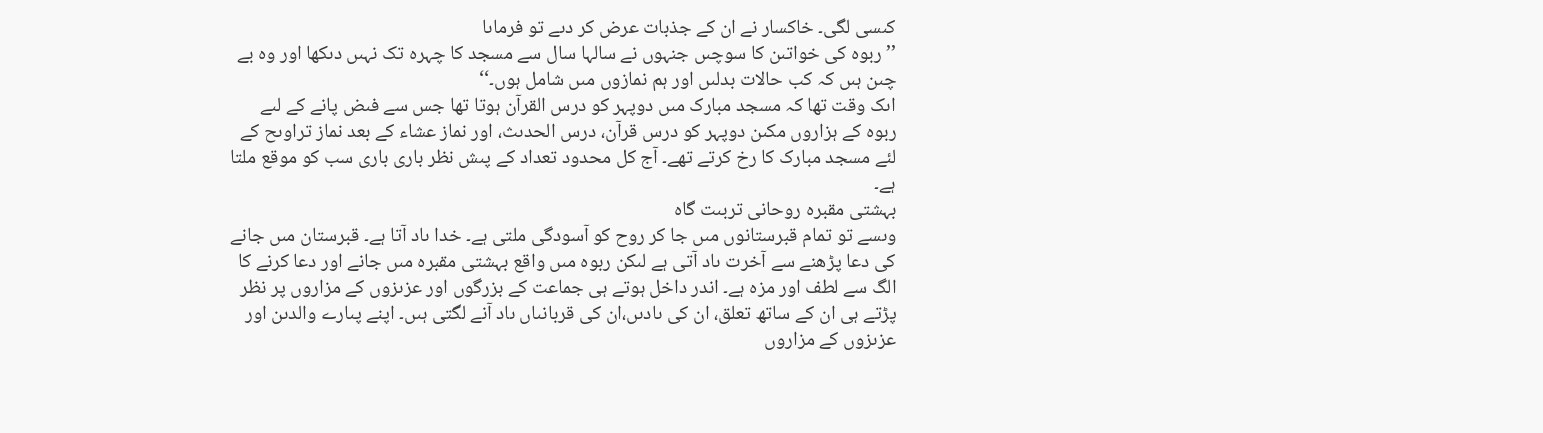کىسى لگى۔ خاکسار نے ان کے جذبات عرض کر دىے تو فرماىا
’’ربوہ کى خواتىن کا سوچىں جنہوں نے سالہا سال سے مسجد کا چہرہ تک نہىں دىکھا اور وہ بے چىن ہىں کہ کب حالات بدلىں اور ہم نمازوں مىں شامل ہوں۔‘‘
اىک وقت تھا کہ مسجد مبارک مىں دوپہر کو درس القرآن ہوتا تھا جس سے فىض پانے کے لىے ربوہ کے ہزاروں مکىن دوپہر کو درس قرآن، درس الحدىث، اور نماز عشاء کے بعد نماز تراوىح کے لئے مسجد مبارک کا رخ کرتے تھے۔ آج کل محدود تعداد کے پىش نظر بارى بارى سب کو موقع ملتا ہے۔
بہشتى مقبرہ روحانى تربىت گاہ
وىسے تو تمام قبرستانوں مىں جا کر روح کو آسودگى ملتى ہے۔ خدا ىاد آتا ہے۔ قبرستان مىں جانے کى دعا پڑھنے سے آخرت ىاد آتى ہے لىکن ربوہ مىں واقع بہشتى مقبرہ مىں جانے اور دعا کرنے کا الگ سے لطف اور مزہ ہے۔ اندر داخل ہوتے ہى جماعت کے بزرگوں اور عزىزوں کے مزاروں پر نظر پڑتے ہى ان کے ساتھ تعلق، ان کى ىادىں،ان کى قربانىاں ىاد آنے لگتى ہىں۔ اپنے پىارے والدىن اور عزىزوں کے مزاروں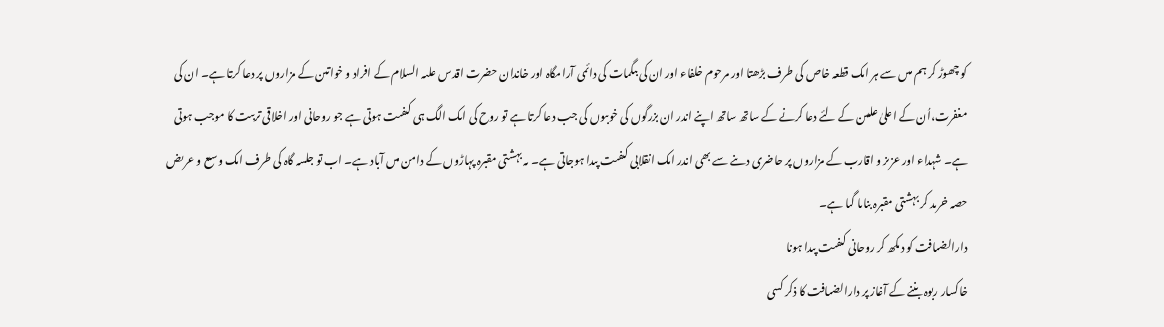کو چھوڑ کر ہم مىں سے ہر اىک قطعہ خاص کى طرف بڑھتا اور مرحوم خلفاء اور ان کى بىگمات کى دائمى آرامگاہ اور خاندان حضرت اقدس علىہ السلام کے افراد و خواتىن کے مزاروں پر دعا کرتا ہے۔ ان کى مغفرت،اُن کے اعلىٰ علىىن کے لئے دعا کرنے کے ساتھ ساتھ اپنے اندر ان بزرگوں کى خوبىوں کى جب دعا کرتا ہے تو روح کى اىک الگ ہى کىفىت ہوتى ہے جو روحانى اور اخلاقى تربىت کا موجب ہوتى ہے۔ شہداء اور عزىز و اقارب کے مزاروں پر حاضرى دىنے سے بھى اندر اىک انقلابى کىفىت پىدا ہوجاتى ہے۔ ىہ بہشتى مقبرہ پہاڑوں کے دامن مىں آباد ہے۔ اب تو جلسہ گاہ کى طرف اىک وسىع و عرىض حصہ خرىد کر بہشتى مقبرہ بناىا گىا ہے۔
دارالضىافت کو دىکھ کر روحانى کىفىت پىدا ہونا
خاکسار ربوہ بننے کے آغاز پر دارالضىافت کا ذکر کسى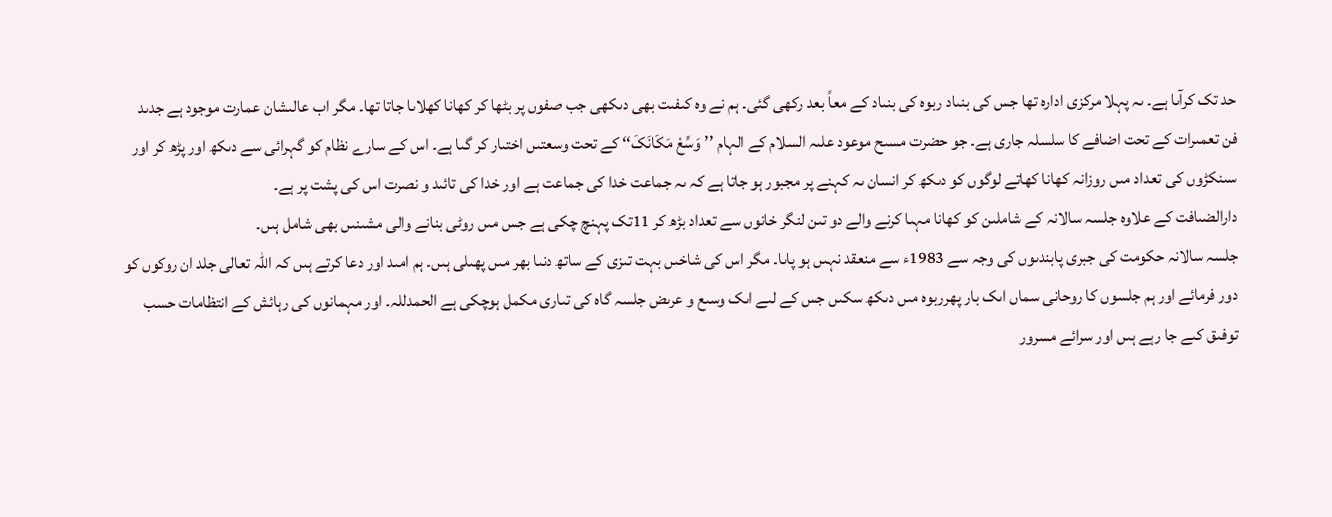حد تک کرآىا ہے۔ ىہ پہلا مرکزى ادارہ تھا جس کى بنىاد ربوہ کى بنىاد کے معاً بعد رکھى گئى۔ ہم نے وہ کىفىت بھى دىکھى جب صفوں پر بٹھا کر کھانا کھلاىا جاتا تھا۔ مگر اب عالىشان عمارت موجود ہے جدىد فن تعمىرات کے تحت اضافے کا سلسلہ جارى ہے۔ جو حضرت مسىح موعود علىہ السلام کے الہام ’’وَسِّعْ مَکَانَکَ‘‘ کے تحت وسعتىں اختىار کر گىا ہے۔ اس کے سارے نظام کو گہرائى سے دىکھ اور پڑھ کر اور سىنکڑوں کى تعداد مىں روزانہ کھانا کھاتے لوگوں کو دىکھ کر انسان ىہ کہنے پر مجبور ہو جاتا ہے کہ ىہ جماعت خدا کى جماعت ہے اور خدا کى تائىد و نصرت اس کى پشت پر ہے۔
دارالضىافت کے علاوہ جلسہ سالانہ کے شاملىن کو کھانا مہىا کرنے والے دو تىن لنگر خانوں سے تعداد بڑھ کر 11تک پہنچ چکى ہے جس مىں روٹى بنانے والى مشىنىں بھى شامل ہىں۔
جلسہ سالانہ حکومت کى جبرى پابندىوں کى وجہ سے 1983ء سے منعقد نہىں ہو پاىا۔ مگر اس کى شاخىں بہت تىزى کے ساتھ دنىا بھر مىں پھىلى ہىں۔ ہم امىد اور دعا کرتے ہىں کہ اللہ تعالى جلد ان روکوں کو دور فرمائے اور ہم جلسوں کا روحانى سماں اىک بار پھرربوه مىں دىکھ سکىں جس کے لىے اىک وسىع و عرىض جلسہ گاہ کى تىارى مکمل ہوچکى ہے الحمدللہ۔ اور مہمانوں کى رہائش کے انتظامات حسب توفىق کىے جا رہے ہىں اور سرائے مسرور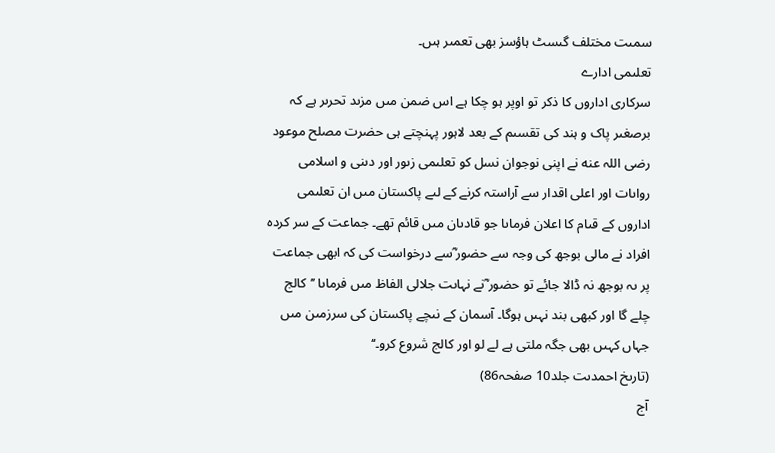سمىت مختلف گىسٹ ہاؤسز بھى تعمىر ہىں۔
تعلىمى ادارے
سرکارى اداروں کا ذکر تو اوپر ہو چکا ہے اس ضمن مىں مزىد تحرىر ہے کہ برصغىر پاک و ہند کى تقسىم کے بعد لاہور پہنچتے ہى حضرت مصلح موعود رضى اللہ عنه نے اپنى نوجوان نسل کو تعلىمى زىور اور دىنى و اسلامى رواىات اور اعلى اقدار سے آراستہ کرنے کے لىے پاکستان مىں ان تعلىمى اداروں کے قىام کا اعلان فرماىا جو قادىان مىں قائم تھے۔ جماعت کے سر کردہ افراد نے مالى بوجھ کى وجہ سے حضور ؓسے درخواست کى کہ ابھى جماعت پر ىہ بوجھ نہ ڈالا جائے تو حضور ؓنے نہاىت جلالى الفاظ مىں فرماىا ’’کالج چلے گا اور کبھى بند نہىں ہوگا۔ آسمان کے نىچے پاکستان کى سرزمىن مىں جہاں کہىں بھى جگہ ملتى ہے لے لو اور کالج شروع کرو۔‘‘
(تارىخ احمدىت جلد10 صفحہ86)
آج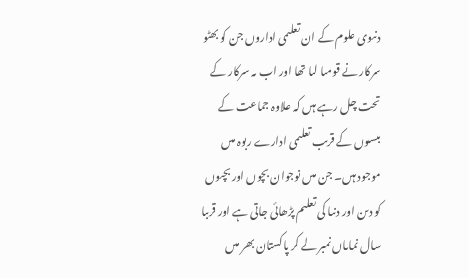دنىوى علوم کے ان تعلىمى اداروں جن کو بھٹو سرکار نے قومىا لىا تھا اور اب ىہ سرکار کے تحت چل رہے ہىں کہ علاوہ جماعت کے بىسىوں کے قرىب تعلىمى ادارے ربوہ مىں موجود ہىں۔ جن مىں نوجوان بچوں اور بچىوں کو دىن اور دنىا کى تعلىم پڑھائى جاتى ہے اور قرىبا سال نماىاں نمبر لے کر پاکستان بھر مىں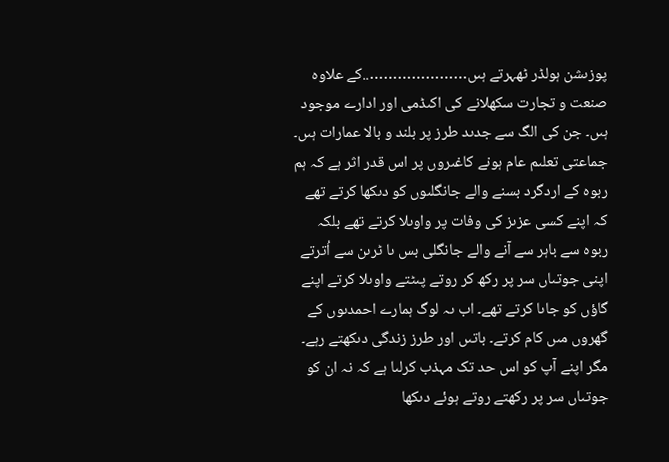پوزىشن ہولڈر ٹھہرتے ہىں…………………..کے علاوہ صنعت و تجارت سکھلانے کى اکىڈمى اور ادارے موجود ہىں۔ جن کى الگ سے جدىد طرز پر بلند و بالا عمارات ہىں۔
جماعتى تعلىم عام ہونے کاغىروں پر اس قدر اثر ہے کہ ہم ربوہ کے اردگرد بسنے والے جانگلىوں کو دىکھا کرتے تھے کہ اپنے کسى عزىز کى وفات پر واوىلا کرتے تھے بلکہ ربوہ سے باہر سے آنے والے جانگلى بس ىا ٹرىن سے اُترتے اپنى جوتىاں سر پر رکھ کر روتے پىٹتے واوىلا کرتے اپنے گاؤں کو جاىا کرتے تھے۔ اب ىہ لوگ ہمارے احمدىوں کے گھروں مىں کام کرتے۔ باتىں اور طرز زندگى دىکھتے رہے۔ مگر اپنے آپ کو اس حد تک مہذب کرلىا ہے کہ نہ ان کو جوتىاں سر پر رکھتے روتے ہوئے دىکھا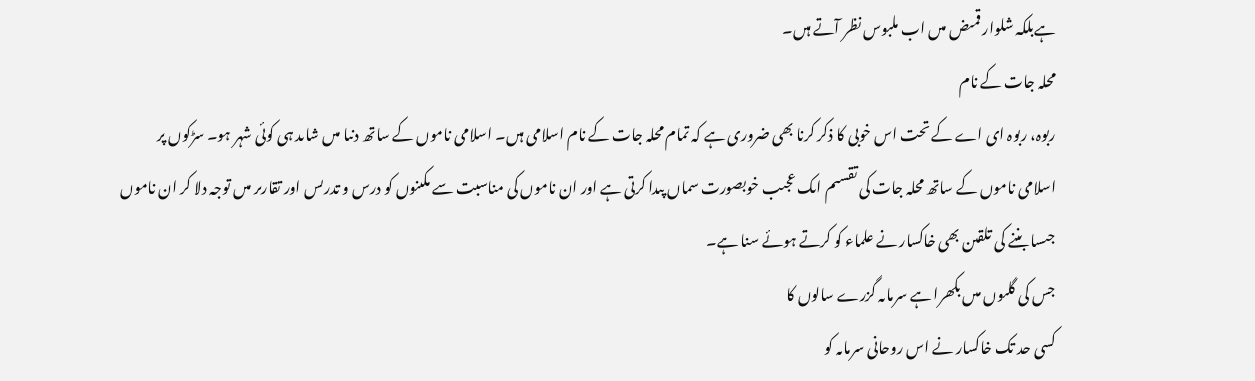ہےبلکہ شلوار قمىض مىں اب ملبوس نظر آتے ہىں۔
محلہ جات کے نام
ربوہ، ربوہ اى اے کے تحت اس خوبى کا ذکر کرنا بھى ضرورى ہے کہ تمام محلہ جات کے نام اسلامى ہىں۔ اسلامى ناموں کے ساتھ دنىا مىں شاىد ہى کوئى شہر ہو۔ سڑکوں پر اسلامى ناموں کے ساتھ محلہ جات کى تقسىم اىک عجىب خوبصورت سماں پىدا کرتى ہے اور ان ناموں کى مناسبت سے مکىنوں کو درس و تدرىس اور تقارىر مىں توجہ دلا کر ان ناموں جىسا بننے کى تلقىن بھى خاکسار نے علماء کو کرتے ہوئے سنا ہے۔
جس کى گلىوں مىں بکھرا ہے سرماىہ گزرے سالوں کا
کسى حد تک خاکسار نے اس روحانى سرماىہ کو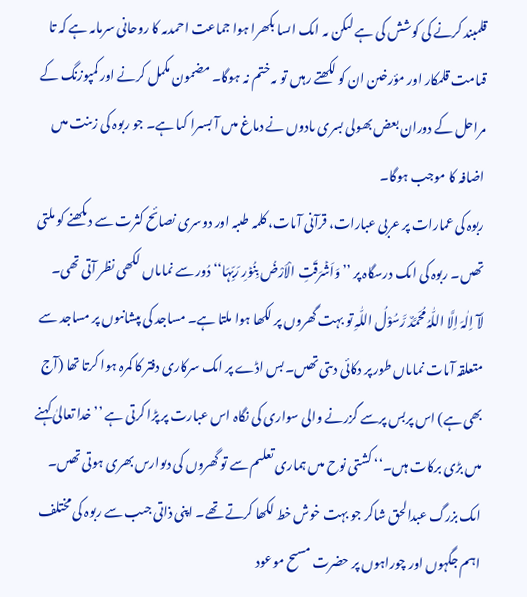قلمبند کرنے کى کوشش کى ہے لىکن ىہ اىک اىسا بکھرا ہوا جماعت احمدىہ کا روحانى سرماىہ ہے کہ تا قىامت قلمکار اور مؤرخىن ان کو لکھتے رہىں تو ىہ ختم نہ ہوگا۔ مضمون مکمل کرنے اور کمپوزنگ کے مراحل کے دوران بعض بھولى بسرى ىادوں نے دماغ مىں آ بسىرا کىا ہے۔ جو ربوہ کى زىنت مىں اضافہ کا موجب ہوگا۔
ربوہ کى عمارات پر عربى عبارات، قرآنى آىات، کلمہ طىبہ اور دوسرى نصائح کثرت سے دىکھنے کو ملتى تھىں۔ ربوہ کى اىک درسگاہ پر ’’وَاَشۡرَقَتِ الْاَرْضُ بِنُوۡرِ رَبِّہَا‘‘ دُور سے نماىاں لکھى نظر آتى تھى۔
لَآ اِلٰہَ اِلَّا اللّٰہُ مُحَمَّدٌ رَّسُوْلُ اللّٰہِ تو بہت گھروں پر لکھا ہوا ملتا ہے۔ مساجد کى پىشانىوں پر مساجد سے متعلقہ آىات نماىاں طور پر دکائى دىتى تھىں۔ بس اڈے پر اىک سرکارى دفتر کا کمرہ ہوا کرتا تھا (آج بھى ہے) اس پربس پرسے گزرنے والى سوارى کى نگاہ اس عبارت پر پڑا کرتى ہے ’’خدا تعالىٰ کہنے مىں بڑى برکات ہىں۔‘‘ کشتى نوح مىں ہمارى تعلىم سے تو گھروں کى دىوارىں بھرى ہوتى تھىں۔ اىک بزرگ عبدالحق شاکر جو بہت خوش خط لکھا کرتے تھے۔ اپنى ذاتى جىب سے ربوہ کى مختلف اہم جگہوں اور چوراہوں پر حضرت مسىح موعود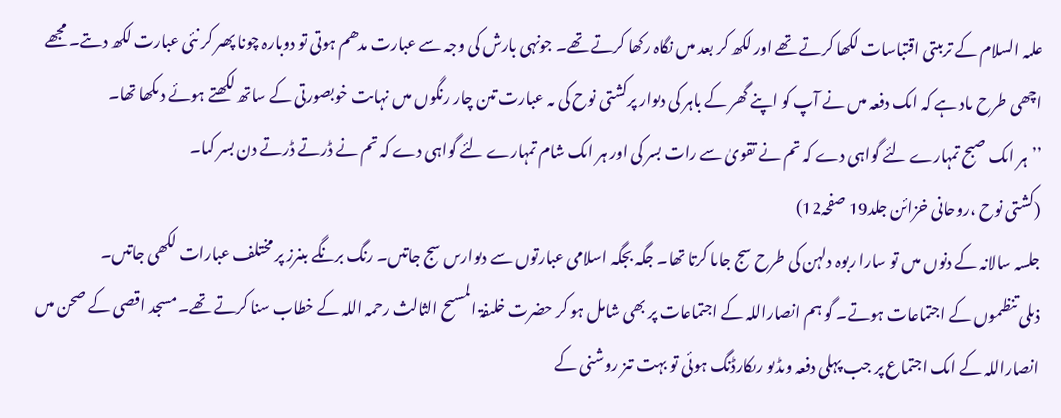علىہ السلام کے تربىتى اقتباسات لکھا کرتے تھے اور لکھ کر بعد مىں نگاہ رکھا کرتے تھے۔ جونہى بارش کى وجہ سے عبارت مدھم ہوتى تو دوبارہ چونا پھىر کر نئى عبارت لکھ دىتے۔ مجھے اچھى طرح ىاد ہے کہ اىک دفعہ مىں نے آپ کو اپنے گھر کے باہر کى دىوار پرکشتى نوح کى ىہ عبارت تىن چار رنگوں مىں نہاىت خوبصورتى کے ساتھ لکھتے ہوئے دىکھا تھا۔
’’ہر اىک صبح تمہارے لئے گواہى دے کہ تم نے تقوىٰ سے رات بسر کى اور ہر اىک شام تمہارے لئے گواہى دے کہ تم نے ڈرتے ڈرتے دن بسر کىا۔
(کشتى نوح ،روحانى خزائن جلد19 صفحہ12)
جلسہ سالانہ کے دنوں مىں تو سارا ربوہ دلہن کى طرح سج جاىا کرتا تھا۔ جگہ بجگہ اسلامى عبارتوں سے دىوارىں سج جاتىں۔ رنگ برنگے بىنرز پر مختلف عبارات لکھى جاتىں۔
ذىلى تنظىموں کے اجتماعات ہوتے۔ گو ہم انصاراللہ کے اجتماعات پر بھى شامل ہو کر حضرت خلىفۃ المسىح الثالث رحمہ اللہ کے خطاب سنا کرتے تھے۔ مسجد اقصى کے صحن مىں انصاراللہ کے اىک اجتماع پر جب پہلى دفعہ وىڈىو رىکارڈنگ ہوئى تو بہت تىز روشنى کے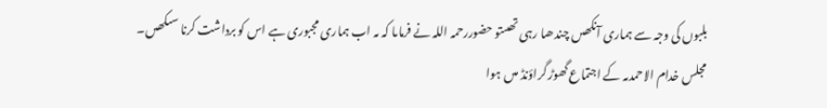بلبوں کى وجہ سے ہمارى آنکھىں چندھىا رہى تھىںتو حضوررحمہ اللہ نے فرماىا کہ ىہ اب ہمارى مجبورى ہے اس کو برداشت کرنا سىکھىں۔
مجلس خدام الاحمدىہ کے اجتماع گھوڑ گراؤنڈ مىں ہوا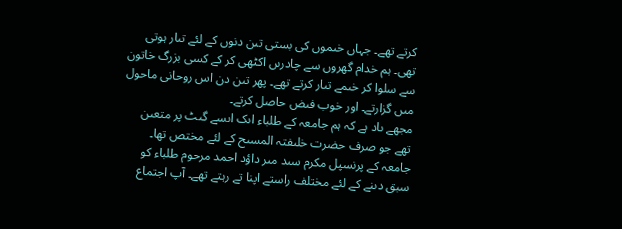کرتے تھے۔ جہاں خىموں کى بستى تىن دنوں کے لئے تىار ہوتى تھى۔ ہم خدام گھروں سے چادرىں اکٹھى کر کے کسى بزرگ خاتون سے سلوا کر خىمے تىار کرتے تھے۔ پھر تىن دن اس روحانى ماحول مىں گزارتے۔ اور خوب فىض حاصل کرتے۔
مجھے ىاد ہے کہ ہم جامعہ کے طلباء اىک اىسے گىٹ پر متعىن تھے جو صرف حضرت خلىفتہ المسىح کے لئے مختص تھا۔ جامعہ کے پرنسپل مکرم سىد مىر داؤد احمد مرحوم طلباء کو سبق دىنے کے لئے مختلف راستے اپنا تے رہتے تھے۔ آپ اجتماع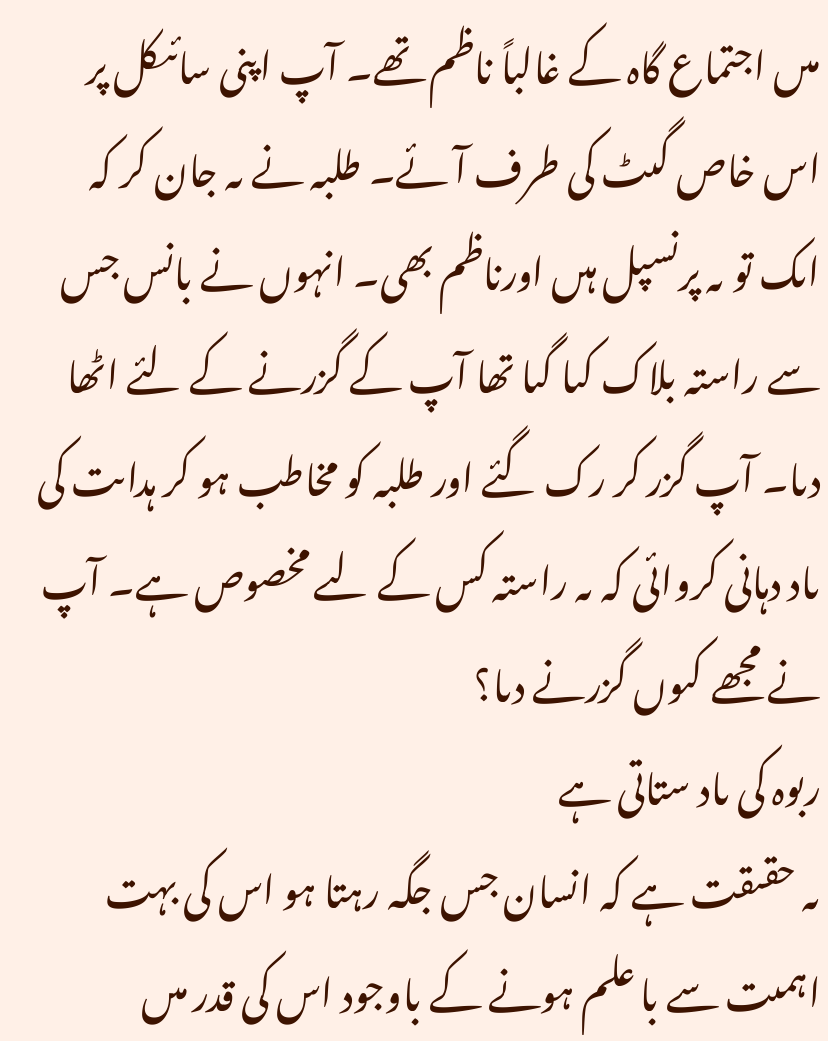مىں اجتماع گاہ کے غالباً ناظم تھے۔ آپ اپنى سائىکل پر اس خاص گىٹ کى طرف آئے۔ طلبہ نے ىہ جان کر کہ اىک تو ىہ پرنسپل ہىں اورناظم بھى۔ انہوں نے بانس جس سے راستہ بلاک کىا گىا تھا آپ کے گزرنے کے لئے اٹھا دىا۔ آپ گزر کر رک گئے اور طلبہ کو مخاطب ہو کر ہداىت کى ىاد دہانى کروائى کہ ىہ راستہ کس کے لىے مخصوص ہے۔ آپ نے مجھے کىوں گزرنے دىا؟
ربوہ کى ىاد ستاتى ہے
ىہ حقىقت ہے کہ انسان جس جگہ رہتا ہو اس کى بہت اہمىت سے با علم ہونے کے باوجود اس کى قدر مىں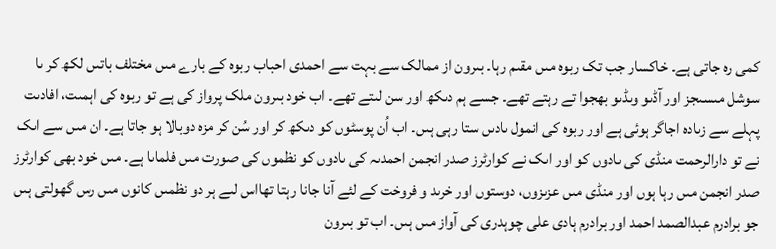کمى رہ جاتى ہے۔ خاکسار جب تک ربوہ مىں مقىم رہا۔ بىرون از ممالک سے بہت سے احمدى احباب ربوہ کے بارے مىں مختلف باتىں لکھ کر ىا سوشل مىسىجز اور آڈىو وىڈىو بھجوا تے رہتے تھے۔ جسے ہم دىکھ اور سن لىتے تھے۔ اب خود بىرون ملک پرواز کى ہے تو ربوہ کى اہمىت، افادىت پہلے سے زىادہ اجاگر ہوئى ہے اور ربوہ کى انمول ىادىں ستا رہى ہىں۔ اب اُن پوسٹوں کو دىکھ کر اور سُن کر مزہ دوبالا ہو جاتا ہے۔ ان مىں سے اىک نے تو دارالرحمت منڈى کى ىادوں کو اور اىک نے کوارٹرز صدر انجمن احمدىہ کى ىادوں کو نظموں کى صورت مىں فلماىا ہے۔ مىں خود بھى کوارٹرز صدر انجمن مىں رہا ہوں اور منڈى مىں عزىزوں، دوستوں اور خرىد و فروخت کے لئے آنا جانا رہتا تھااس لىے ہر دو نظمىں کانوں مىں رس گھولتى ہىں جو برادرم عبدالصمد احمد اور برادرم ہادى على چوہدرى کى آواز مىں ہىں۔ اب تو بىرون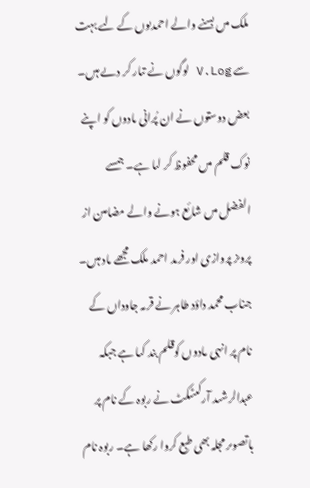ملک مىں بسنے والے احمدىوں کے لىے بہت سے V.Log لوگوں نے تىار کر دىے ہىں۔ بعض دوستوں نے ان پُرانى ىادوں کو اپنے نوک قلم مىں محفوظ کر لىا ہے۔ جىسے الفضل مىں شائع ہونے والے مضامىن از پروىز پروازى اور فرىد احمد ملک مجھے ىاد ہىں۔ جناب محمد داؤد طاہر نے قرىہ جاوداں کے نام پر انہى ىادوں کوقلم بند کىا ہے جبکہ عبدالرشىد آرکىٹىکٹ نے ربوہ کے نام پر باتصوىر مجلہ بھى طبع کروا رکھا ہے۔ ربوہ نام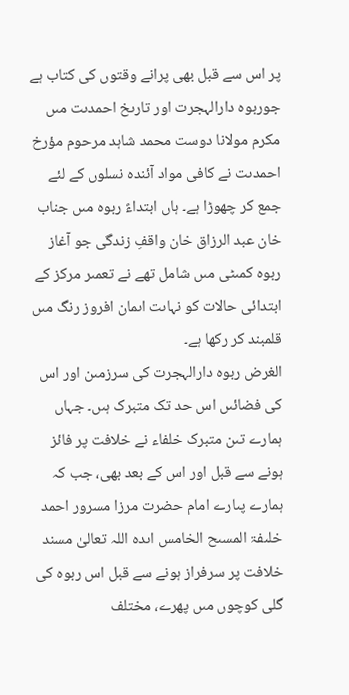پر اس سے قبل بھى پرانے وقتوں کى کتاب ہے جوربوہ دارالہجرت اور تارىخ احمدىت مىں مکرم مولانا دوست محمد شاہد مرحوم مؤرخ احمدىت نے کافى مواد آئندہ نسلوں کے لئے جمع کر چھوڑا ہے۔ ہاں ابتداءً ربوہ مىں جناب خان عبد الرزاق خان واقفِ زندگى جو آغاز ربوہ کمىٹى مىں شامل تھے نے تعمىر مرکز کے ابتدائى حالات کو نہاىت اىمان افروز رنگ مىں قلمبند کر رکھا ہے۔
الغرض ربوہ دارالہجرت کى سرزمىن اور اس کى فضائىں اس حد تک متبرک ہىں۔ جہاں ہمارے تىن متبرک خلفاء نے خلافت پر فائز ہونے سے قبل اور اس کے بعد بھى، جب کہ ہمارے پىارے امام حضرت مرزا مسرور احمد خلىفۃ المسىح الخامس اىدہ اللہ تعالىٰ مسند خلافت پر سرفراز ہونے سے قبل اس ربوہ کى گلى کوچوں مىں پھرے، مختلف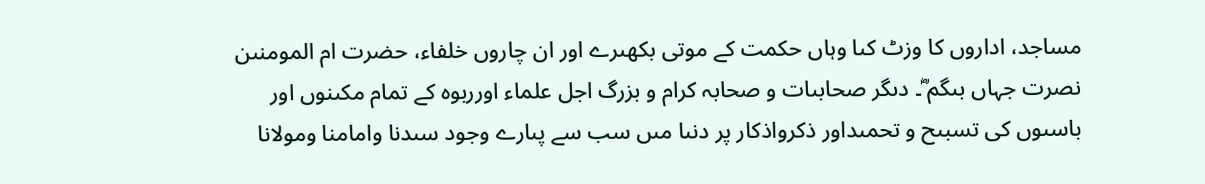مساجد، اداروں کا وزٹ کىا وہاں حکمت کے موتى بکھىرے اور ان چاروں خلفاء، حضرت ام المومنىن نصرت جہاں بىگم ؓ۔ دىگر صحابىات و صحابہ کرام و بزرگ اجل علماء اورربوہ کے تمام مکىنوں اور باسىوں کى تسبىح و تحمىداور ذکرواذکار پر دنىا مىں سب سے پىارے وجود سىدنا وامامنا ومولانا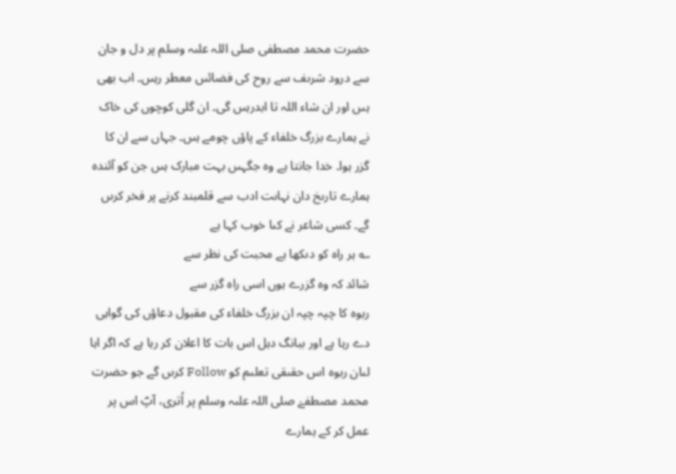حضرت محمد مصطفى صلى اللہ علىہ وسلم پر دل و جان سے درود شرىف سے روح کى فضائىں معطر رہىں۔ اب بھى ہىں اور ان شاء اللہ تا ابدرہىں گى۔ ان گلى کوچوں کى خاک نے ہمارے بزرگ خلفاء کے پاؤں چومے ہىں۔ جہاں سے ان کا گزر ہوا۔ خدا جانتا ہے وہ جگہىں بہت مبارک ہىں جن کو آئندہ ہمارے تارىخ دان نہاىت ادب سے قلمبند کرنے پر فخر کرىں گے۔ کسى شاعر نے کىا خوب کہا ہے
؎ ہر راہ کو دىکھا ہے محبت کى نظر سے
شائد کہ وہ گزرے ہوں اسى راہ گزر سے
ربوہ کا چپہ چپہ ان بزرگ خلفاء کى مقبول دعاؤں کى گواہى دے رہا ہے اور ببانگ دہل اس بات کا اعلان کر رہا ہے کہ اگر اہا لىان ربوہ اس حقىقى تعلىم کو Follow کرىں گے جو حضرت محمد مصطفےٰ صلى اللہ علىہ وسلم پر اُترى، آپؐ اس پر عمل کر کے ہمارے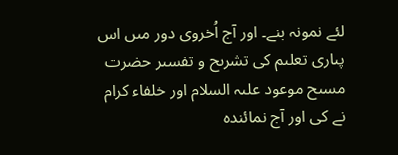لئے نمونہ بنے۔ اور آج اُخروى دور مىں اس پىارى تعلىم کى تشرىح و تفسىر حضرت مسىح موعود علىہ السلام اور خلفاء کرام نے کى اور آج نمائندہ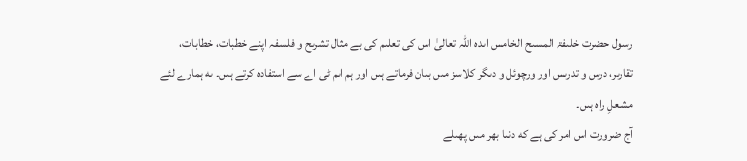رسول حضرت خلىفۃ المسىح الخامس اىدہ اللہ تعالىٰ اس کى تعلىم کى بے مثال تشرىح و فلسفہ اپنے خطبات، خطابات، تقارىر، درس و تدرىس اور ورچوئل و دىگر کلاسز مىں بىان فرماتے ہىں اور ہم اىم ٹى اے سے استفادہ کرتے ہىں۔ ىه ہمارے لئے مشعلِ راہ ہىں۔
آج ضرورت اس امر کى ہے که دنىا بھر مىں پھىلے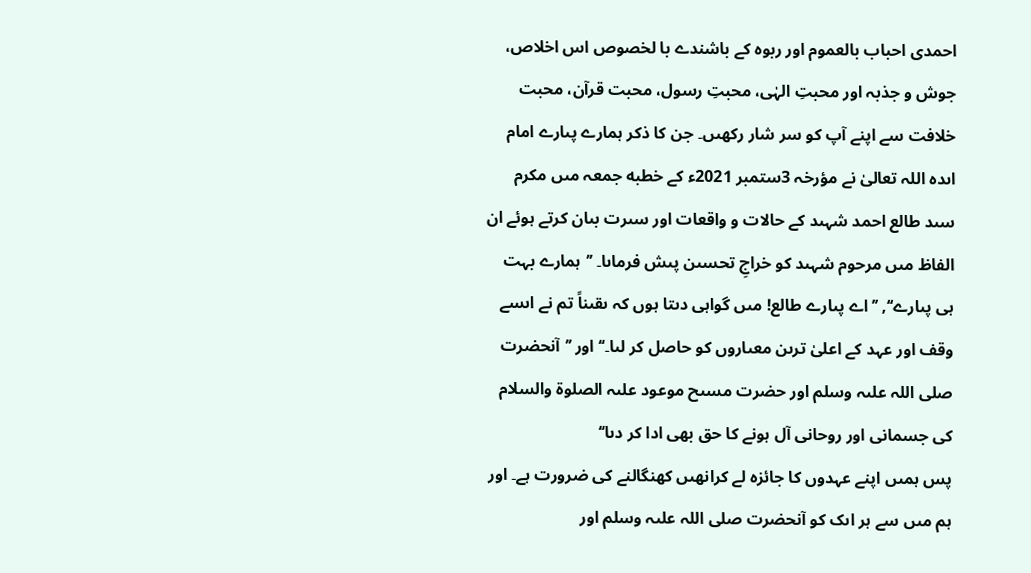احمدى احباب بالعموم اور ربوہ کے باشندے با لخصوص اس اخلاص، جوش و جذبہ اور محبتِ الہٰى، محبتِ رسول، محبت قرآن، محبت خلافت سے اپنے آپ کو سر شار رکھىں۔ جن کا ذکر ہمارے پىارے امام اىدہ اللہ تعالىٰ نے مؤرخہ 3ستمبر 2021ء کے خطبه جمعہ مىں مکرم سىد طالع احمد شہىد کے حالات و واقعات اور سىرت بىان کرتے ہوئے ان الفاظ مىں مرحوم شہىد کو خراجِ تحسىن پىش فرماىا۔ ’’ہمارے بہت ہى پىارے‘‘, ’’اے پىارے طالع! مىں گواہى دىتا ہوں کہ ىقىناً تم نے اىسے وقف اور عہد کے اعلىٰ ترىن معىاروں کو حاصل کر لىا۔‘‘ اور ’’آنحضرت صلى اللہ علىہ وسلم اور حضرت مسىح موعود علىہ الصلوۃ والسلام کى جسمانى اور روحانى آل ہونے کا حق بھى ادا کر دىا‘‘
پس ہمىں اپنے عہدوں کا جائزہ لے کرانهىں کھنگالنے کى ضرورت ہے۔ اور ہم مىں سے ہر اىک کو آنحضرت صلى اللہ علىہ وسلم اور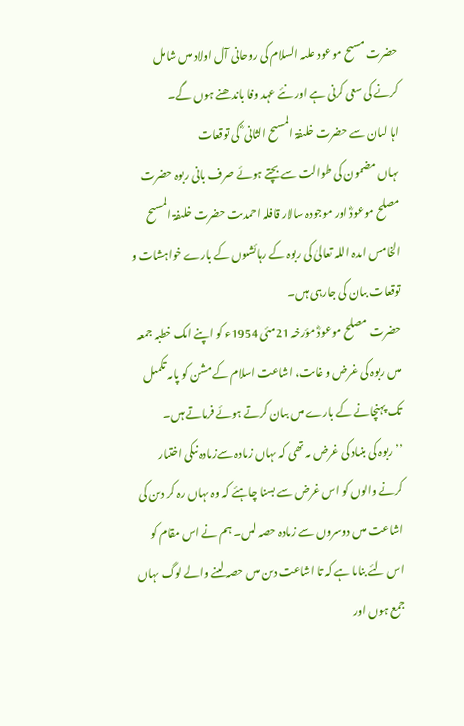حضرت مسىح موعود علىہ السلام کى روحانى آل اولاد مىں شامل کرنے کى سعى کرنى ہے اور نئے عہد وفا باندھنے ہوں گے۔
اہا لىان سے حضرت خلىفۃ المسىح الثانى ؓ کى توقعات
ىہاں مضمون کى طوالت سے بچتے ہوئے صرف بانى ربوہ حضرت مصلح موعودؓ اور موجودہ سالار قافلہ احمدىت حضرت خلىفۃ المسىح الخامس اىدہ اللہ تعالىٰ کى ربوہ کے رہائشىوں کے بارے خواہشات و توقعات بىان کى جارہى ہىں۔
حضرت مصلح موعودؓ مؤرخہ 21مئى 1954ء کو اپنے اىک خطبہ جمعہ مىں ربوہ کى غرض و غاىت، اشاعت اسلام کے مشن کو پاىہ تکمىل تک پہنچانے کے بارے مىں بىان کرتے ہوئے فرماتے ہىں۔
’’ربوہ کى بنىاد کى غرض ىہ تھى کہ ىہاں زىادہ سےزىادہ نىکى اختىار کرنے والوں کو اس غرض سے بسنا چاہئے کہ وہ ىہاں رہ کر دىن کى اشاعت مىں دوسروں سے زىادہ حصہ لىں۔ ہم نے اس مقام کو اس لئے بناىا ہے کہ تا اشاعت دىن مىں حصہ لىنے والے لوگ ىہاں جمع ہوں اور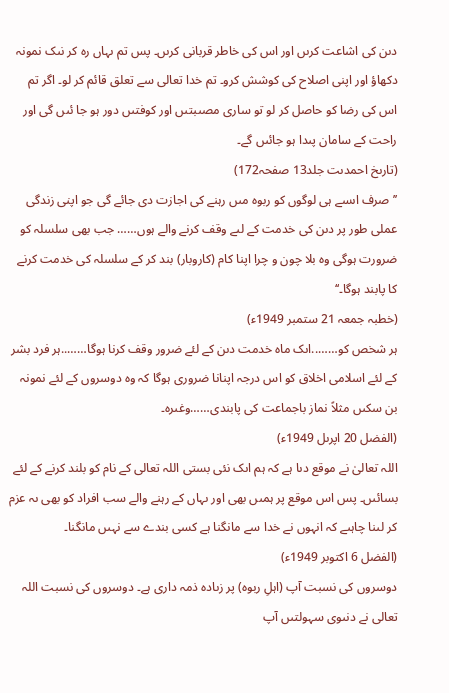دىن کى اشاعت کرىں اور اس کى خاطر قربانى کرىں۔ پس تم ىہاں رہ کر نىک نمونہ دکھاؤ اور اپنى اصلاح کى کوشش کرو۔ تم خدا تعالى سے تعلق قائم کر لو۔ اگر تم اس کى رضا کو حاصل کر لو تو سارى مصىبتىں اور کوفتىں دور ہو جا ئىں گى اور راحت کے سامان پىدا ہو جائىں گے۔
(تارىخ احمدىت جلد13 صفحہ172)
’’صرف اىسے ہى لوگوں کو ربوہ مىں رہنے کى اجازت دى جائے گى جو اپنى زندگى عملى طور پر دىن کى خدمت کے لىے وقف کرنے والے ہوں…… جب بھى سلسلہ کو ضرورت ہوگى وہ بلا چون و چرا اپنا کام (کاروبار) بند کر کے سلسلہ کى خدمت کرنے کا پابند ہوگا۔‘‘
(خطبہ جمعہ 21 ستمبر 1949ء)
ہر شخص کو……..اىک ماہ خدمت دىن کے لئے ضرور وقف کرنا ہوگا……..ہر فرد بشر کے لئے اسلامى اخلاق کو اس درجہ اپنانا ضرورى ہوگا کہ وہ دوسروں کے لئے نمونہ بن سکىں مثلاً نماز باجماعت کى پابندى……وغىرہ۔
(الفضل 20 اپرىل 1949ء)
اللہ تعالىٰ نے موقع دىا ہے کہ ہم اىک نئى بستى اللہ تعالى کے نام کو بلند کرنے کے لئے بسائىں۔ پس اس موقع پر ہمىں بھى اور ىہاں کے رہنے والے سب افراد کو بھى ىہ عزم کر لىنا چاہىے کہ انہوں نے خدا سے مانگنا ہے کسى بندے سے نہىں مانگنا۔
(الفضل 6 اکتوبر 1949ء)
دوسروں کى نسبت آپ (اہلِ ربوه) پر زىاده ذمہ دارى ہے۔ دوسروں کى نسبت اللہ تعالى نے دنىوى سہولتىں آپ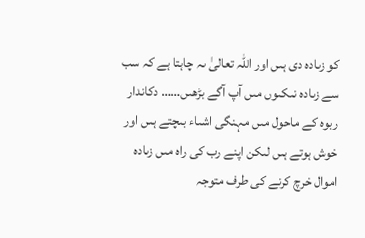کو زىادہ دى ہىں اور اللہ تعالىٰ ىہ چاہتا ہے کہ سب سے زىادہ نىکىوں مىں آپ آگے بڑھىں…… دکاندار ربوہ کے ماحول مىں مہنگى اشىاء بىچتے ہىں اور خوش ہوتے ہىں لىکن اپنے رب کى راہ مىں زىادہ اموال خرچ کرنے کى طرف متوجہ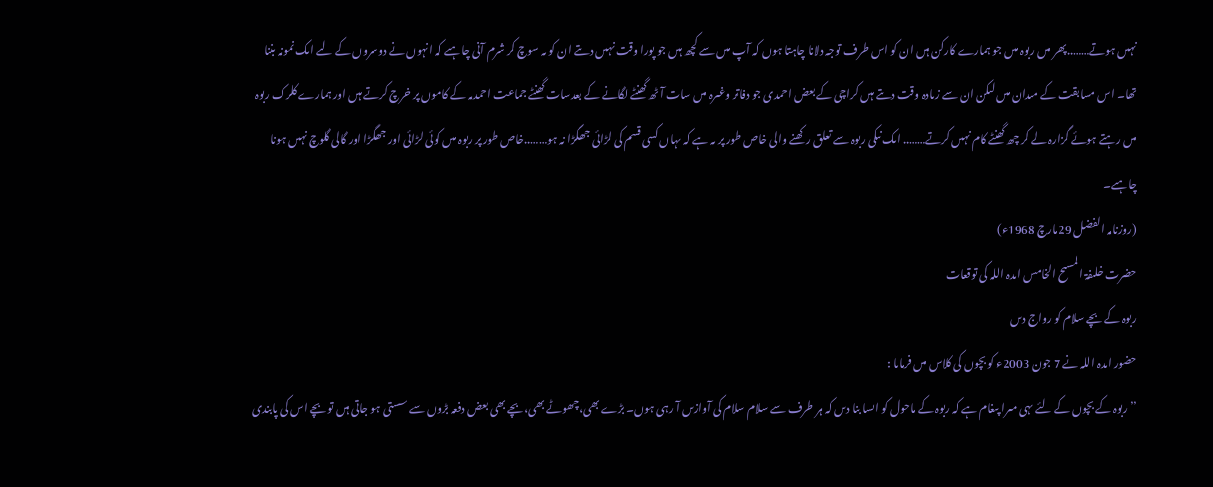نہىں ہوتے……..پھر مىں ربوہ مىں جو ہمارے کارکن ہىں ان کو اس طرف توجہ دلانا چاہتا ہوں کہ آپ مىں سے کچھ ہىں جو پورا وقت نہىں دىتے ان کو ىہ سوچ کر شرم آنى چاہىے کہ انہوں نے دوسروں کے لىے اىک نمونہ بننا تھا۔ اس مسابقت کے مىدان مىں لىکن ان سے زىادہ وقت دىتے ہىں کراچى کے بعض احمدى جو دفاتر وغىرہ مىں سات آٹھ گھنٹے لگانے کے بعدسات گھنٹے جماعت احمدىہ کے کاموں پر خرچ کرتے ہىں اور ہمارے کلرک ربوہ مىں رہتے ہوئے گزارہ لے کر چھ گھنٹے کام نہىں کرتے…….. اىک نىکى ربوہ سے تعلق رکھنے والى خاص طور پر ىہ ہے کہ ىہاں کسى قسم کى لڑائى جھگڑا نہ ہو……..خاص طور پر ربوہ مىں کوئى لڑائى اور جھگڑا اور گالى گلوچ نہىں ہونا چاہىے۔
(روزنامہ الفضل 29مارچ 1968ء)
حضرت خلىفۃ المسىح الخامس اىدہ اللہ کى توقعات
ربوہ کے بچے سلام کو رواج دىں
حضور اىدہ اللہ نے 7 جون 2003ء کو بچوں کى کلاس مىں فرماىا :
’’ربوہ کے بچوں کے لئے ىہى مىرا پىغام ہے کہ ربوہ کے ماحول کو اىسا بنا دىں کہ ہر طرف سے سلام سلام کى آوازىں آ رہى ہوں۔ بڑے بھى،چھوٹے بھى،بچے بھى بعض دفعہ بڑوں سے سستى ہو جاتى ہىں تو بچے اس کى پابندى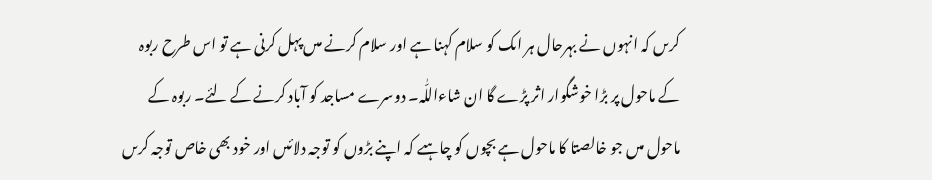کرىں کہ انہوں نے بہرحال ہر اىک کو سلام کہنا ہے اور سلام کرنے مىں پہل کرنى ہے تو اس طرح ربوہ کے ماحول پر بڑا خوشگوار اثر پڑے گا ان شاءاللّٰہ۔ دوسرے مساجد کو آباد کرنے کے لئے۔ ربوہ کے ماحول مىں جو خالصتا کا ماحول ہے بچوں کو چاہىے کہ اپنے بڑوں کو توجہ دلائىں اور خود بھى خاص توجہ کرىں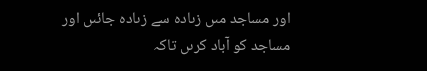اور مساجد مىں زىادہ سے زىادہ جائىں اور مساجد کو آباد کرىں تاکہ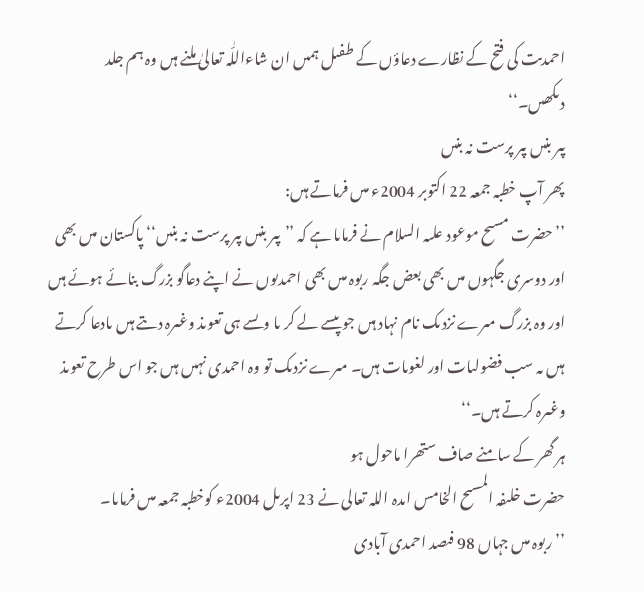احمدىت کى فتح کے نظارے دعاؤں کے طفىل ہمىں ان شاءاللّٰہ تعالىٰ ملنے ہىں وہ ہم جلد دىکھىں۔‘‘
پىر بنىں پىر پرست نہ بنىں
پھر آپ خطبہ جمعہ 22 اکتوبر 2004ء مىں فرماتے ہىں:
’’حضرت مسىح موعود علىہ السلام نے فرماىا ہے کہ ’’پىر بنىں پىر پرست نہ بنىں‘‘ پاکستان مىں بھى اور دوسرى جگہوں مىں بھى بعض جگہ ربوہ مىں بھى احمدىوں نے اپنے دعاگو بزرگ بنائے ہوئے ہىں اور وہ بزرگ مىرے نزدىک نام نہاد ہىں جو پىسے لے کر ىا وىسے ہى تعوىذ وغىرہ دىتے ہىں ىادعا کرتے ہىں ىہ سب فضولىات اور لغوىات ہىں۔ مىرے نزدىک تو وہ احمدى نہىں ہىں جو اس طرح تعوىذ وغىرہ کرتے ہىں۔‘‘
ہر گھر کے سامنے صاف ستھرا ماحول ہو
حضرت خلىفہ المسىح الخامس اىدہ اللہ تعالى نے 23 اپرىل 2004ء کوخطبہ جمعہ مىں فرماىا۔
’’ربوہ مىں جہاں 98 فىصد احمدى آبادى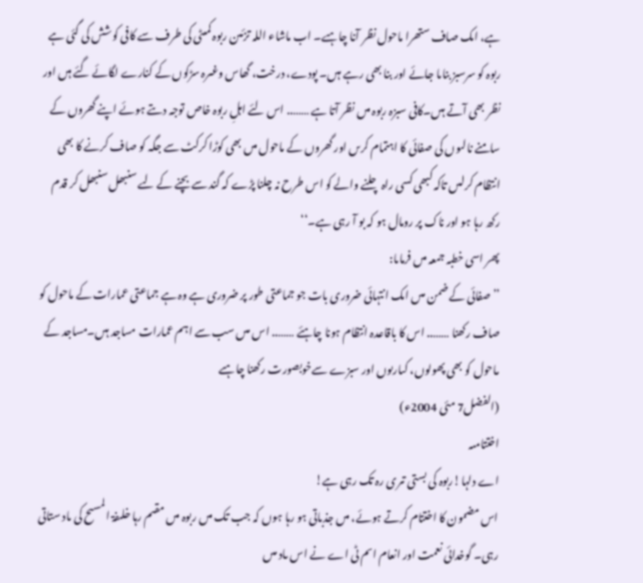ہے، اىک صاف ستھرا ماحول نظر آنا چاہىے۔ اب ماشاء اللہ تزئىن ربوہ کمىٹى کى طرف سے کافى کوشش کى گئى ہے ربوہ کو سرسبز بناىا جائے اور بنا بھى رہے ہىں۔ پودے، درخت، گھاس وغىرہ سڑکوں کے کنارے لگائے گئے ہىں اور نظر بھى آتے ہىں۔کافى سبزہ ربوہ مىں نظر آتا ہے …….. اس لئے اہلِ ربوہ خاص توجہ دىتے ہوئے اپنے گھروں کے سامنے نالىوں کى صفائى کا اہتمام کرىں اور گھروں کے ماحول مىں بھى کوڑا کرکٹ سے جگہ کو صاف کرنے کا بھى انتظام کرلىں تاکہ کبھى کسى راہ چلنے والے کو اس طرح نہ چلنا پڑے کہ گند سے بچنے کے لىے سنبھل سنبھل کر قدم رکھ رہا ہو اور ناک پر رومال ہو کہ بو آ رہى ہے۔‘‘
پھر اسى خطبہ جمعہ مىں فرماىا:
’’صفائى کے ضمن مىں اىک انتہائى ضرورى بات جو جماعتى طور پر ضرورى ہے وہ ہے جماعتى عمارات کے ماحول کو صاف رکھنا …….. اس کا باقاعدہ انتظام ہونا چاہئے …….. اس مىں سب سے اہم عمارات مساجد ہىں۔مساجد کے ماحول کو بھى پھولوں، کىارىوں اور سبزے سےخوبصورت رکھنا چاہىے
(الفضل7 مئى 2004ء)
اختتامىہ
اے دلہا!ربوہ کى بستى تىرى رہ تک رہى ہے!
اس مضمون کا اختتام کرتے ہوئے، مىں جذباتى ہو رہا ہوں کہ جب تک مىں ربوہ مىں مقىم رہا خلىفۃ المسىح کى ىاد ستاتى رہى۔ گوخدائى نعمت اور انعام اىم ٹى اے نے اس ىاد مىں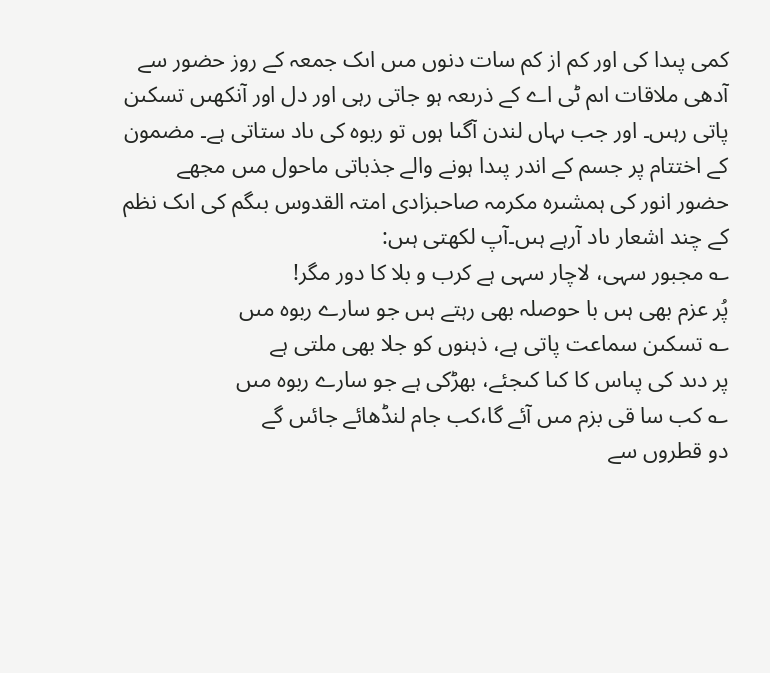کمى پىدا کى اور کم از کم سات دنوں مىں اىک جمعہ کے روز حضور سے آدھى ملاقات اىم ٹى اے کے ذرىعہ ہو جاتى رہى اور دل اور آنکھىں تسکىن پاتى رہىں۔ اور جب ىہاں لندن آگىا ہوں تو ربوہ کى ىاد ستاتى ہے۔ مضمون کے اختتام پر جسم کے اندر پىدا ہونے والے جذباتى ماحول مىں مجھے حضور انور کى ہمشىرہ مکرمہ صاحبزادى امتہ القدوس بىگم کى اىک نظم کے چند اشعار ىاد آرہے ہىں۔آپ لکھتى ہىں:
؎ مجبور سہى، لاچار سہى ہے کرب و بلا کا دور مگر!
پُر عزم بھى ہىں با حوصلہ بھى رہتے ہىں جو سارے ربوہ مىں
؎ تسکىن سماعت پاتى ہے، ذہنوں کو جلا بھى ملتى ہے
پر دىد کى پىاس کا کىا کىجئے، بھڑکى ہے جو سارے ربوہ مىں
؎ کب سا قى بزم مىں آئے گا،کب جام لنڈھائے جائىں گے
دو قطروں سے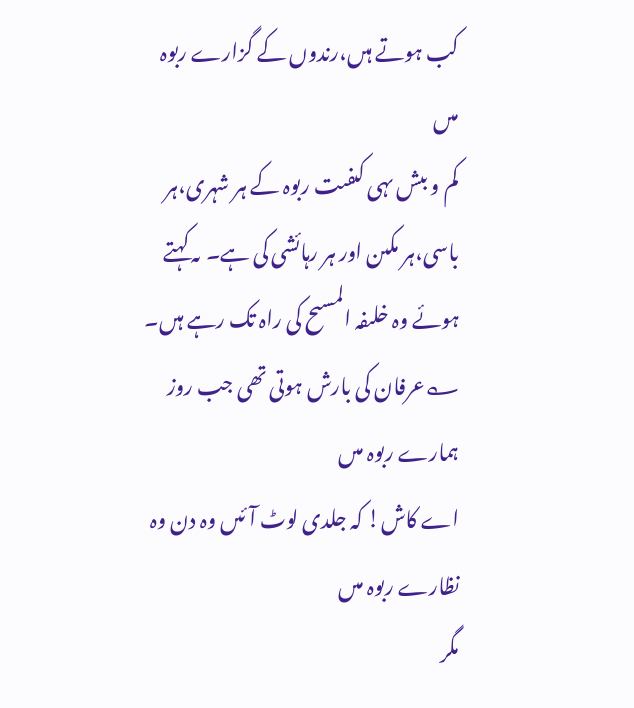کب ہوتے ہىں،رندوں کے گزارے ربوہ مىں
کم و بىش ىہى کىفىت ربوہ کے ہر شہرى،ہر باسى،ہر مکىن اور ہر رہائشى کى ہے۔ ىہ کہتے ہوئے وہ خلىفہ المسىح کى راہ تک رہے ہىں۔
؎عرفان کى بارش ہوتى تھى جب روز ہمارے ربوہ مىں
اے کاش! کہ جلدى لوٹ آئىں وہ دن وہ نظارے ربوہ مىں
مگر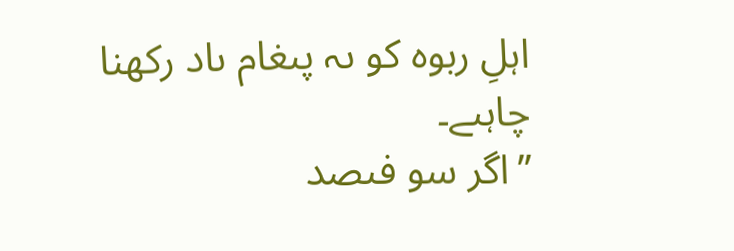اہلِ ربوہ کو ىہ پىغام ىاد رکھنا چاہىے۔
’’اگر سو فىصد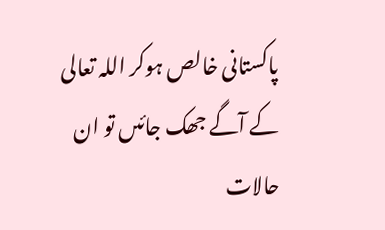پاکستانى خالص ہوکر اللہ تعالى کے آگے جھک جائىں تو ان حالات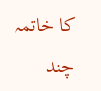کا خاتمہ چند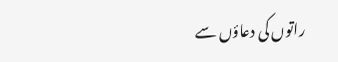راتوں کى دعاؤں سے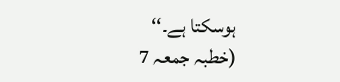ہوسکتا ہے۔‘‘
(خطبہ جمعہ 7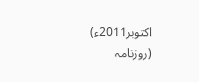اکتوبر2011ء)
(روزنامہ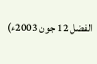الفضل 12 جون 2003ء)